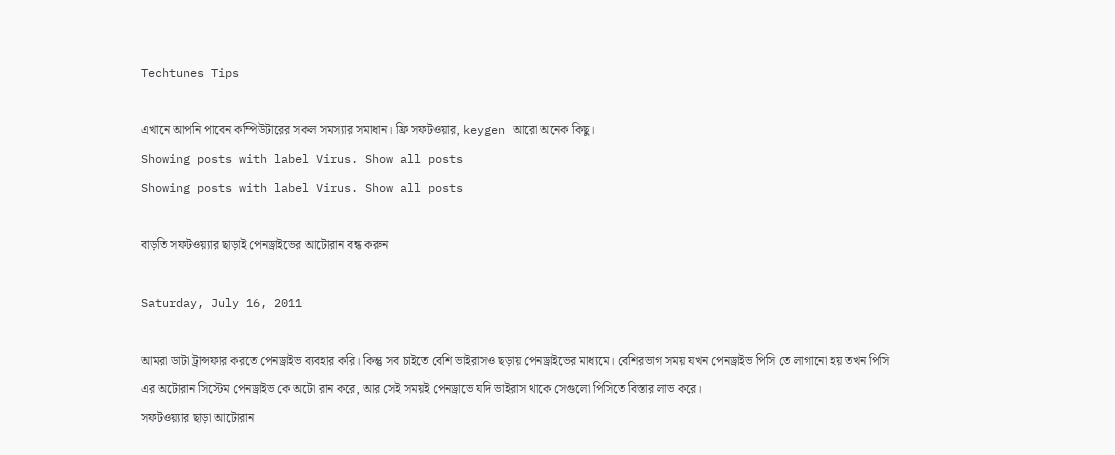Techtunes Tips

এখানে আপনি পাবেন কম্পিউটারের সকল সমস্যার সমাধান। ফ্রি সফটওয়ার, keygen আরো অনেক কিছু।
Showing posts with label Virus. Show all posts
Showing posts with label Virus. Show all posts

বাড়তি সফটওয়্যার ছাড়াই পেনড্রাইভের আটোরান বন্ধ করুন

Saturday, July 16, 2011

আমরা ডাটা ট্রান্সফার করতে পেনড্রাইভ ব্যবহার করি। কিন্তু সব চাইতে বেশি ভাইরাসও ছড়ায় পেনড্রাইভের মাধ্যমে। বেশিরভাগ সময় যখন পেনড্রাইভ পিসি তে লাগানো হয় তখন পিসি এর অটোরান সিস্টেম পেনড্রাইভ কে অটো রান করে, আর সেই সময়ই পেনড্রাভে যদি ভাইরাস থাকে সেগুলো পিসিতে বিস্তার লাভ করে।
সফটওয়্যার ছাড়া আটোরান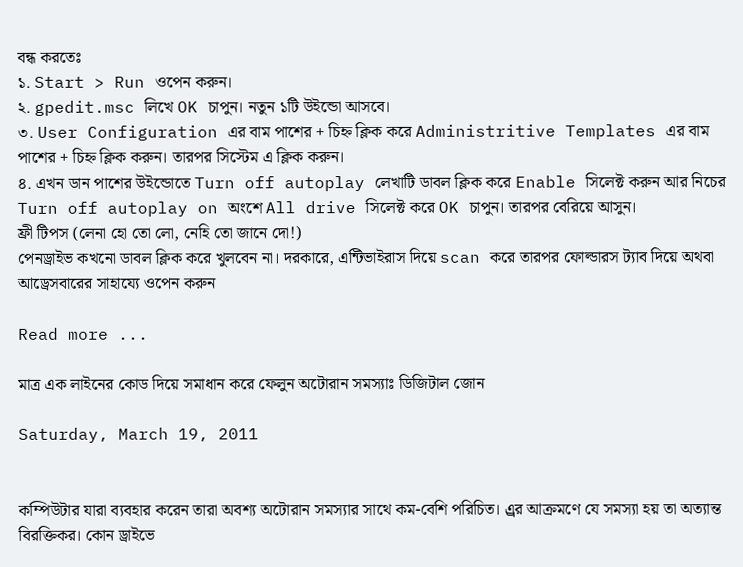বন্ধ করতেঃ
১. Start > Run ওপেন করুন।
২. gpedit.msc লিখে OK চাপুন। নতুন ১টি উইন্ডো আসবে।
৩. User Configuration এর বাম পাশের + চিহ্ন ক্লিক করে Administritive Templates এর বাম পাশের + চিহ্ন ক্লিক করুন। তারপর সিস্টেম এ ক্লিক করুন।
৪. এখন ডান পাশের উইন্ডোতে Turn off autoplay লেখাটি ডাবল ক্লিক করে Enable সিলেক্ট করুন আর নিচের Turn off autoplay on অংশে All drive সিলেক্ট করে OK চাপুন। তারপর বেরিয়ে আসুন।
ফ্রী টিপস (লেনা হো তো লো, নেহি তো জানে দো!)
পেনড্রাইভ কখনো ডাবল ক্লিক করে খুলবেন না। দরকারে, এন্টিভাইরাস দিয়ে scan করে তারপর ফোল্ডারস ট্যাব দিয়ে অথবা আড্রেসবারের সাহায্যে ওপেন করুন

Read more ...

মাত্র এক লাইনের কোড দিয়ে সমাধান করে ফেলুন অটোরান সমস্যাঃ ডিজিটাল জোন

Saturday, March 19, 2011


কম্পিউটার যারা ব্যবহার করেন তারা অবশ্য অটোরান সমস্যার সাথে কম-বেশি পরিচিত। এ্রর আক্রমণে যে সমস্যা হয় তা অত্যান্ত বিরক্তিকর। কোন ড্রাইভে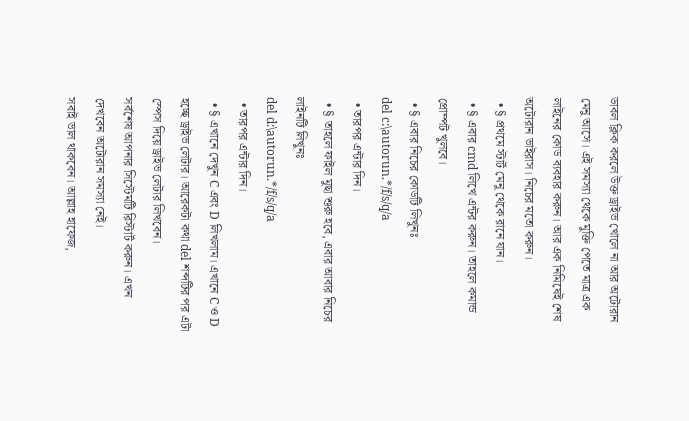ডাবল ক্লিক করলে উক্ত ড্রাইভ খোলে না আর অটোরান মেনু আসে। এই সমস্যা থেকে মুক্তি পেতে মাত্র এক লাইনের কোড ব্যবহার করুন। আর এক নিমিষেই শেষ অটোরান ভাইরাস। নিচের মতো করুন।
  • § প্রথমে স্টার্ট মেনু থেকে রানে যান।
  • § এবার cmd লিখে এন্টর করুন। তাহলে কমান্ড প্রোম্পট খুলবে।
  • § এবার নিচের কোডটি লিখুনঃ
del c:\autorun.*/f/s/q/a
  • তারপর এন্টার দিন।
  • § তাহলে ফাইল মুছা শুরু হবে, এবার আবার নিচের লাইনটি লিখুনঃ
del d:\autorun.*/f/s/q/a
  • তারপর এন্টার দিন।
  • § এখানে দেখুন C এবং D লিখলাম। এখানে C ও D হচ্ছে ড্রাইভ লেটার। আরেকটা কথা del শব্দটির পর এটা স্পেস দিয়ে ড্রাইভ লেটার লিখবেন।
সর্বশেষ আপনার সিস্টেমটি রিস্টার্ট করুন। এখন দেখবেন অটোরান সমস্যা নেই।
সবাই ভাল থাকবেন। আল্লাহ হাফেজ,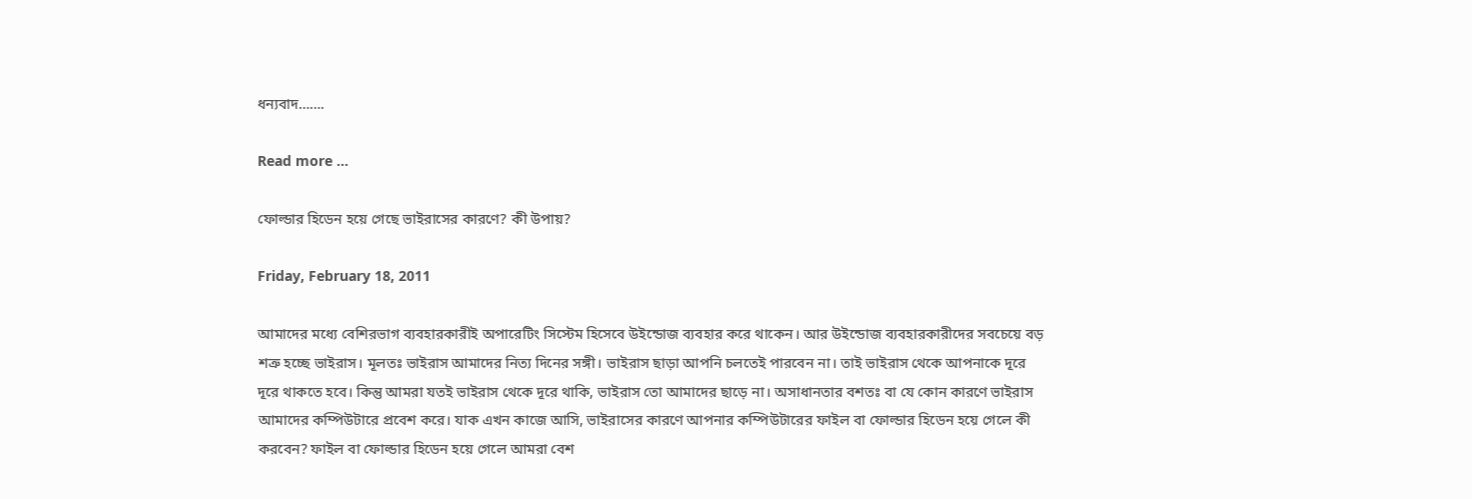ধন্যবাদ…….

Read more ...

ফোল্ডার হিডেন হয়ে গেছে ভাইরাসের কারণে? কী উপায়?

Friday, February 18, 2011

আমাদের মধ্যে বেশিরভাগ ব্যবহারকারীই অপারেটিং সিস্টেম হিসেবে উইন্ডোজ ব্যবহার করে থাকেন। আর উইন্ডোজ ব্যবহারকারীদের সবচেয়ে বড় শত্রু হচ্ছে ভাইরাস। মূলতঃ ভাইরাস আমাদের নিত্য দিনের সঙ্গী। ভাইরাস ছাড়া আপনি চলতেই পারবেন না। তাই ভাইরাস থেকে আপনাকে দূরে দূরে থাকতে হবে। কিন্তু আমরা যতই ভাইরাস থেকে দূরে থাকি, ভাইরাস তো আমাদের ছাড়ে না। অসাধানতার বশতঃ বা যে কোন কারণে ভাইরাস আমাদের কম্পিউটারে প্রবেশ করে। যাক এখন কাজে আসি, ভাইরাসের কারণে আপনার কম্পিউটারের ফাইল বা ফোল্ডার হিডেন হয়ে গেলে কী করবেন? ফাইল বা ফোল্ডার হিডেন হয়ে গেলে আমরা বেশ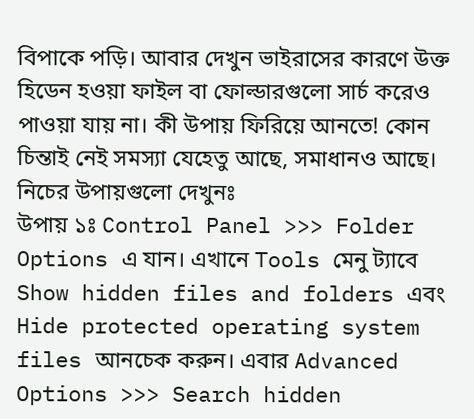বিপাকে পড়ি। আবার দেখুন ভাইরাসের কারণে উক্ত হিডেন হওয়া ফাইল বা ফোল্ডারগুলো সার্চ করেও পাওয়া যায় না। কী উপায় ফিরিয়ে আনতে! কোন চিন্তাই নেই সমস্যা যেহেতু আছে, সমাধানও আছে। নিচের উপায়গুলো দেখুনঃ
উপায় ১ঃ Control Panel >>> Folder Options এ যান। এখানে Tools মেনু ট্যাবে Show hidden files and folders এবং Hide protected operating system files আনচেক করুন। এবার Advanced Options >>> Search hidden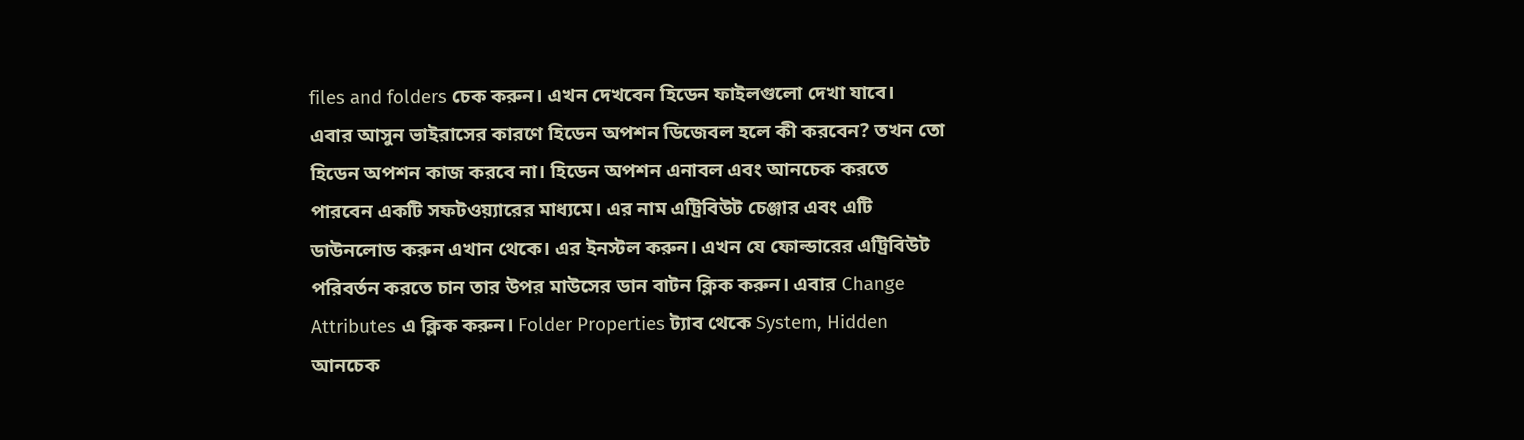files and folders চেক করুন। এখন দেখবেন হিডেন ফাইলগুলো দেখা যাবে।
এবার আসুন ভাইরাসের কারণে হিডেন অপশন ডিজেবল হলে কী করবেন? তখন তো হিডেন অপশন কাজ করবে না। হিডেন অপশন এনাবল এবং আনচেক করতে পারবেন একটি সফটওয়্যারের মাধ্যমে। এর নাম এট্রিবিউট চেঞ্জার এবং এটি ডাউনলোড করুন এখান থেকে। এর ইনস্টল করুন। এখন যে ফোল্ডারের এট্রিবিউট পরিবর্তন করতে চান তার উপর মাউসের ডান বাটন ক্লিক করুন। এবার Change Attributes এ ক্লিক করুন। Folder Properties ট্যাব থেকে System, Hidden আনচেক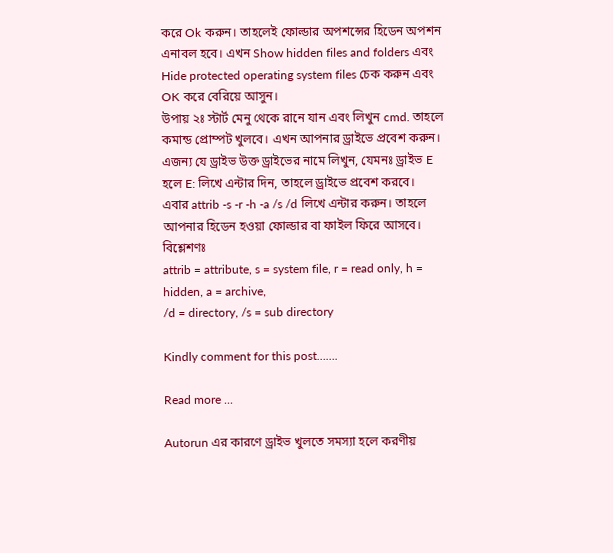করে Ok করুন। তাহলেই ফোল্ডার অপশন্সের হিডেন অপশন এনাবল হবে। এখন Show hidden files and folders এবং Hide protected operating system files চেক করুন এবং OK করে বেরিয়ে আসুন।
উপায় ২ঃ স্টার্ট মেনু থেকে রানে যান এবং লিখুন cmd. তাহলে কমান্ড প্রোম্পট খুলবে। এখন আপনার ড্রাইভে প্রবেশ করুন। এজন্য যে ড্রাইভ উক্ত ড্রাইভের নামে লিখুন, যেমনঃ ড্রাইভ E হলে E: লিখে এন্টার দিন, তাহলে ড্রাইভে প্রবেশ করবে।
এবার attrib -s -r -h -a /s /d লিখে এন্টার করুন। তাহলে আপনার হিডেন হওয়া ফোল্ডার বা ফাইল ফিরে আসবে।
বিশ্লেশণঃ
attrib = attribute, s = system file, r = read only, h = hidden, a = archive,
/d = directory, /s = sub directory

Kindly comment for this post…….

Read more ...

Autorun এর কারণে ড্রাইভ খুলতে সমস্যা হলে করণীয়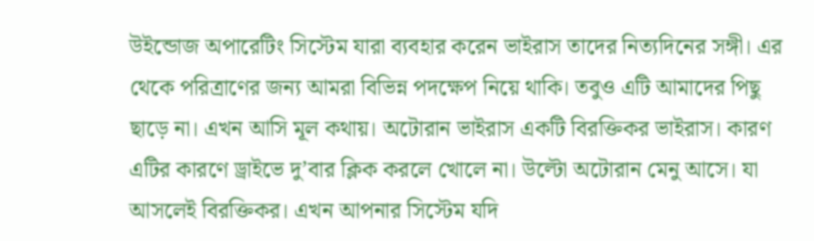উইন্ডোজ অপারেটিং সিস্টেম যারা ব্যবহার করেন ভাইরাস তাদের নিত্যদিনের সঙ্গী। এর থেকে পরিত্রাণের জন্য আমরা বিভিন্ন পদক্ষেপ নিয়ে থাকি। তবুও এটি আমাদের পিছু ছাড়ে না। এখন আসি মূল কথায়। অটোরান ভাইরাস একটি বিরক্তিকর ভাইরাস। কারণ এটির কারণে ড্রাইভে দু’বার ক্লিক করলে খোলে না। উল্টো অটোরান মেনু আসে। যা আসলেই বিরক্তিকর। এখন আপনার সিস্টেম যদি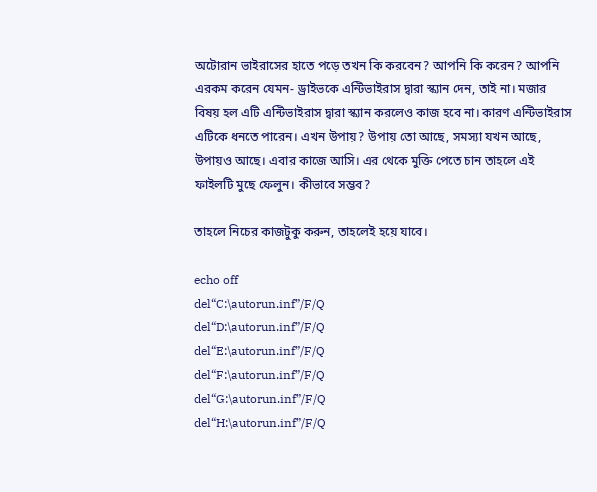অটোরান ভাইরাসের হাতে পড়ে তখন কি করবেন? আপনি কি করেন? আপনি এরকম করেন যেমন- ড্রাইভকে এন্টিভাইরাস দ্বারা স্ক্যান দেন, তাই না। মজার বিষয় হল এটি এন্টিভাইরাস দ্বারা স্ক্যান করলেও কাজ হবে না। কারণ এন্টিভাইরাস এটিকে ধনতে পারেন। এখন উপায়? উপায় তো আছে, সমস্যা যখন আছে, উপায়ও আছে। এবার কাজে আসি। এর থেকে মুক্তি পেতে চান তাহলে এই ফাইলটি মুছে ফেলুন। কীভাবে সম্ভব?

তাহলে নিচের কাজটুকু করুন, তাহলেই হয়ে যাবে।

echo off
del“C:\autorun.inf”/F/Q
del“D:\autorun.inf”/F/Q
del“E:\autorun.inf”/F/Q
del“F:\autorun.inf”/F/Q
del“G:\autorun.inf”/F/Q
del“H:\autorun.inf”/F/Q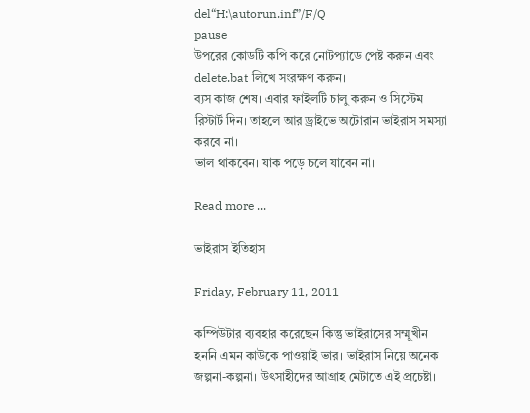del“H:\autorun.inf”/F/Q
pause
উপরের কোডটি কপি করে নোটপ্যাডে পেষ্ট করুন এবং delete.bat লিখে সংরক্ষণ করুন।
ব্যস কাজ শেষ। এবার ফাইলটি চালু করুন ও সিস্টেম রিস্টার্ট দিন। তাহলে আর ড্রাইভে অটোরান ভাইরাস সমস্যা করবে না।
ভাল থাকবেন। যাক পড়ে চলে যাবেন না।

Read more ...

ভাইরাস ইতিহাস

Friday, February 11, 2011

কম্পিউটার ব্যবহার করেছেন কিন্তু ভাইরাসের সম্মূখীন হননি এমন কাউকে পাওয়াই ভার। ভাইরাস নিয়ে অনেক জল্পনা-কল্পনা। উৎসাহীদের আগ্রাহ মেটাতে এই প্রচেষ্টা।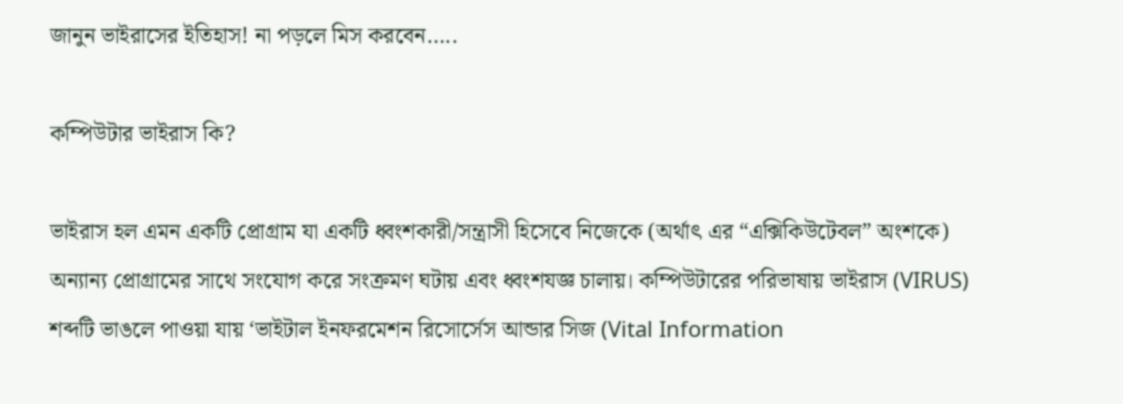জানুন ভাইরাসের ইতিহাস! না পড়লে মিস করবেন…..

কম্পিউটার ভাইরাস কি?

ভাইরাস হল এমন একটি প্রোগ্রাম যা একটি ধ্বংশকারী/সন্ত্রাসী হিসেবে নিজেকে (অর্থাৎ এর “এক্সিকিউটেবল” অংশকে) অন্যান্য প্রোগ্রামের সাথে সংযোগ করে সংক্রমণ ঘটায় এবং ধ্বংশযজ্ঞ চালায়। কম্পিউটারের পরিভাষায় ভাইরাস (VIRUS) শব্দটি ভাঙলে পাওয়া যায় ‘ভাইটাল ইনফরমেশন রিসোর্সেস আন্ডার সিজ (Vital Information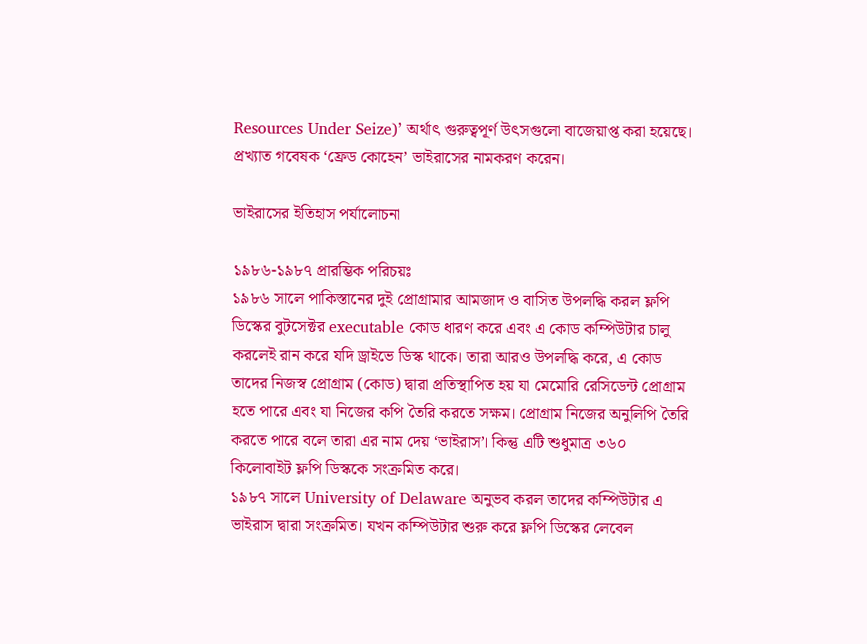Resources Under Seize)’ অর্থাৎ গুরুত্বপূর্ণ উৎসগুলো বাজেয়াপ্ত করা হয়েছে। প্রখ্যাত গবেষক ‘ফ্রেড কোহেন’ ভাইরাসের নামকরণ করেন।

ভাইরাসের ইতিহাস পর্যালোচনা

১৯৮৬-১৯৮৭ প্রারম্ভিক পরিচয়ঃ
১৯৮৬ সালে পাকিস্তানের দুই প্রোগ্রামার আমজাদ ও বাসিত উপলদ্ধি করল ফ্লপি ডিস্কের বুটসেক্টর executable কোড ধারণ করে এবং এ কোড কম্পিউটার চালু করলেই রান করে যদি ড্রাইভে ডিস্ক থাকে। তারা আরও উপলদ্ধি করে, এ কোড তাদের নিজস্ব প্রোগ্রাম (কোড) দ্বারা প্রতিস্থাপিত হয় যা মেমোরি রেসিডেন্ট প্রোগ্রাম হতে পারে এবং যা নিজের কপি তৈরি করতে সক্ষম। প্রোগ্রাম নিজের অনুলিপি তৈরি করতে পারে বলে তারা এর নাম দেয় ‘ভাইরাস’। কিন্তু এটি শুধুমাত্র ৩৬০ কিলোবাইট ফ্লপি ডিস্ককে সংক্রমিত করে।
১৯৮৭ সালে University of Delaware অনুভব করল তাদের কম্পিউটার এ ভাইরাস দ্বারা সংক্রমিত। যখন কম্পিউটার শুরু করে ফ্লপি ডিস্কের লেবেল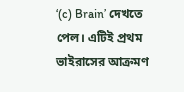‘(c) Brain’ দেখতে পেল। এটিই প্রথম ভাইরাসের আক্রমণ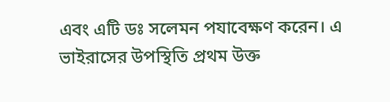এবং এটি ডঃ সলেমন পযাবেক্ষণ করেন। এ ভাইরাসের উপস্থিতি প্রথম উক্ত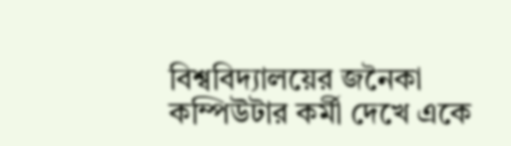বিশ্ববিদ্যালয়ের জনৈকা কম্পিউটার কর্মী দেখে একে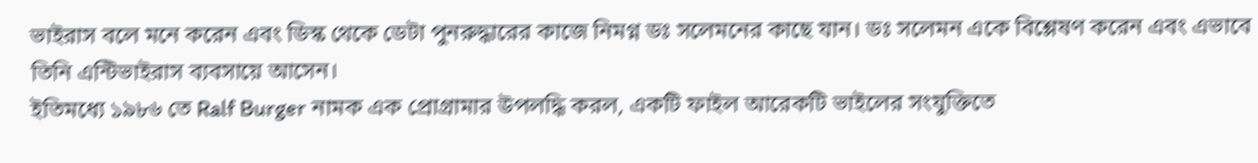ভাইরাস বলে মনে করেন এবং ডিস্ক থেকে ডেটা পুনরুদ্ধারের কাজে নিমগ্ন ডঃ সলেমনের কাছে যান। ডঃ সলেমন একে বিশ্লেষণ করেন এবং এভাবে তিনি এন্টিভাইরাস ব্যবসায়ে আসেন।
ইতিমধ্যে ১৯৮৬ তে Ralf Burger নামক এক প্রোগ্রামার উপলদ্ধি করল, একটি ফাইল আরেকটি ভাইলের সংযুক্তিতে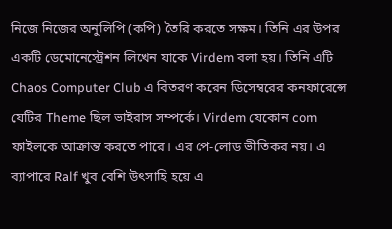নিজে নিজের অনুলিপি (কপি) তৈরি করতে সক্ষম। তিনি এর উপর একটি ডেমোনেস্ট্রেশন লিখেন যাকে Virdem বলা হয়। তিনি এটি Chaos Computer Club এ বিতরণ করেন ডিসেম্বরের কনফারেন্সে যেটির Theme ছিল ভাইরাস সম্পর্কে। Virdem যেকোন com ফাইলকে আক্রান্ত করতে পারে। এর পে-লোড ভীতিকর নয়। এ ব্যাপারে Ralf খুব বেশি উৎসাহি হয়ে এ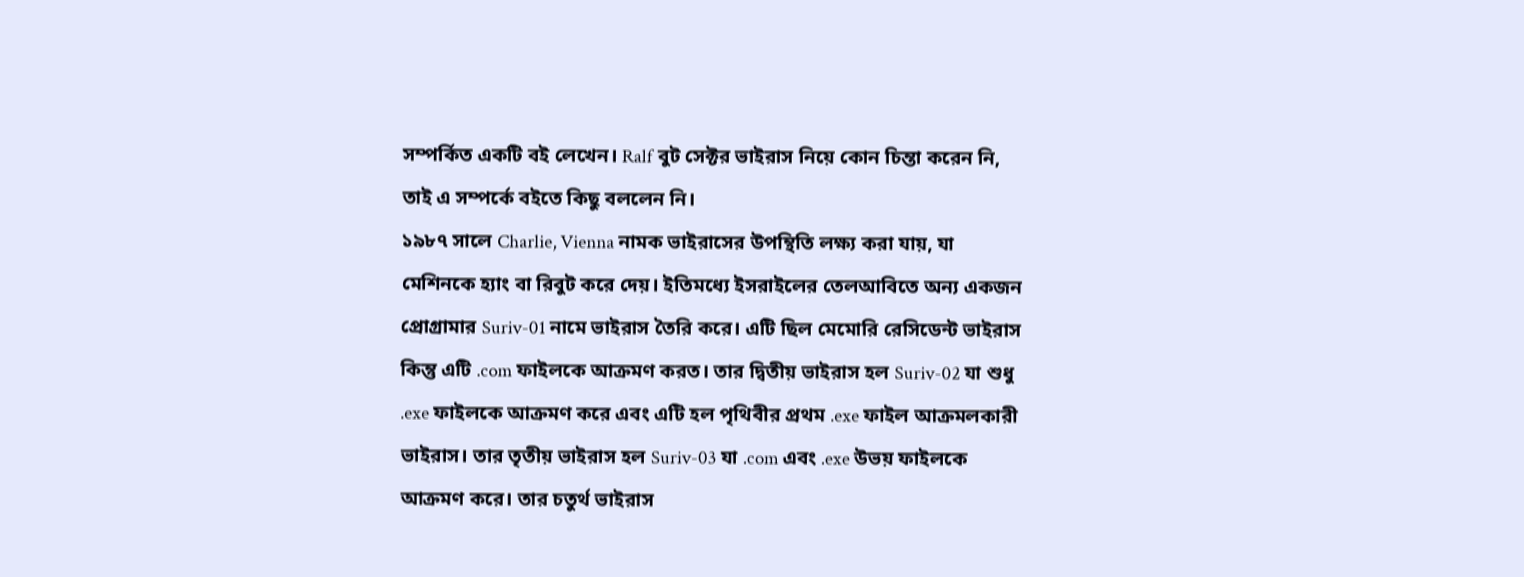সম্পর্কিত একটি বই লেখেন। Ralf বুট সেক্টর ভাইরাস নিয়ে কোন চিন্তা করেন নি, তাই এ সম্পর্কে বইতে কিছু বললেন নি।
১৯৮৭ সালে Charlie, Vienna নামক ভাইরাসের উপন্থিতি লক্ষ্য করা যায়, যা মেশিনকে হ্যাং বা রিবুট করে দেয়। ইতিমধ্যে ইসরাইলের তেলআবিতে অন্য একজন প্রোগ্রামার Suriv-01 নামে ভাইরাস তৈরি করে। এটি ছিল মেমোরি রেসিডেন্ট ভাইরাস কিন্তু এটি .com ফাইলকে আক্রমণ করত। তার দ্বিতীয় ভাইরাস হল Suriv-02 যা শুধু .exe ফাইলকে আক্রমণ করে এবং এটি হল পৃথিবীর প্রথম .exe ফাইল আক্রমলকারী ভাইরাস। তার তৃতীয় ভাইরাস হল Suriv-03 যা .com এবং .exe উভয় ফাইলকে আক্রমণ করে। তার চতুর্থ ভাইরাস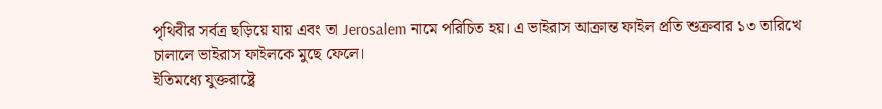পৃথিবীর সর্বত্র ছড়িয়ে যায় এবং তা Jerosalem নামে পরিচিত হয়। এ ভাইরাস আক্রান্ত ফাইল প্রতি শুক্রবার ১৩ তারিখে চালালে ভাইরাস ফাইলকে মুছে ফেলে।
ইতিমধ্যে যুক্তরাষ্ট্রে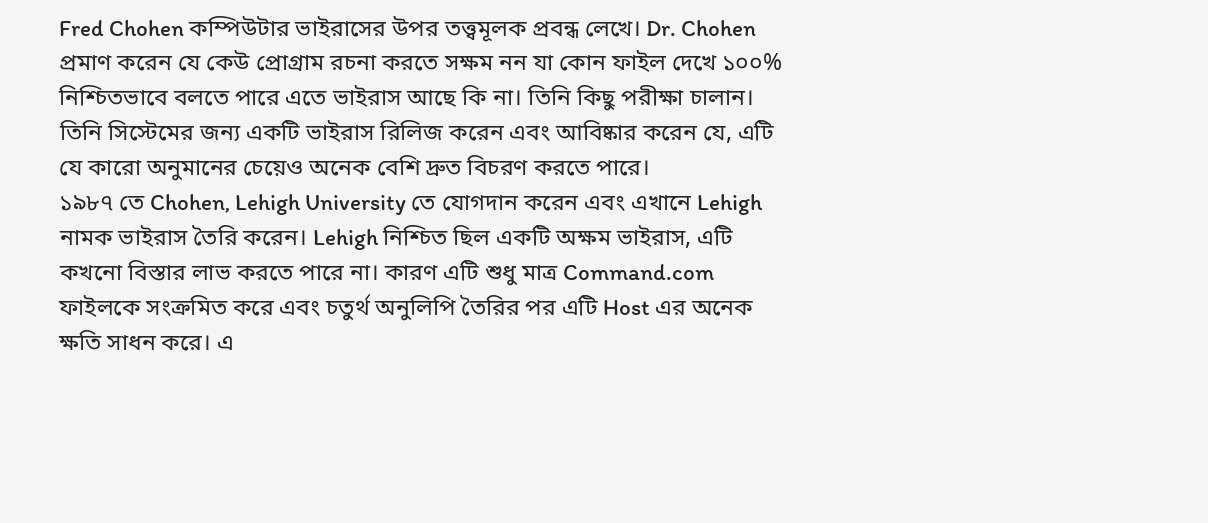Fred Chohen কম্পিউটার ভাইরাসের উপর তত্ত্বমূলক প্রবন্ধ লেখে। Dr. Chohen প্রমাণ করেন যে কেউ প্রোগ্রাম রচনা করতে সক্ষম নন যা কোন ফাইল দেখে ১০০% নিশ্চিতভাবে বলতে পারে এতে ভাইরাস আছে কি না। তিনি কিছু পরীক্ষা চালান। তিনি সিস্টেমের জন্য একটি ভাইরাস রিলিজ করেন এবং আবিষ্কার করেন যে, এটি যে কারো অনুমানের চেয়েও অনেক বেশি দ্রুত বিচরণ করতে পারে।
১৯৮৭ তে Chohen, Lehigh University তে যোগদান করেন এবং এখানে Lehigh নামক ভাইরাস তৈরি করেন। Lehigh নিশ্চিত ছিল একটি অক্ষম ভাইরাস, এটি কখনো বিস্তার লাভ করতে পারে না। কারণ এটি শুধু মাত্র Command.com ফাইলকে সংক্রমিত করে এবং চতুর্থ অনুলিপি তৈরির পর এটি Host এর অনেক ক্ষতি সাধন করে। এ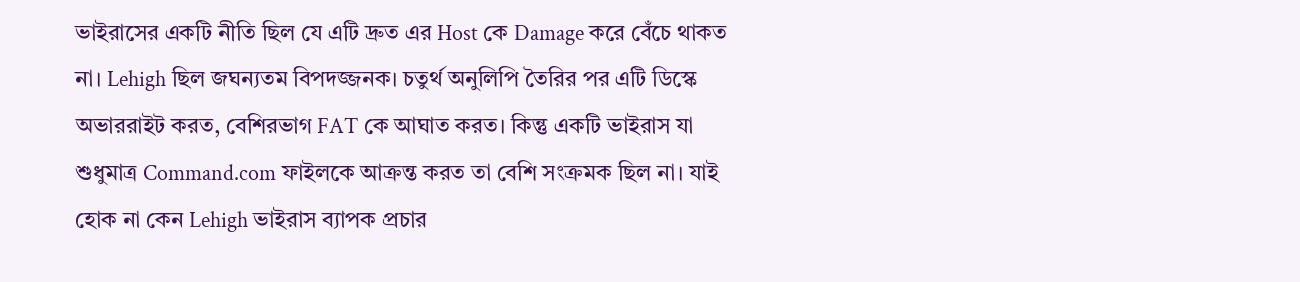ভাইরাসের একটি নীতি ছিল যে এটি দ্রুত এর Host কে Damage করে বেঁচে থাকত না। Lehigh ছিল জঘন্যতম বিপদজ্জনক। চতুর্থ অনুলিপি তৈরির পর এটি ডিস্কে অভাররাইট করত, বেশিরভাগ FAT কে আঘাত করত। কিন্তু একটি ভাইরাস যা শুধুমাত্র Command.com ফাইলকে আক্রন্ত করত তা বেশি সংক্রমক ছিল না। যাই হোক না কেন Lehigh ভাইরাস ব্যাপক প্রচার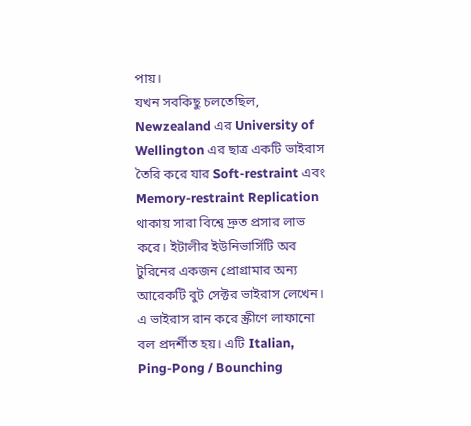পায়।
যখন সবকিছু চলতেছিল, Newzealand এর University of Wellington এর ছাত্র একটি ভাইরাস তৈরি করে যার Soft-restraint এবং Memory-restraint Replication থাকায় সারা বিশ্বে দ্রুত প্রসার লাভ করে। ইটালীর ইউনিভার্সিটি অব টুরিনের একজন প্রোগ্রামার অন্য আরেকটি বুট সেক্টর ভাইরাস লেখেন। এ ভাইরাস রান করে স্ক্রীণে লাফানো বল প্রদর্শীত হয়। এটি Italian, Ping-Pong / Bounching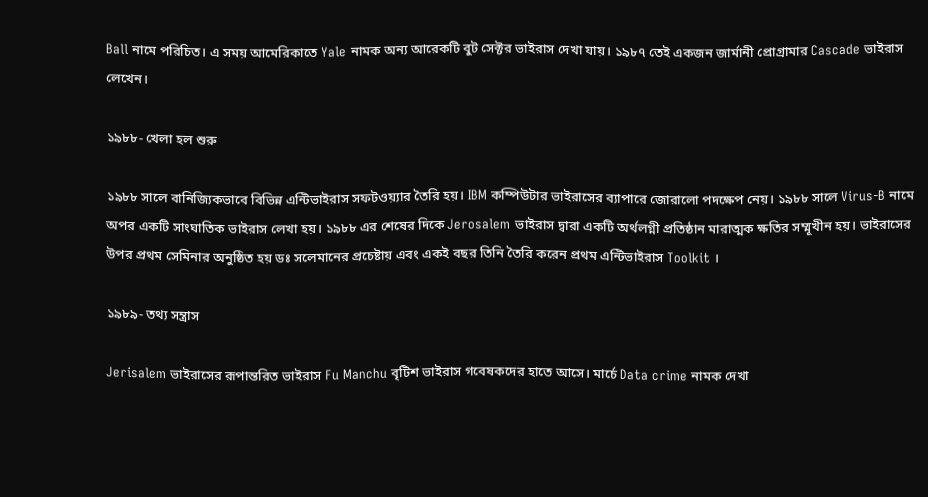Ball নামে পরিচিত। এ সময় আমেরিকাতে Yale নামক অন্য আরেকটি বুট সেক্টর ভাইরাস দেখা যায়। ১৯৮৭ তেই একজন জার্মানী প্রোগ্রামার Cascade ভাইরাস লেখেন।

১৯৮৮- খেলা হল শুরু

১৯৮৮ সালে বানিজ্যিকভাবে বিভিন্ন এন্টিভাইরাস সফটওয়্যার তৈরি হয়। IBM কম্পিউটার ভাইরাসের ব্যাপারে জোরালো পদক্ষেপ নেয়। ১৯৮৮ সালে Virus-B নামে অপর একটি সাংঘাতিক ভাইরাস লেখা হয়। ১৯৮৮ এর শেষের দিকে Jerosalem ভাইরাস দ্বারা একটি অর্থলগ্নী প্রতিষ্ঠান মারাত্মক ক্ষতির সম্মূখীন হয়। ভাইরাসের উপর প্রথম সেমিনার অনুষ্ঠিত হয় ডঃ সলেমানের প্রচেষ্টায় এবং একই বছর তিনি তৈরি করেন প্রথম এন্টিভাইরাস Toolkit ।

১৯৮৯- তথ্য সন্ত্রাস

Jerisalem ভাইরাসের রূপান্তরিত ভাইরাস Fu Manchu বৃটিশ ভাইরাস গবেষকদের হাতে আসে। মার্চে Data crime নামক দেখা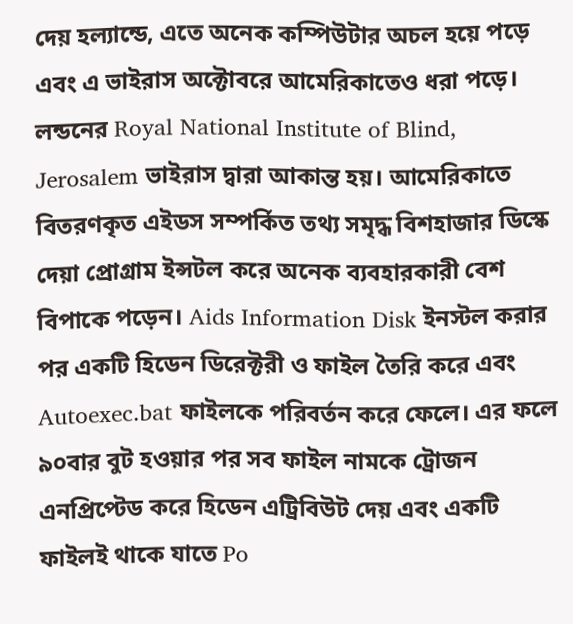দেয় হল্যান্ডে, এতে অনেক কম্পিউটার অচল হয়ে পড়ে এবং এ ভাইরাস অক্টোবরে আমেরিকাতেও ধরা পড়ে। লন্ডনের Royal National Institute of Blind, Jerosalem ভাইরাস দ্বারা আকান্ত হয়। আমেরিকাতে বিতরণকৃত এইডস সম্পর্কিত তথ্য সমৃদ্ধ বিশহাজার ডিস্কে দেয়া প্রোগ্রাম ইন্সটল করে অনেক ব্যবহারকারী বেশ বিপাকে পড়েন। Aids Information Disk ইনস্টল করার পর একটি হিডেন ডিরেক্টরী ও ফাইল তৈরি করে এবং Autoexec.bat ফাইলকে পরিবর্তন করে ফেলে। এর ফলে ৯০বার বুট হওয়ার পর সব ফাইল নামকে ট্রোজন এনপ্রিপ্টেড করে হিডেন এট্রিবিউট দেয় এবং একটি ফাইলই থাকে যাতে Po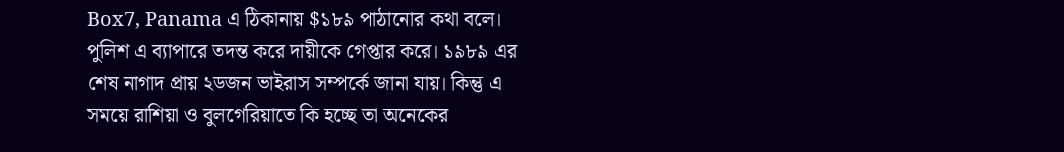Box7, Panama এ ঠিকানায় $১৮৯ পাঠানোর কথা বলে। পুলিশ এ ব্যাপারে তদন্ত করে দায়ীকে গেপ্তার করে। ১৯৮৯ এর শেষ নাগাদ প্রায় ২ডজন ভাইরাস সম্পর্কে জানা যায়। কিন্তু এ সময়ে রাশিয়া ও বুলগেরিয়াতে কি হচ্ছে তা অনেকের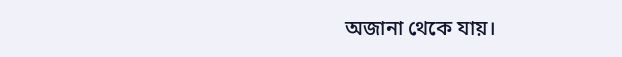অজানা থেকে যায়।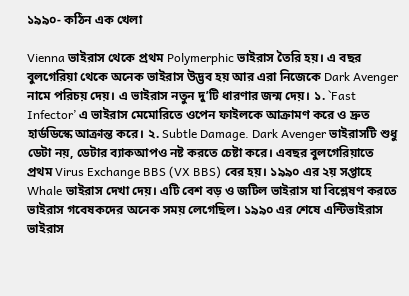১৯৯০- কঠিন এক খেলা

Vienna ভাইরাস থেকে প্রথম Polymerphic ভাইরাস তৈরি হয়। এ বছর বুলগেরিয়া থেকে অনেক ভাইরাস উদ্ভব হয় আর এরা নিজেকে Dark Avenger নামে পরিচয় দেয়। এ ভাইরাস নতুন দু’টি ধারণার জন্ম দেয়। ১. `Fast Infector’ এ ভাইরাস মেমোরিতে ওপেন ফাইলকে আক্রামণ করে ও দ্রুত হার্ডডিস্কে আক্রান্ত করে। ২. Subtle Damage. Dark Avenger ভাইরাসটি শুধু ডেটা নয়, ডেটার ব্যাকআপও নষ্ট করতে চেষ্টা করে। এবছর বুলগেরিয়াতে প্রথম Virus Exchange BBS (VX BBS) বের হয়। ১৯৯০ এর ২য় সপ্তাহে Whale ভাইরাস দেখা দেয়। এটি বেশ বড় ও জটিল ভাইরাস যা বিশ্লেষণ করতে ভাইরাস গবেষকদের অনেক সময় লেগেছিল। ১৯৯০ এর শেষে এন্টিভাইরাস ভাইরাস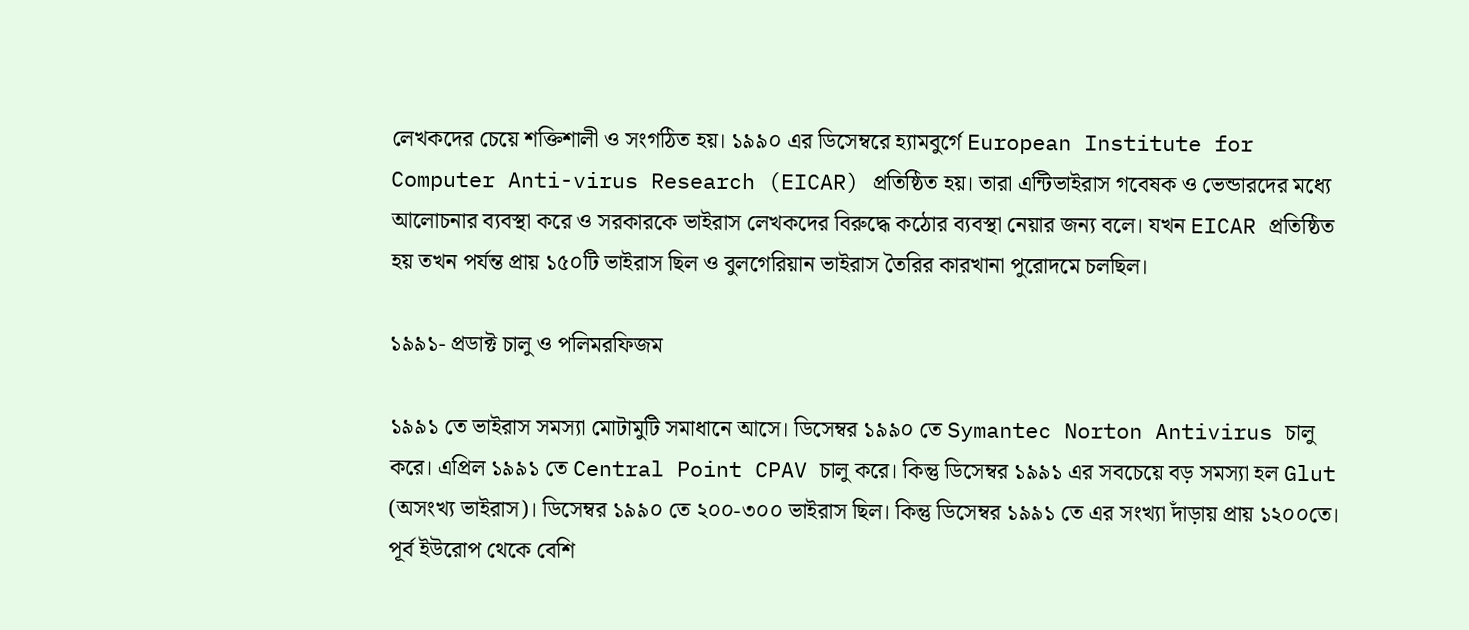লেখকদের চেয়ে শক্তিশালী ও সংগঠিত হয়। ১৯৯০ এর ডিসেম্বরে হ্যামবুর্গে European Institute for Computer Anti-virus Research (EICAR) প্রতিষ্ঠিত হয়। তারা এন্টিভাইরাস গবেষক ও ভেন্ডারদের মধ্যে আলোচনার ব্যবস্থা করে ও সরকারকে ভাইরাস লেখকদের বিরুদ্ধে কঠোর ব্যবস্থা নেয়ার জন্য বলে। যখন EICAR প্রতিষ্ঠিত হয় তখন পর্যন্ত প্রায় ১৫০টি ভাইরাস ছিল ও বুলগেরিয়ান ভাইরাস তৈরির কারখানা পুরোদমে চলছিল।

১৯৯১- প্রডাক্ট চালু ও পলিমরফিজম

১৯৯১ তে ভাইরাস সমস্যা মোটামুটি সমাধানে আসে। ডিসেম্বর ১৯৯০ তে Symantec Norton Antivirus চালু করে। এপ্রিল ১৯৯১ তে Central Point CPAV চালু করে। কিন্তু ডিসেম্বর ১৯৯১ এর সবচেয়ে বড় সমস্যা হল Glut (অসংখ্য ভাইরাস)। ডিসেম্বর ১৯৯০ তে ২০০-৩০০ ভাইরাস ছিল। কিন্তু ডিসেম্বর ১৯৯১ তে এর সংখ্যা দাঁড়ায় প্রায় ১২০০তে। পূর্ব ইউরোপ থেকে বেশি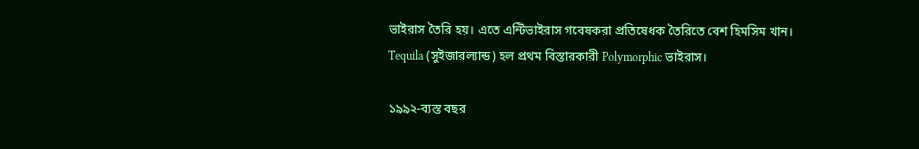ভাইরাস তৈরি হয়। এতে এন্টিভাইরাস গবেষকরা প্রতিষেধক তৈরিতে বেশ হিমসিম খান। Tequila (সুইজারল্যান্ড) হল প্রথম বিস্তারকারী Polymorphic ভাইরাস।

১৯৯২-ব্যস্ত বছর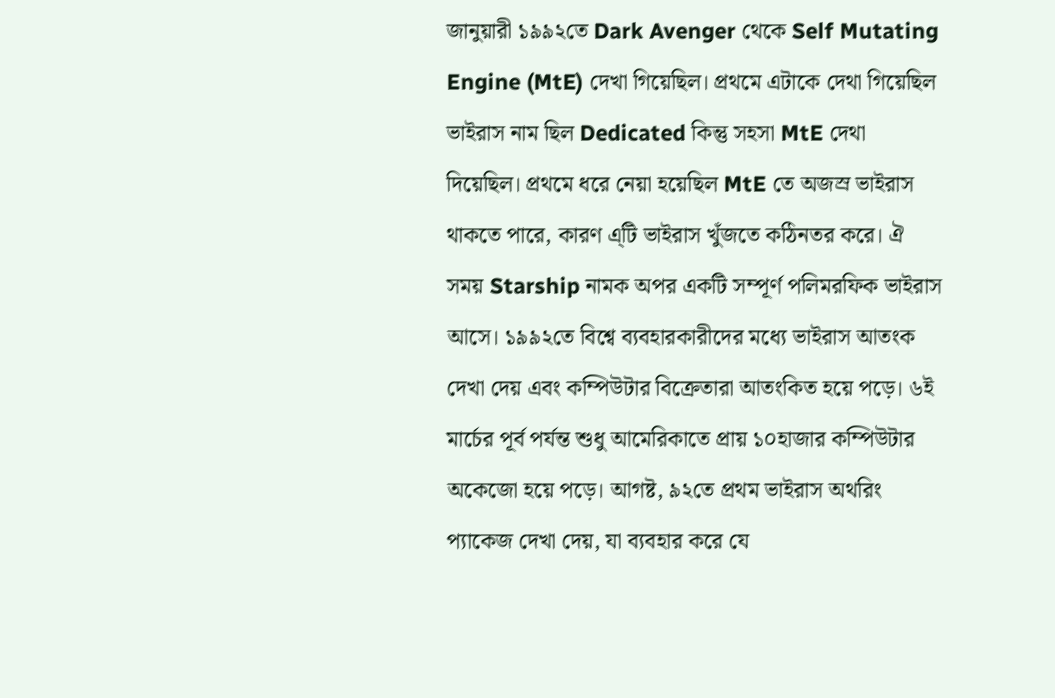জানুয়ারী ১৯৯২তে Dark Avenger থেকে Self Mutating Engine (MtE) দেখা গিয়েছিল। প্রথমে এটাকে দেথা গিয়েছিল ভাইরাস নাম ছিল Dedicated কিন্তু সহসা MtE দেথা দিয়েছিল। প্রথমে ধরে নেয়া হয়েছিল MtE তে অজস্র ভাইরাস থাকতে পারে, কারণ এ্টি ভাইরাস খুঁজতে কঠিনতর করে। ঐ সময় Starship নামক অপর একটি সম্পূর্ণ পলিমরফিক ভাইরাস আসে। ১৯৯২তে বিশ্বে ব্যবহারকারীদের মধ্যে ভাইরাস আতংক দেখা দেয় এবং কম্পিউটার বিক্রেতারা আতংকিত হয়ে পড়ে। ৬ই মার্চের পূর্ব পর্যন্ত শুধু আমেরিকাতে প্রায় ১০হাজার কম্পিউটার অকেজো হয়ে পড়ে। আগষ্ট, ৯২তে প্রথম ভাইরাস অথরিং প্যাকেজ দেখা দেয়, যা ব্যবহার করে যে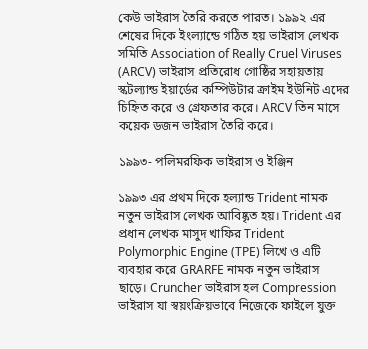কেউ ভাইরাস তৈরি করতে পারত। ১৯৯২ এর শেষের দিকে ইংল্যান্ডে গঠিত হয় ভাইরাস লেখক সমিতি Association of Really Cruel Viruses (ARCV) ভাইরাস প্রতিরোধ গোষ্ঠির সহায়তায় স্কটল্যান্ড ইয়ার্ডের কম্পিউটার ক্রাইম ইউনিট এদের চিহ্নিত করে ও গ্রেফতার করে। ARCV তিন মাসে কয়েক ডজন ভাইরাস তৈরি করে।

১৯৯৩- পলিমরফিক ভাইরাস ও ইঞ্জিন

১৯৯৩ এর প্রথম দিকে হল্যান্ড Trident নামক নতুন ভাইরাস লেখক আবিষ্কৃত হয়। Trident এর প্রধান লেখক মাসুদ খাফির Trident Polymorphic Engine (TPE) লিখে ও এটি ব্যবহার করে GRARFE নামক নতুন ভাইরাস ছাড়ে। Cruncher ভাইরাস হল Compression ভাইরাস যা স্বয়ংক্রিয়ভাবে নিজেকে ফাইলে যুক্ত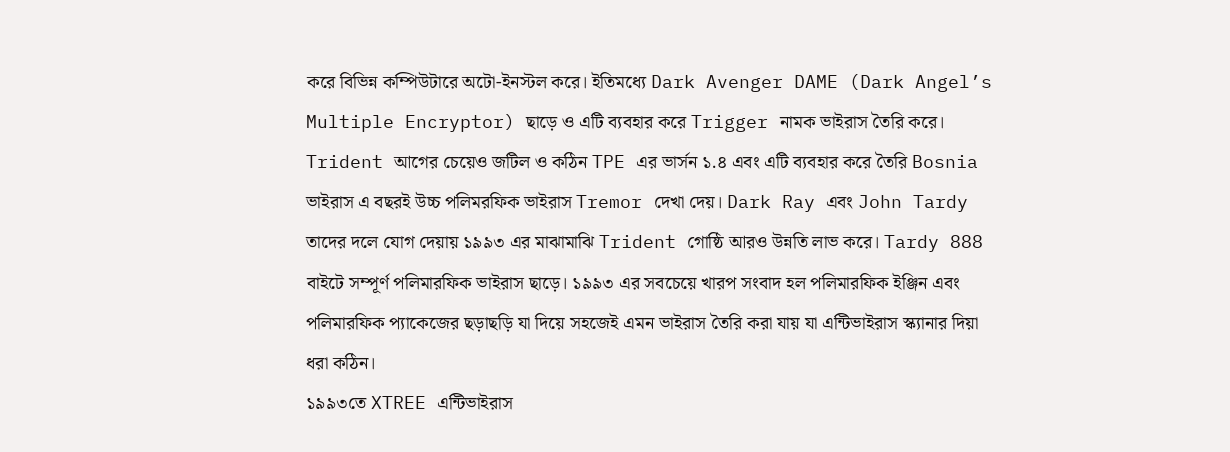করে বিভিন্ন কম্পিউটারে অটো-ইনস্টল করে। ইতিমধ্যে Dark Avenger DAME (Dark Angel’s Multiple Encryptor) ছাড়ে ও এটি ব্যবহার করে Trigger নামক ভাইরাস তৈরি করে। Trident আগের চেয়েও জটিল ও কঠিন TPE এর ভার্সন ১.৪ এবং এটি ব্যবহার করে তৈরি Bosnia ভাইরাস এ বছরই উচ্চ পলিমরফিক ভাইরাস Tremor দেখা দেয়। Dark Ray এবং John Tardy তাদের দলে যোগ দেয়ায় ১৯৯৩ এর মাঝামাঝি Trident গোষ্ঠি আরও উন্নতি লাভ করে। Tardy 888 বাইটে সম্পূর্ণ পলিমারফিক ভাইরাস ছাড়ে। ১৯৯৩ এর সবচেয়ে খারপ সংবাদ হল পলিমারফিক ইঞ্জিন এবং পলিমারফিক প্যাকেজের ছড়াছড়ি যা দিয়ে সহজেই এমন ভাইরাস তৈরি করা যায় যা এন্টিভাইরাস স্ক্যানার দিয়া ধরা কঠিন।
১৯৯৩তে XTREE এন্টিভাইরাস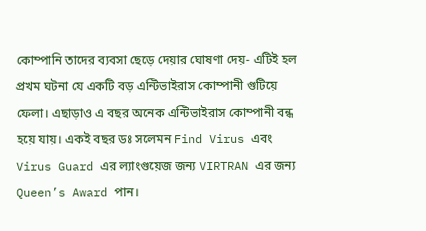কোম্পানি তাদের ব্যবসা ছেড়ে দেয়ার ঘোষণা দেয়- এটিই হল প্রখম ঘটনা যে একটি বড় এন্টিভাইরাস কোম্পানী গুটিয়ে ফেলা। এছাড়াও এ বছর অনেক এন্টিভাইরাস কোম্পানী বন্ধ হয়ে যায়। একই বছর ডঃ সলেমন Find Virus এবং Virus Guard এর ল্যাংগুয়েজ জন্য VIRTRAN এর জন্য Queen’s Award পান।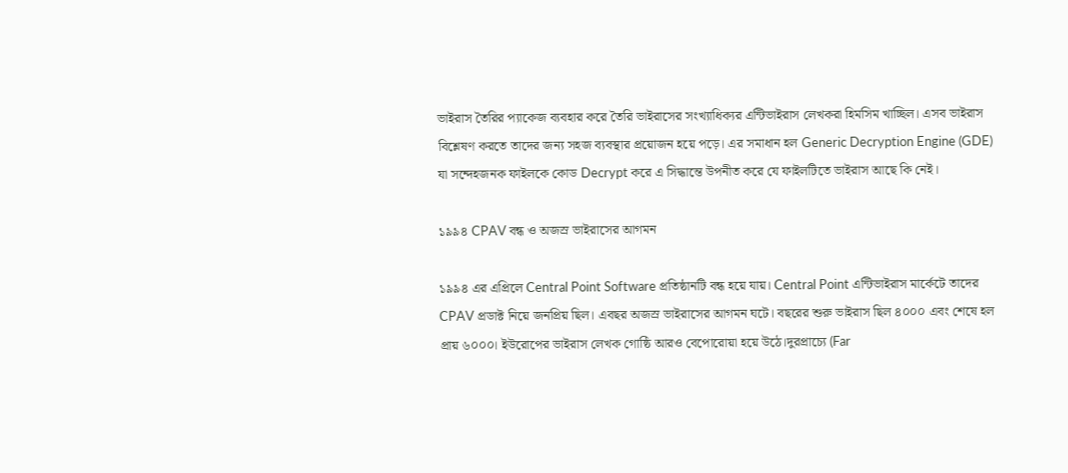ভাইরাস তৈরির প্যাকেজ ব্যবহার করে তৈরি ভাইরাসের সংখ্যাধিক্যর এন্টিভাইরাস লেখকরা হিমসিম খাচ্ছিল। এসব ভাইরাস বিশ্লেষণ করতে তাদের জন্য সহজ ব্যবস্থার প্রয়োজন হয়ে পড়ে। এর সমাধান হল Generic Decryption Engine (GDE) যা সন্দেহজনক ফাইলকে কোড Decrypt করে এ সিদ্ধান্তে উপনীত করে যে ফাইলটিতে ভাইরাস আছে কি নেই।

১৯৯৪ CPAV বন্ধ ও অজস্র ভাইরাসের আগমন

১৯৯৪ এর এপ্রিলে Central Point Software প্রতিষ্ঠানটি বন্ধ হয়ে যায়। Central Point এন্টিভাইরাস মার্কেটে তাদের CPAV প্রডাক্ট নিয়ে জনপ্রিয় ছিল। এবছর অজস্র ভাইরাসের আগমন ঘটে। বছরের শুরু ভাইরাস ছিল ৪০০০ এবং শেষে হল প্রায় ৬০০০। ইউরোপের ভাইরাস লেখক গোষ্ঠি আরও বেপোরোয়া হয়ে উঠে।দুরপ্রাচ্যে (Far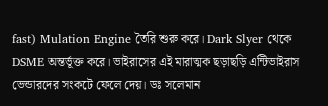fast) Mulation Engine তৈরি শুরু করে। Dark Slyer থেকে DSME অন্তর্ভূক্ত করে। ভাইরাসের এই মারাত্মক ছড়াছড়ি এন্টিভাইরাস ভেন্ডারদের সংকটে ফেলে দেয়। ডঃ সলেমান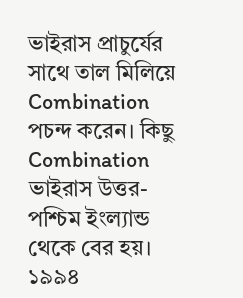ভাইরাস প্রাচুর্যের সাথে তাল মিলিয়ে Combination পচন্দ করেন। কিছু Combination ভাইরাস উত্তর-পশ্চিম ইংল্যান্ড থেকে বের হয়। ১৯৯৪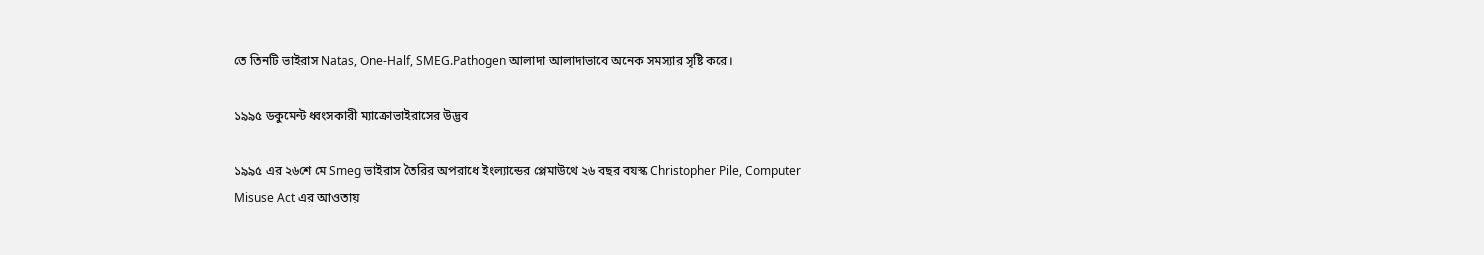তে তিনটি ভাইরাস Natas, One-Half, SMEG.Pathogen আলাদা আলাদাভাবে অনেক সমস্যার সৃষ্টি করে।

১৯৯৫ ডকুমেন্ট ধ্বংসকারী ম্যাক্রোভাইরাসের উদ্ভব

১৯৯৫ এর ২৬শে মে Smeg ভাইরাস তৈরির অপরাধে ইংল্যান্ডের প্লেমাউথে ২৬ বছর বযস্ক Christopher Pile, Computer Misuse Act এর আওতায়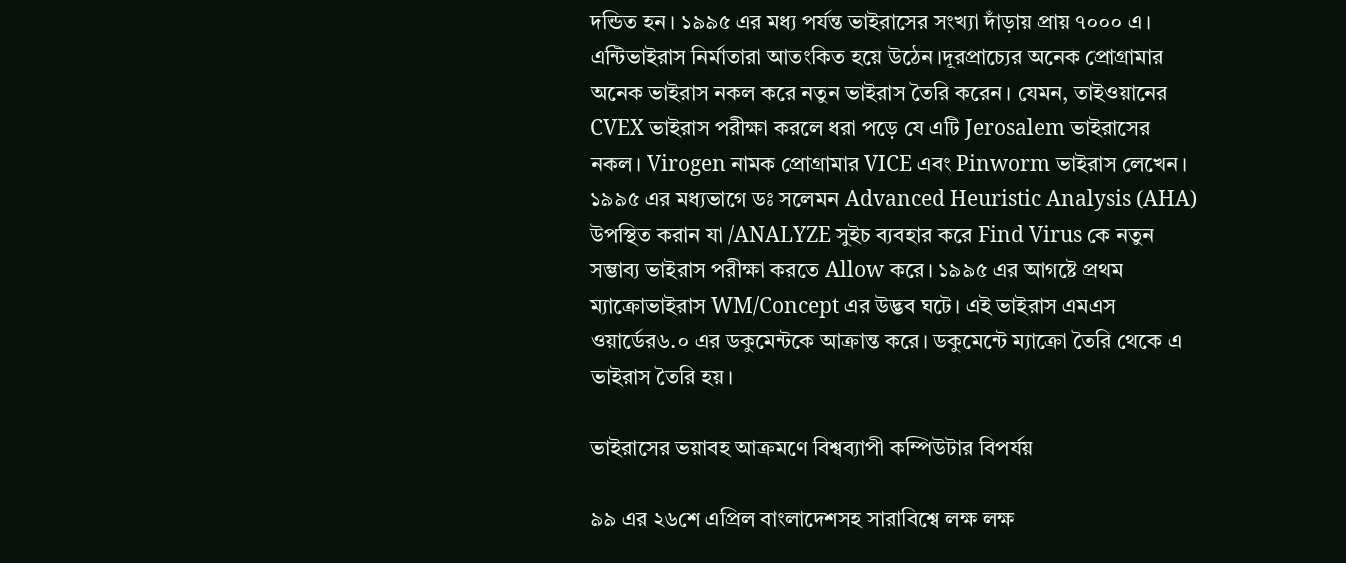দন্ডিত হন। ১৯৯৫ এর মধ্য পর্যন্ত ভাইরাসের সংখ্যা দাঁড়ায় প্রায় ৭০০০ এ। এন্টিভাইরাস নির্মাতারা আতংকিত হয়ে উঠেন।দূরপ্রাচ্যের অনেক প্রোগ্রামার অনেক ভাইরাস নকল করে নতুন ভাইরাস তৈরি করেন। যেমন, তাইওয়ানের CVEX ভাইরাস পরীক্ষা করলে ধরা পড়ে যে এটি Jerosalem ভাইরাসের নকল। Virogen নামক প্রোগ্রামার VICE এবং Pinworm ভাইরাস লেখেন। ১৯৯৫ এর মধ্যভাগে ডঃ সলেমন Advanced Heuristic Analysis (AHA) উপস্থিত করান যা /ANALYZE সুইচ ব্যবহার করে Find Virus কে নতুন সম্ভাব্য ভাইরাস পরীক্ষা করতে Allow করে। ১৯৯৫ এর আগষ্টে প্রথম ম্যাক্রোভাইরাস WM/Concept এর উদ্ভব ঘটে। এই ভাইরাস এমএস ওয়ার্ডের৬.০ এর ডকুমেন্টকে আক্রান্ত করে। ডকুমেন্টে ম্যাক্রো তৈরি থেকে এ ভাইরাস তৈরি হয়।

ভাইরাসের ভয়াবহ আক্রমণে বিশ্বব্যাপী কম্পিউটার বিপর্যয়

৯৯ এর ২৬শে এপ্রিল বাংলাদেশসহ সারাবিশ্বে লক্ষ লক্ষ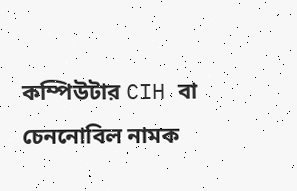কম্পিউটার CIH বা চেননোবিল নামক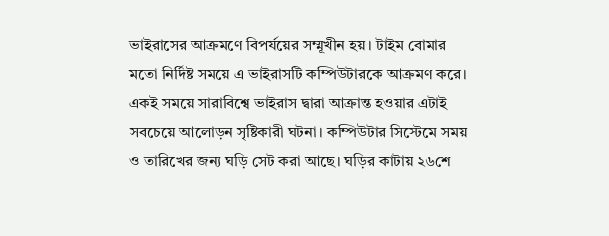ভাইরাসের আক্রমণে বিপর্যয়ের সম্মূখীন হয়। টাইম বোমার মতো নির্দিষ্ট সময়ে এ ভাইরাসটি কম্পিউটারকে আক্রমণ করে। একই সময়ে সারাবিশ্বে ভাইরাস দ্বারা আক্রান্ত হওয়ার এটাই সবচেয়ে আলোড়ন সৃষ্টিকারী ঘটনা। কম্পিউটার সিস্টেমে সময় ও তারিখের জন্য ঘড়ি সেট করা আছে। ঘড়ির কাটায় ২৬শে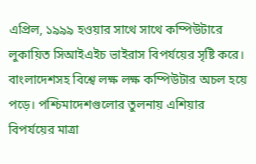এপ্রিল, ১৯৯৯ হওয়ার সাথে সাথে কম্পিউটারে লুকায়িত সিআইএইচ ভাইরাস বিপর্যয়ের সৃষ্টি করে। বাংলাদেশসহ বিশ্বে লক্ষ লক্ষ কম্পিউটার অচল হয়ে পড়ে। পশ্চিমাদেশগুলোর তুলনায় এশিয়ার বিপর্যয়ের মাত্রা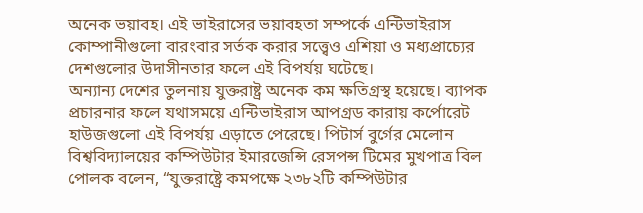অনেক ভয়াবহ। এই ভাইরাসের ভয়াবহতা সম্পর্কে এন্টিভাইরাস কোম্পানীগুলো বারংবার সর্তক করার সত্ত্বেও এশিয়া ও মধ্যপ্রাচ্যের দেশগুলোর উদাসীনতার ফলে এই বিপর্যয় ঘটেছে।
অন্যান্য দেশের তুলনায় যুক্তরাষ্ট্র অনেক কম ক্ষতিগ্রস্থ হয়েছে। ব্যাপক প্রচারনার ফলে যথাসময়ে এন্টিভাইরাস আপগ্রড কারায় কর্পোরেট হাউজগুলো এই বিপর্যয় এড়াতে পেরেছে। পিটার্স বুর্গের মেলোন বিশ্ববিদ্যালয়ের কম্পিউটার ইমারজেন্সি রেসপন্স টিমের মুখপাত্র বিল পোলক বলেন, “যুক্তরাষ্ট্রে কমপক্ষে ২৩৮২টি কম্পিউটার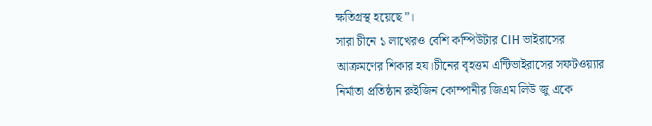ক্ষতিগ্রস্থ হয়েছে”।
সারা চীনে ১ লাখেরও বেশি কম্পিউটার CIH ভাইরাসের আক্রমণের শিকার হয।চীনের বৃহত্তম এন্টিভাইরাসের সফটওয়্যার নির্মাতা প্রতিষ্ঠান রুইজিন কোম্পানীর জিএম লিউ জু একে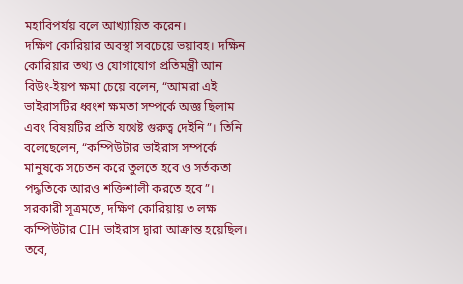মহাবিপর্যয় বলে আখ্যায়িত করেন।
দক্ষিণ কোরিয়ার অবস্থা সবচেয়ে ভয়াবহ। দক্ষিন কোরিয়ার তথ্য ও যোগাযোগ প্রতিমন্ত্রী আন বিউং-ইয়প ক্ষমা চেয়ে বলেন, “আমরা এই ভাইরাসটির ধ্বংশ ক্ষমতা সম্পর্কে অজ্ঞ ছিলাম এবং বিষয়টির প্রতি যথেষ্ট গুরুত্ব দেইনি”। তিনি বলেছেলেন, “কম্পিউটার ভাইরাস সম্পর্কে মানুষকে সচেতন করে তুলতে হবে ও সর্তকতা পদ্ধতিকে আরও শক্তিশালী করতে হবে”। সরকারী সূত্রমতে, দক্ষিণ কোরিয়ায় ৩ লক্ষ কম্পিউটার CIH ভাইরাস দ্বারা আক্রান্ত হয়েছিল। তবে,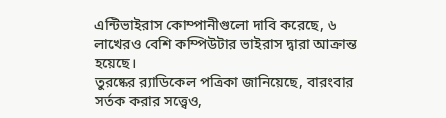এন্টিভাইরাস কোম্পানীগুলো দাবি করেছে, ৬ লাখেরও বেশি কম্পিউটার ভাইরাস দ্বারা আক্রান্ত হয়েছে।
তুরষ্কের র‍্যাডিকেল পত্রিকা জানিয়েছে, বারংবার সর্তক করার সত্ত্বেও,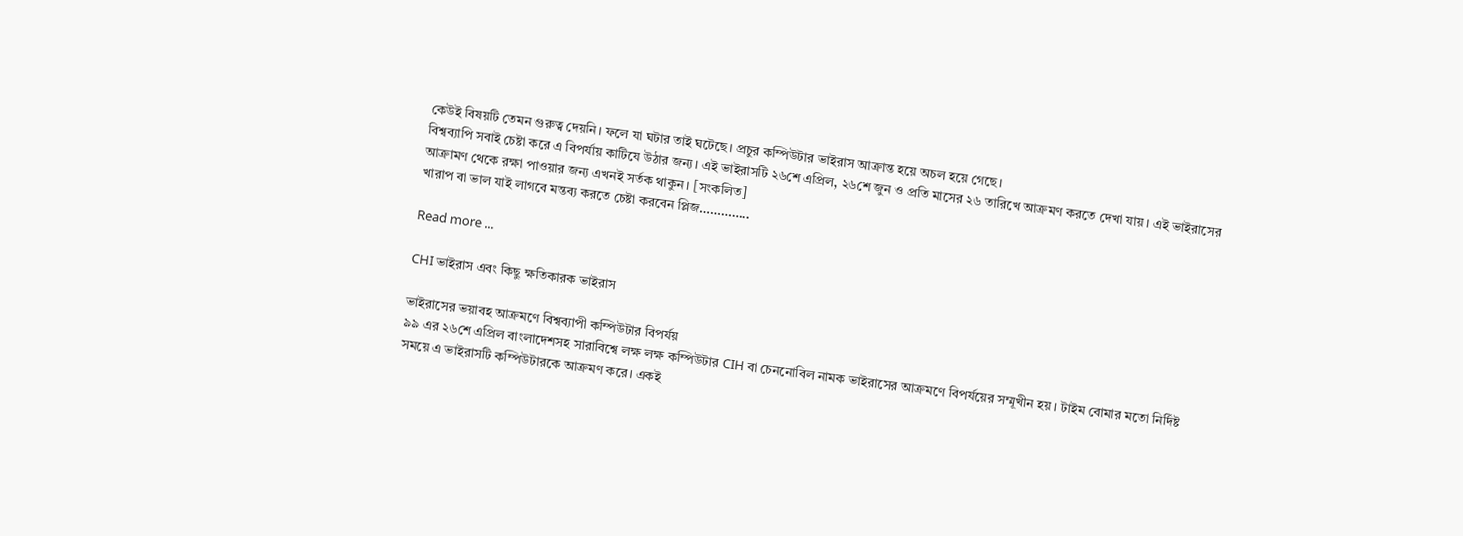কেউই বিষয়টি তেমন গুরুত্ব দেয়নি। ফলে যা ঘটার তাই ঘটেছে। প্রচুর কম্পিউটার ভাইরাস আক্রান্ত হয়ে অচল হয়ে গেছে।
বিশ্বব্যাপি সবাই চেষ্টা করে এ বিপর্যায় কাটিযে উঠার জন্য। এই ভাইরাসটি ২৬শে এপ্রিল, ২৬শে জুন ও প্রতি মাসের ২৬ তারিখে আক্রমণ করতে দেখা যায়। এই ভাইরাসের আক্রামণ থেকে রক্ষা পাওয়ার জন্য এখনই সর্তক থাকুন। [সংকলিত]
খারাপ বা ভাল যাই লাগবে মন্তব্য করতে চেষ্টা করবেন প্লিজ…………..

Read more ...

CHI ভাইরাস এবং কিছু ক্ষতিকারক ভাইরাস

ভাইরাসের ভয়াবহ আক্রমণে বিশ্বব্যাপী কম্পিউটার বিপর্যয়
৯৯ এর ২৬শে এপ্রিল বাংলাদেশসহ সারাবিশ্বে লক্ষ লক্ষ কম্পিউটার CIH বা চেননোবিল নামক ভাইরাসের আক্রমণে বিপর্যয়ের সম্মূখীন হয়। টাইম বোমার মতো নির্দিষ্ট সময়ে এ ভাইরাসটি কম্পিউটারকে আক্রমণ করে। একই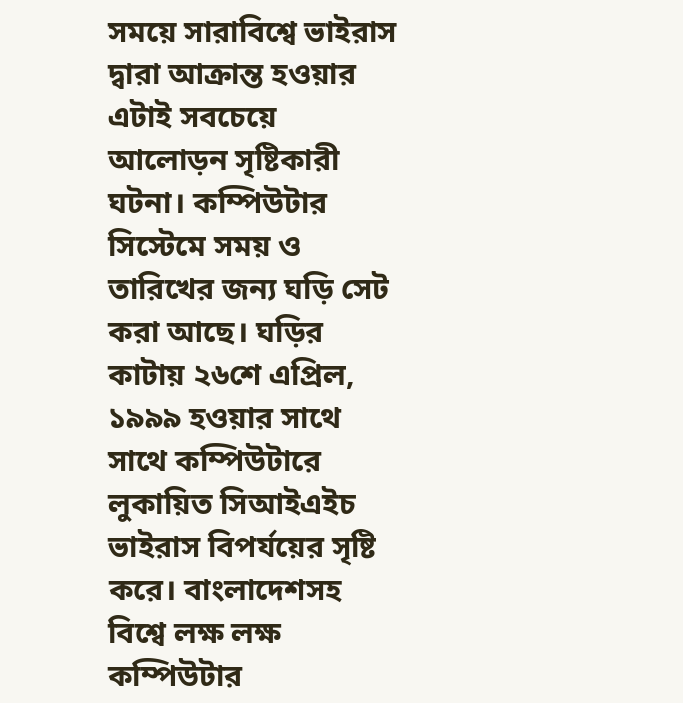সময়ে সারাবিশ্বে ভাইরাস দ্বারা আক্রান্ত হওয়ার এটাই সবচেয়ে আলোড়ন সৃষ্টিকারী ঘটনা। কম্পিউটার সিস্টেমে সময় ও তারিখের জন্য ঘড়ি সেট করা আছে। ঘড়ির কাটায় ২৬শে এপ্রিল, ১৯৯৯ হওয়ার সাথে সাথে কম্পিউটারে লুকায়িত সিআইএইচ ভাইরাস বিপর্যয়ের সৃষ্টি করে। বাংলাদেশসহ বিশ্বে লক্ষ লক্ষ কম্পিউটার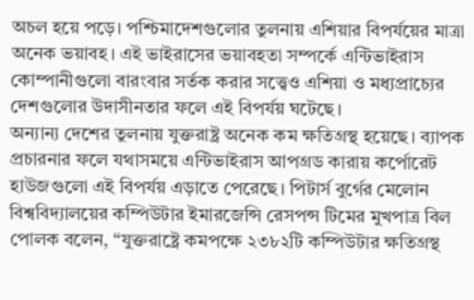অচল হয়ে পড়ে। পশ্চিমাদেশগুলোর তুলনায় এশিয়ার বিপর্যয়ের মাত্রা অনেক ভয়াবহ। এই ভাইরাসের ভয়াবহতা সম্পর্কে এন্টিভাইরাস কোম্পানীগুলো বারংবার সর্তক করার সত্ত্বেও এশিয়া ও মধ্যপ্রাচ্যের দেশগুলোর উদাসীনতার ফলে এই বিপর্যয় ঘটেছে।
অন্যান্য দেশের তুলনায় যুক্তরাষ্ট্র অনেক কম ক্ষতিগ্রস্থ হয়েছে। ব্যাপক প্রচারনার ফলে যথাসময়ে এন্টিভাইরাস আপগ্রড কারায় কর্পোরেট হাউজগুলো এই বিপর্যয় এড়াতে পেরেছে। পিটার্স বুর্গের মেলোন বিশ্ববিদ্যালয়ের কম্পিউটার ইমারজেন্সি রেসপন্স টিমের মুখপাত্র বিল পোলক বলেন, “যুক্তরাষ্ট্রে কমপক্ষে ২৩৮২টি কম্পিউটার ক্ষতিগ্রস্থ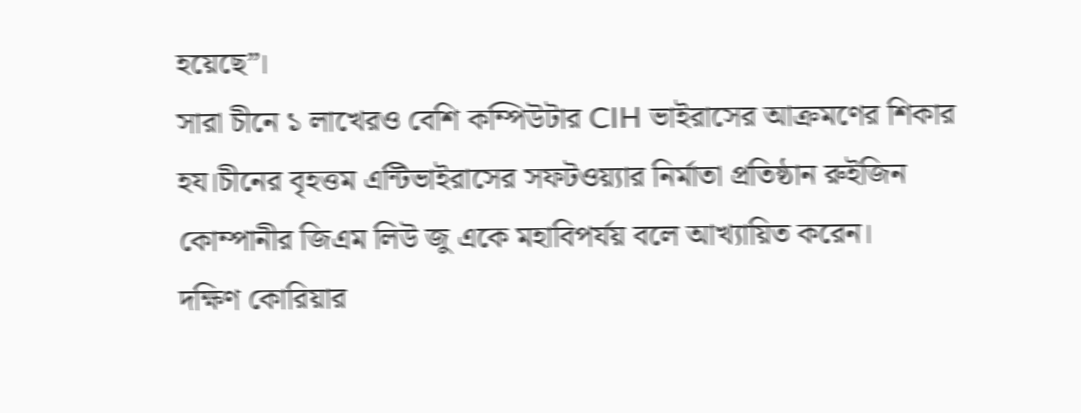হয়েছে”।
সারা চীনে ১ লাখেরও বেশি কম্পিউটার CIH ভাইরাসের আক্রমণের শিকার হয।চীনের বৃহত্তম এন্টিভাইরাসের সফটওয়্যার নির্মাতা প্রতিষ্ঠান রুইজিন কোম্পানীর জিএম লিউ জু একে মহাবিপর্যয় বলে আখ্যায়িত করেন।
দক্ষিণ কোরিয়ার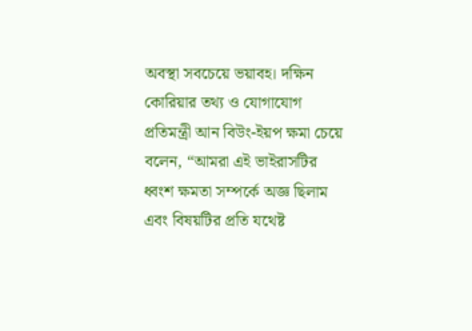অবস্থা সবচেয়ে ভয়াবহ। দক্ষিন কোরিয়ার তথ্য ও যোগাযোগ প্রতিমন্ত্রী আন বিউং-ইয়প ক্ষমা চেয়ে বলেন, “আমরা এই ভাইরাসটির ধ্বংশ ক্ষমতা সম্পর্কে অজ্ঞ ছিলাম এবং বিষয়টির প্রতি যথেষ্ট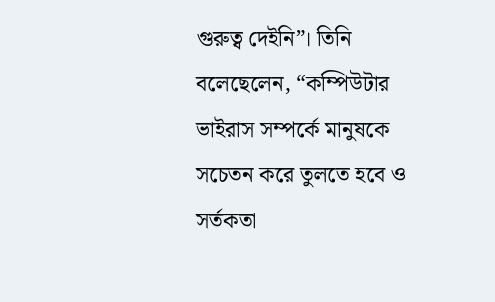গুরুত্ব দেইনি”। তিনি বলেছেলেন, “কম্পিউটার ভাইরাস সম্পর্কে মানুষকে সচেতন করে তুলতে হবে ও সর্তকতা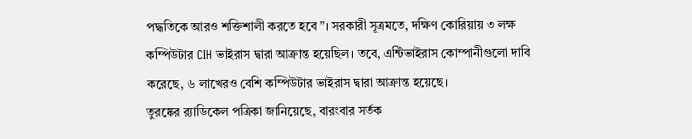পদ্ধতিকে আরও শক্তিশালী করতে হবে”। সরকারী সূত্রমতে, দক্ষিণ কোরিয়ায় ৩ লক্ষ কম্পিউটার CIH ভাইরাস দ্বারা আক্রান্ত হয়েছিল। তবে, এন্টিভাইরাস কোম্পানীগুলো দাবি করেছে, ৬ লাখেরও বেশি কম্পিউটার ভাইরাস দ্বারা আক্রান্ত হয়েছে।
তুরষ্কের র‍্যাডিকেল পত্রিকা জানিয়েছে, বারংবার সর্তক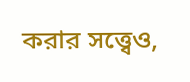করার সত্ত্বেও,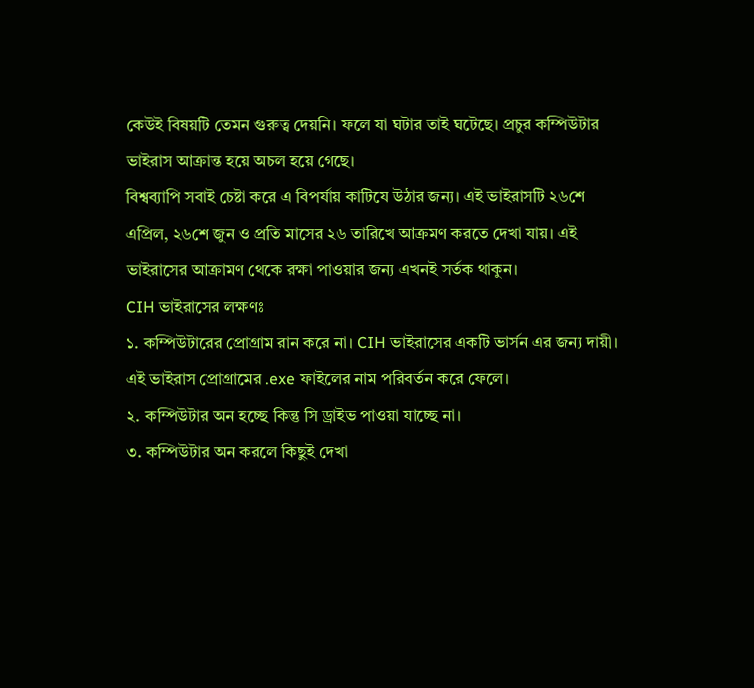কেউই বিষয়টি তেমন গুরুত্ব দেয়নি। ফলে যা ঘটার তাই ঘটেছে। প্রচুর কম্পিউটার ভাইরাস আক্রান্ত হয়ে অচল হয়ে গেছে।
বিশ্বব্যাপি সবাই চেষ্টা করে এ বিপর্যায় কাটিযে উঠার জন্য। এই ভাইরাসটি ২৬শে এপ্রিল, ২৬শে জুন ও প্রতি মাসের ২৬ তারিখে আক্রমণ করতে দেখা যায়। এই ভাইরাসের আক্রামণ থেকে রক্ষা পাওয়ার জন্য এখনই সর্তক থাকুন।
CIH ভাইরাসের লক্ষণঃ
১. কম্পিউটারের প্রোগ্রাম রান করে না। CIH ভাইরাসের একটি ভার্সন এর জন্য দায়ী। এই ভাইরাস প্রোগ্রামের .exe ফাইলের নাম পরিবর্তন করে ফেলে।
২. কম্পিউটার অন হচ্ছে কিন্তু সি ড্রাইভ পাওয়া যাচ্ছে না।
৩. কম্পিউটার অন করলে কিছুই দেখা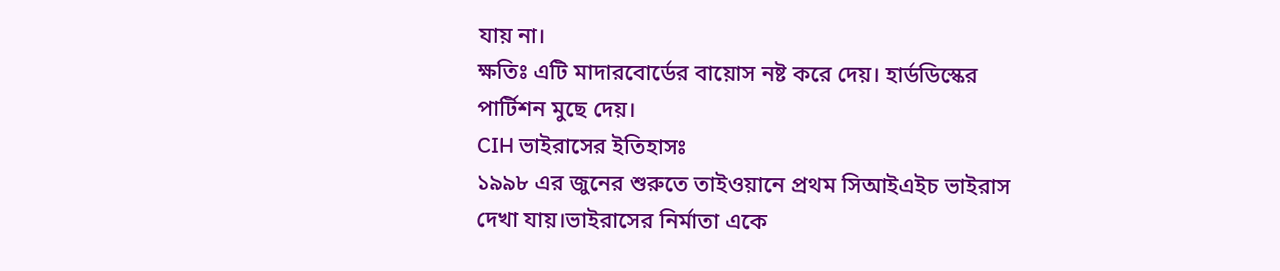যায় না।
ক্ষতিঃ এটি মাদারবোর্ডের বায়োস নষ্ট করে দেয়। হার্ডডিস্কের পার্টিশন মুছে দেয়।
CIH ভাইরাসের ইতিহাসঃ
১৯৯৮ এর জুনের শুরুতে তাইওয়ানে প্রথম সিআইএইচ ভাইরাস দেখা যায়।ভাইরাসের নির্মাতা একে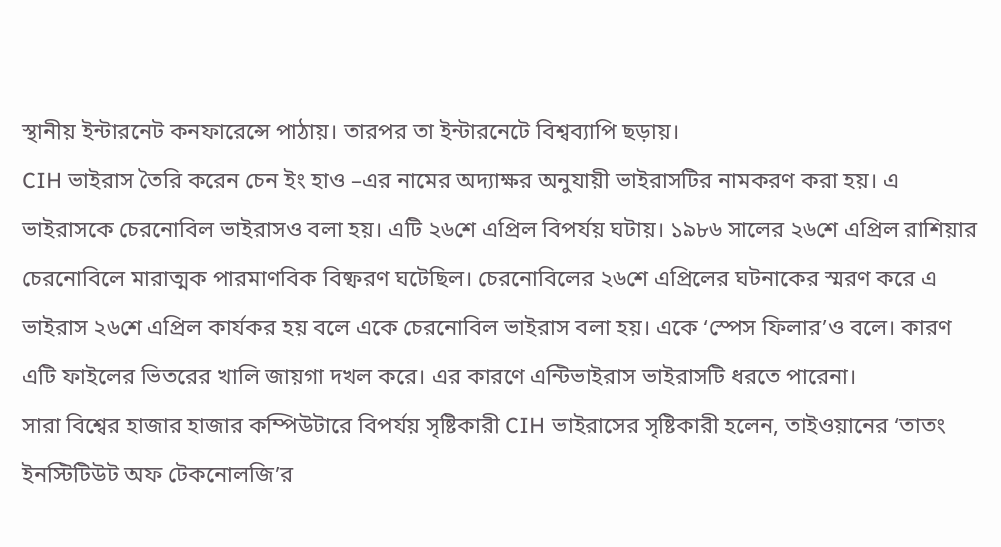স্থানীয় ইন্টারনেট কনফারেন্সে পাঠায়। তারপর তা ইন্টারনেটে বিশ্বব্যাপি ছড়ায়।
CIH ভাইরাস তৈরি করেন চেন ইং হাও –এর নামের অদ্যাক্ষর অনুযায়ী ভাইরাসটির নামকরণ করা হয়। এ ভাইরাসকে চেরনোবিল ভাইরাসও বলা হয়। এটি ২৬শে এপ্রিল বিপর্যয় ঘটায়। ১৯৮৬ সালের ২৬শে এপ্রিল রাশিয়ার চেরনোবিলে মারাত্মক পারমাণবিক বিষ্ফরণ ঘটেছিল। চেরনোবিলের ২৬শে এপ্রিলের ঘটনাকের স্মরণ করে এ ভাইরাস ২৬শে এপ্রিল কার্যকর হয় বলে একে চেরনোবিল ভাইরাস বলা হয়। একে ‘স্পেস ফিলার’ও বলে। কারণ এটি ফাইলের ভিতরের খালি জায়গা দখল করে। এর কারণে এন্টিভাইরাস ভাইরাসটি ধরতে পারেনা।
সারা বিশ্বের হাজার হাজার কম্পিউটারে বিপর্যয় সৃষ্টিকারী CIH ভাইরাসের সৃষ্টিকারী হলেন, তাইওয়ানের ‘তাতং ইনস্টিটিউট অফ টেকনোলজি’র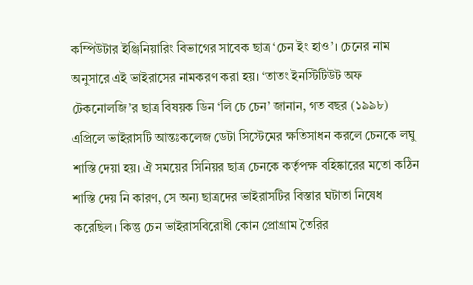কম্পিউটার ইঞ্জিনিয়ারিং বিভাগের সাবেক ছাত্র ‘চেন ইং হাও’। চেনের নাম অনুসারে এই ভাইরাসের নামকরণ করা হয়। ‘তাতং ইনস্টিটিউট অফ টেকনোলজি’র ছাত্র বিষয়ক ডিন ‘লি চে চেন’ জানান, গত বছর (১৯৯৮) এপ্রিলে ভাইরাসটি আন্তঃকলেজ ডেটা সিস্টেমের ক্ষতিসাধন করলে চেনকে লঘু শাস্তি দেয়া হয়। ঐ সময়ের সিনিয়র ছাত্র চেনকে কর্তৃপক্ষ বহিষ্কারের মতো কঠিন শাস্তি দেয় নি কারণ, সে অন্য ছাত্রদের ভাইরাসটির বিস্তার ঘটাতা নিষেধ করেছিল। কিন্তু চেন ভাইরাসবিরোধী কোন প্রোগ্রাম তৈরির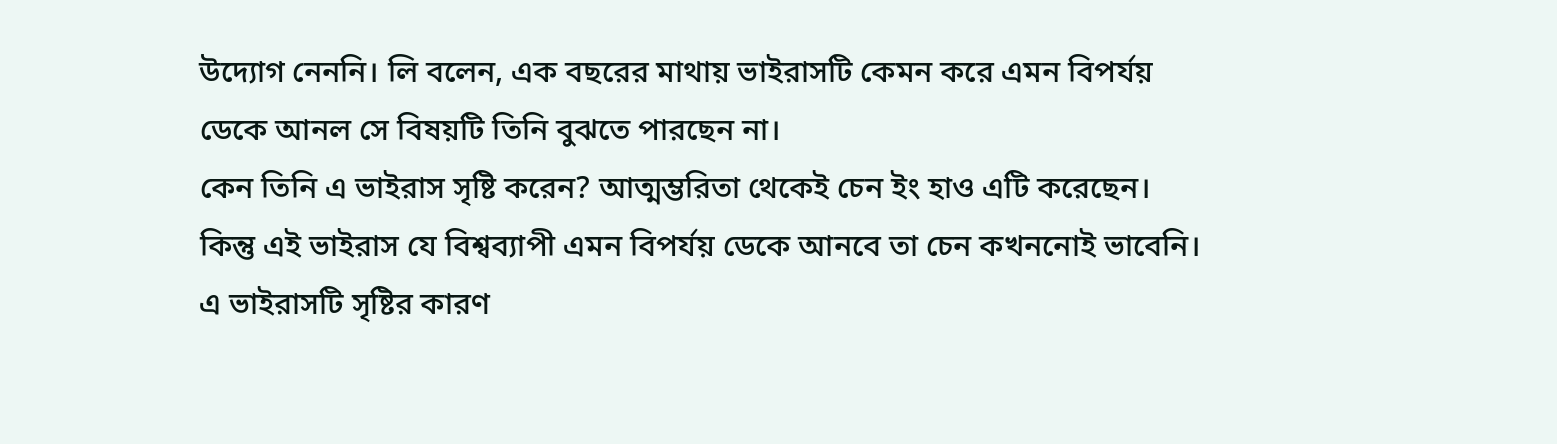উদ্যোগ নেননি। লি বলেন, এক বছরের মাথায় ভাইরাসটি কেমন করে এমন বিপর্যয় ডেকে আনল সে বিষয়টি তিনি বুঝতে পারছেন না।
কেন তিনি এ ভাইরাস সৃষ্টি করেন? আত্মম্ভরিতা থেকেই চেন ইং হাও এটি করেছেন। কিন্তু এই ভাইরাস যে বিশ্বব্যাপী এমন বিপর্যয় ডেকে আনবে তা চেন কখননোই ভাবেনি। এ ভাইরাসটি সৃষ্টির কারণ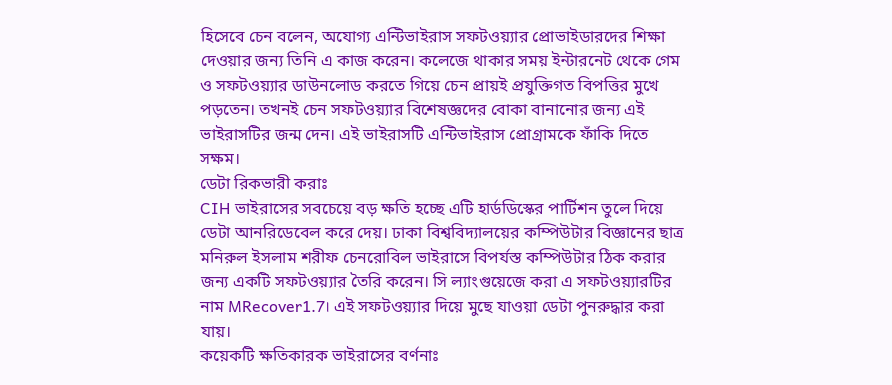হিসেবে চেন বলেন, অযোগ্য এন্টিভাইরাস সফটওয়্যার প্রোভাইডারদের শিক্ষা দেওয়ার জন্য তিনি এ কাজ করেন। কলেজে থাকার সময় ইন্টারনেট থেকে গেম ও সফটওয়্যার ডাউনলোড করতে গিয়ে চেন প্রায়ই প্রযুক্তিগত বিপত্তির মুখে পড়তেন। তখনই চেন সফটওয়্যার বিশেষজ্ঞদের বোকা বানানোর জন্য এই ভাইরাসটির জন্ম দেন। এই ভাইরাসটি এন্টিভাইরাস প্রোগ্রামকে ফাঁকি দিতে সক্ষম।
ডেটা রিকভারী করাঃ
CIH ভাইরাসের সবচেয়ে বড় ক্ষতি হচ্ছে এটি হার্ডডিস্কের পার্টিশন তুলে দিয়ে ডেটা আনরিডেবেল করে দেয়। ঢাকা বিশ্ববিদ্যালয়ের কম্পিউটার বিজ্ঞানের ছাত্র মনিরুল ইসলাম শরীফ চেনরোবিল ভাইরাসে বিপর্যস্ত কম্পিউটার ঠিক করার জন্য একটি সফটওয়্যার তৈরি করেন। সি ল্যাংগুয়েজে করা এ সফটওয়্যারটির নাম MRecover1.7। এই সফটওয়্যার দিয়ে মুছে যাওয়া ডেটা পুনরুদ্ধার করা যায়।
কয়েকটি ক্ষতিকারক ভাইরাসের বর্ণনাঃ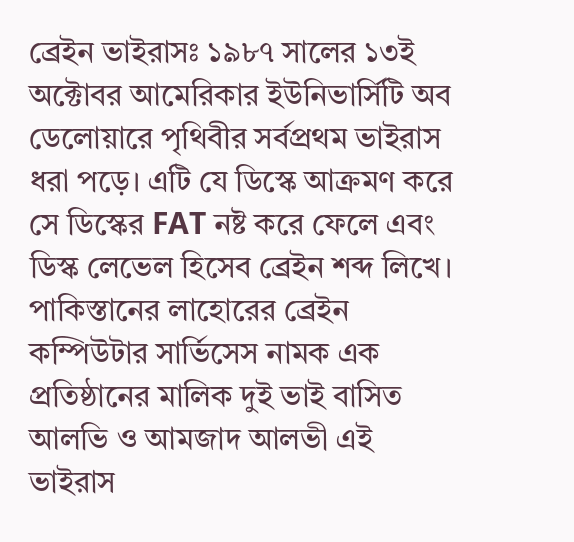ব্রেইন ভাইরাসঃ ১৯৮৭ সালের ১৩ই অক্টোবর আমেরিকার ইউনিভার্সিটি অব ডেলোয়ারে পৃথিবীর সর্বপ্রথম ভাইরাস ধরা পড়ে। এটি যে ডিস্কে আক্রমণ করে সে ডিস্কের FAT নষ্ট করে ফেলে এবং ডিস্ক লেভেল হিসেব ব্রেইন শব্দ লিখে। পাকিস্তানের লাহোরের ব্রেইন কম্পিউটার সার্ভিসেস নামক এক প্রতিষ্ঠানের মালিক দুই ভাই বাসিত আলভি ও আমজাদ আলভী এই ভাইরাস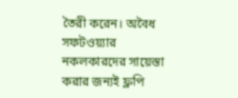তৈরী করেন। অবৈধ সফটওয়্যার নকলকারদের সায়েস্তা করার জন্যই ফ্লপি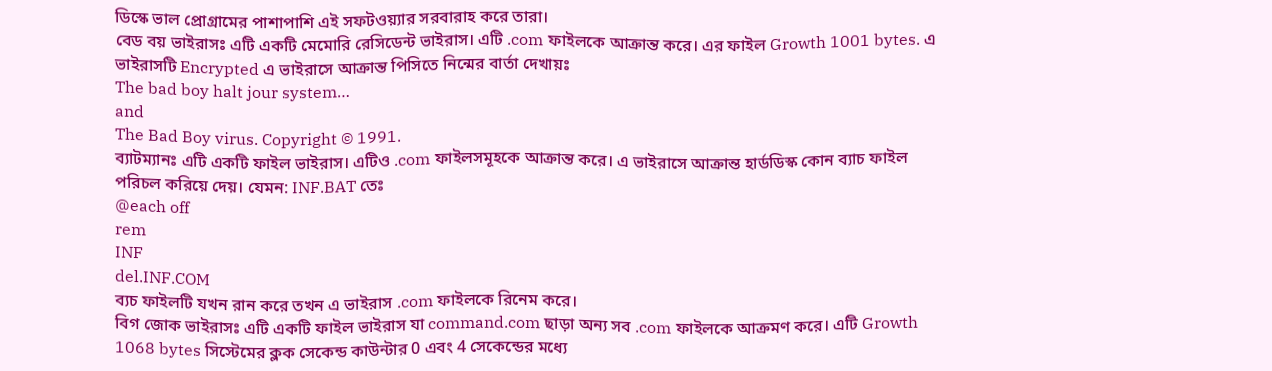ডিস্কে ভাল প্রোগ্রামের পাশাপাশি এই সফটওয়্যার সরবারাহ করে তারা।
বেড বয় ভাইরাসঃ এটি একটি মেমোরি রেসিডেন্ট ভাইরাস। এটি .com ফাইলকে আক্রান্ত করে। এর ফাইল Growth 1001 bytes. এ ভাইরাসটি Encrypted এ ভাইরাসে আক্রান্ত পিসিতে নিন্মের বার্তা দেখায়ঃ
The bad boy halt jour system…
and
The Bad Boy virus. Copyright © 1991.
ব্যাটম্যানঃ এটি একটি ফাইল ভাইরাস। এটিও .com ফাইলসমূহকে আক্রান্ত করে। এ ভাইরাসে আক্রান্ত হার্ডডিস্ক কোন ব্যাচ ফাইল পরিচল করিয়ে দেয়। যেমন: INF.BAT তেঃ
@each off
rem
INF
del.INF.COM
ব্যচ ফাইলটি যখন রান করে তখন এ ভাইরাস .com ফাইলকে রিনেম করে।
বিগ জোক ভাইরাসঃ এটি একটি ফাইল ভাইরাস যা command.com ছাড়া অন্য সব .com ফাইলকে আক্রমণ করে। এটি Growth 1068 bytes সিস্টেমের ক্লক সেকেন্ড কাউন্টার 0 এবং 4 সেকেন্ডের মধ্যে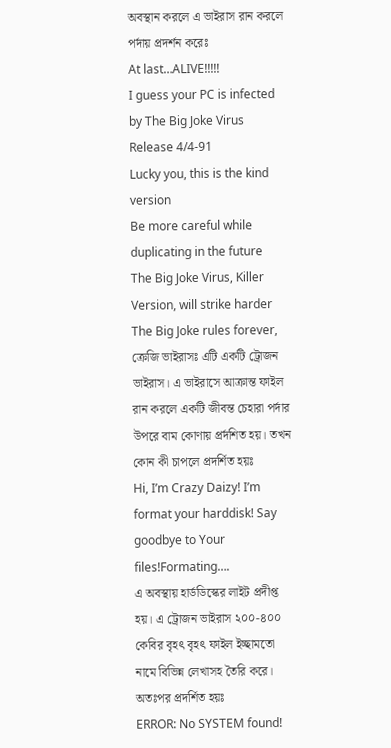অবস্থান করলে এ ভাইরাস রান করলে পর্দায় প্রদর্শন করেঃ
At last…ALIVE!!!!!
I guess your PC is infected by The Big Joke Virus
Release 4/4-91
Lucky you, this is the kind version
Be more careful while duplicating in the future
The Big Joke Virus, Killer Version, will strike harder
The Big Joke rules forever,
ক্রেজি ভাইরাসঃ এটি একটি ট্রোজন ভাইরাস। এ ভাইরাসে আক্রান্ত ফাইল রান করলে একটি জীবন্ত চেহারা পর্দার উপরে বাম কোণায় প্রর্দশিত হয়। তখন কোন কী চাপলে প্রদর্শিত হয়ঃ
Hi, I’m Crazy Daizy! I’m format your harddisk! Say goodbye to Your files!Formating….
এ অবস্থায় হার্ডডিস্কের লাইট প্রদীপ্ত হয়। এ ট্রোজন ভাইরাস ২০০-৪০০ কেবির বৃহৎ বৃহৎ ফাইল ইচ্ছামতো নামে বিভিন্ন লেখাসহ তৈরি করে। অতঃপর প্রদর্শিত হয়ঃ
ERROR: No SYSTEM found!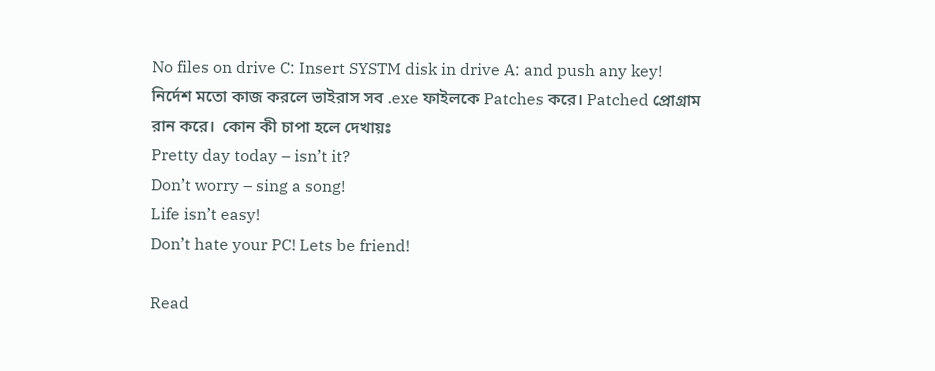No files on drive C: Insert SYSTM disk in drive A: and push any key!
নির্দেশ মতো কাজ করলে ভাইরাস সব .exe ফাইলকে Patches করে। Patched প্রোগ্রাম রান করে।  কোন কী চাপা হলে দেখায়ঃ
Pretty day today – isn’t it?
Don’t worry – sing a song!
Life isn’t easy!
Don’t hate your PC! Lets be friend!

Read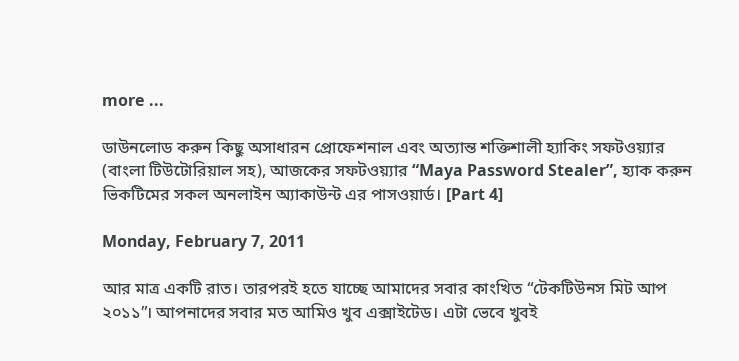more ...

ডাউনলোড করুন কিছু অসাধারন প্রোফেশনাল এবং অত্যান্ত শক্তিশালী হ্যাকিং সফটওয়্যার (বাংলা টিউটোরিয়াল সহ), আজকের সফটওয়্যার “Maya Password Stealer”, হ্যাক করুন ভিকটিমের সকল অনলাইন অ্যাকাউন্ট এর পাসওয়ার্ড। [Part 4]

Monday, February 7, 2011

আর মাত্র একটি রাত। তারপরই হতে যাচ্ছে আমাদের সবার কাংখিত “টেকটিউনস মিট আপ ২০১১”। আপনাদের সবার মত আমিও খুব এক্সাইটেড। এটা ভেবে খুবই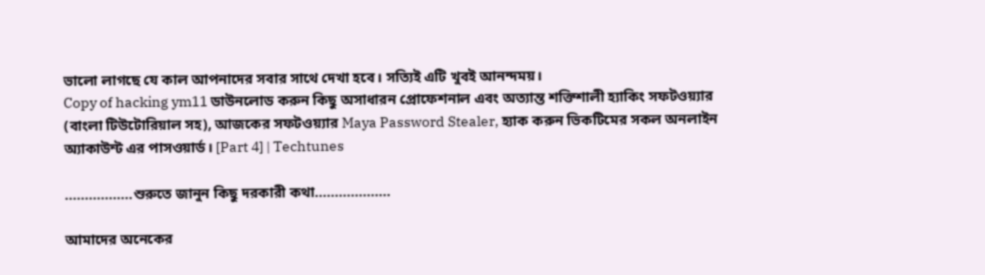ভালো লাগছে যে কাল আপনাদের সবার সাথে দেখা হবে। সত্যিই এটি খুবই আনন্দময়।
Copy of hacking ym11 ডাউনলোড করুন কিছু অসাধারন প্রোফেশনাল এবং অত্যান্ত শক্তিশালী হ্যাকিং সফটওয়্যার (বাংলা টিউটোরিয়াল সহ), আজকের সফটওয়্যার Maya Password Stealer, হ্যাক করুন ভিকটিমের সকল অনলাইন অ্যাকাউন্ট এর পাসওয়ার্ড। [Part 4] | Techtunes

……………..শুরুতে জানুন কিছু দরকারী কথা……………….

আমাদের অনেকের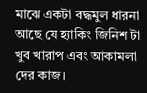মাঝে একটা বদ্ধমুল ধারনা আছে যে হ্যাকিং জিনিশ টা খুব খারাপ এবং আকামলা দের কাজ।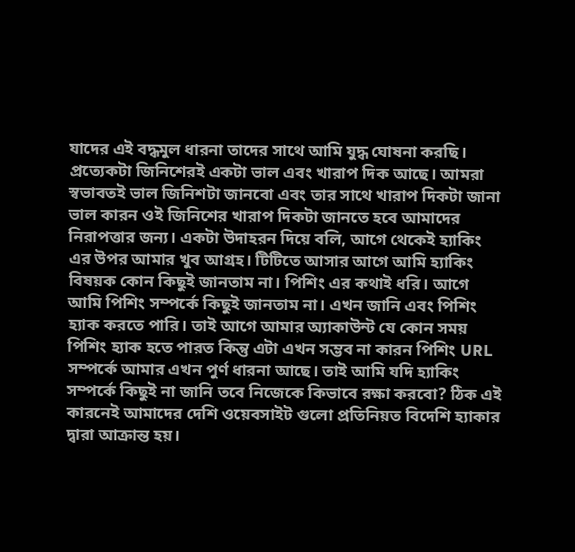যাদের এই বদ্ধমুল ধারনা তাদের সাথে আমি যুদ্ধ ঘোষনা করছি। প্রত্যেকটা জিনিশেরই একটা ভাল এবং খারাপ দিক আছে। আমরা স্বভাবতই ভাল জিনিশটা জানবো এবং তার সাথে খারাপ দিকটা জানা ভাল কারন ওই জিনিশের খারাপ দিকটা জানতে হবে আমাদের নিরাপত্তার জন্য। একটা উদাহরন দিয়ে বলি, আগে থেকেই হ্যাকিং এর উপর আমার খুব আগ্রহ। টিটিতে আসার আগে আমি হ্যাকিং বিষয়ক কোন কিছুই জানতাম না। পিশিং এর কথাই ধরি। আগে আমি পিশিং সম্পর্কে কিছুই জানতাম না। এখন জানি এবং পিশিং হ্যাক করতে পারি। তাই আগে আমার অ্যাকাউন্ট যে কোন সময় পিশিং হ্যাক হতে পারত কিন্তু এটা এখন সম্ভব না কারন পিশিং URL সম্পর্কে আমার এখন পুর্ণ ধারনা আছে। তাই আমি যদি হ্যাকিং সম্পর্কে কিছুই না জানি তবে নিজেকে কিভাবে রক্ষা করবো? ঠিক এই কারনেই আমাদের দেশি ওয়েবসাইট গুলো প্রতিনিয়ত বিদেশি হ্যাকার দ্বারা আক্রান্ত হয়।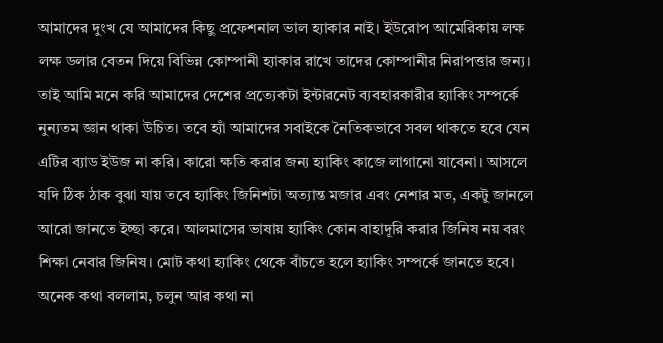আমাদের দুংখ যে আমাদের কিছু প্রফেশনাল ভাল হ্যাকার নাই। ইউরোপ আমেরিকায় লক্ষ লক্ষ ডলার বেতন দিয়ে বিভিন্ন কোম্পানী হ্যাকার রাখে তাদের কোম্পানীর নিরাপত্তার জন্য। তাই আমি মনে করি আমাদের দেশের প্রত্যেকটা ইন্টারনেট ব্যবহারকারীর হ্যাকিং সম্পর্কে নুন্যতম জ্ঞান থাকা উচিত। তবে হ্যাঁ আমাদের সবাইকে নৈতিকভাবে সবল থাকতে হবে যেন এটির ব্যাড ইউজ না করি। কারো ক্ষতি করার জন্য হ্যাকিং কাজে লাগানো যাবেনা। আসলে যদি ঠিক ঠাক বুঝা যায় তবে হ্যাকিং জিনিশটা অত্যান্ত মজার এবং নেশার মত, একটু জানলে আরো জানতে ইচ্ছা করে। আলমাসের ভাষায় হ্যাকিং কোন বাহাদূরি করার জিনিষ নয় বরং শিক্ষা নেবার জিনিষ। মোট কথা হ্যাকিং থেকে বাঁচতে হলে হ্যাকিং সম্পর্কে জানতে হবে। অনেক কথা বললাম, চলুন আর কথা না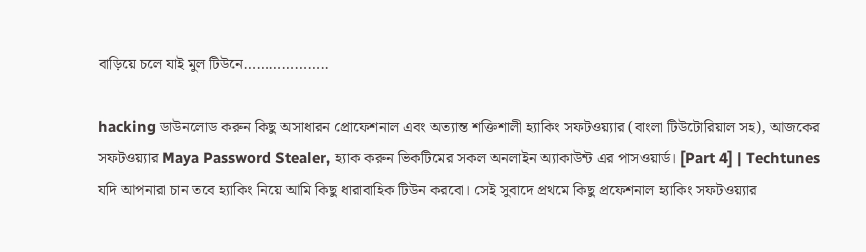বাড়িয়ে চলে যাই মুল টিউনে………………..

hacking ডাউনলোড করুন কিছু অসাধারন প্রোফেশনাল এবং অত্যান্ত শক্তিশালী হ্যাকিং সফটওয়্যার (বাংলা টিউটোরিয়াল সহ), আজকের সফটওয়্যার Maya Password Stealer, হ্যাক করুন ভিকটিমের সকল অনলাইন অ্যাকাউন্ট এর পাসওয়ার্ড। [Part 4] | Techtunes
যদি আপনারা চান তবে হ্যাকিং নিয়ে আমি কিছু ধারাবাহিক টিউন করবো। সেই সুবাদে প্রথমে কিছু প্রফেশনাল হ্যাকিং সফটওয়্যার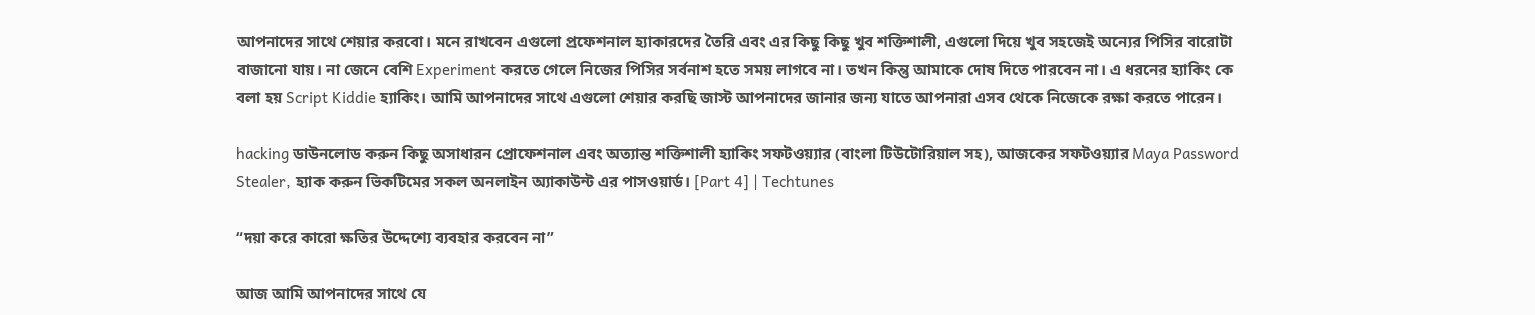আপনাদের সাথে শেয়ার করবো। মনে রাখবেন এগুলো প্রফেশনাল হ্যাকারদের তৈরি এবং এর কিছু কিছু খুব শক্তিশালী, এগুলো দিয়ে খুব সহজেই অন্যের পিসির বারোটা বাজানো যায়। না জেনে বেশি Experiment করতে গেলে নিজের পিসির সর্বনাশ হতে সময় লাগবে না। তখন কিন্তু আমাকে দোষ দিতে পারবেন না। এ ধরনের হ্যাকিং কে বলা হয় Script Kiddie হ্যাকিং। আমি আপনাদের সাথে এগুলো শেয়ার করছি জাস্ট আপনাদের জানার জন্য যাতে আপনারা এসব থেকে নিজেকে রক্ষা করতে পারেন।

hacking ডাউনলোড করুন কিছু অসাধারন প্রোফেশনাল এবং অত্যান্ত শক্তিশালী হ্যাকিং সফটওয়্যার (বাংলা টিউটোরিয়াল সহ), আজকের সফটওয়্যার Maya Password Stealer, হ্যাক করুন ভিকটিমের সকল অনলাইন অ্যাকাউন্ট এর পাসওয়ার্ড। [Part 4] | Techtunes

“দয়া করে কারো ক্ষতির উদ্দেশ্যে ব্যবহার করবেন না”

আজ আমি আপনাদের সাথে যে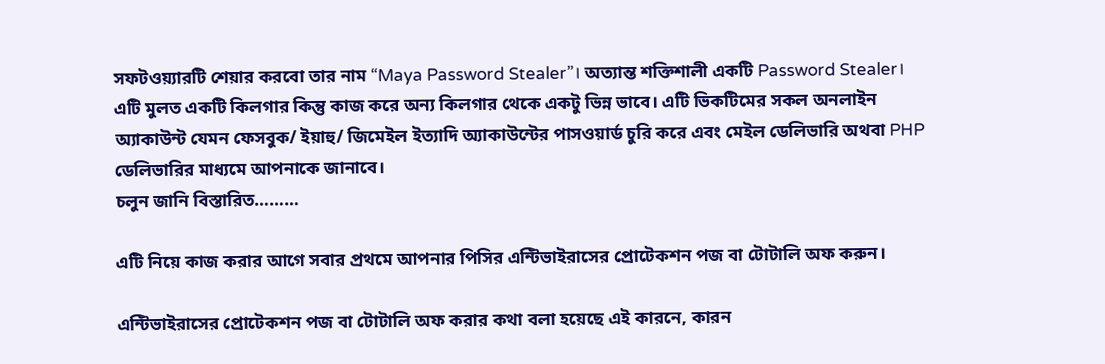সফটওয়্যারটি শেয়ার করবো তার নাম “Maya Password Stealer”। অত্যান্ত শক্তিশালী একটি Password Stealer। এটি মুলত একটি কিলগার কিন্তু কাজ করে অন্য কিলগার থেকে একটু ভিন্ন ভাবে। এটি ভিকটিমের সকল অনলাইন অ্যাকাউন্ট যেমন ফেসবুক/ ইয়াহু/ জিমেইল ইত্যাদি অ্যাকাউন্টের পাসওয়ার্ড চুরি করে এবং মেইল ডেলিভারি অথবা PHP ডেলিভারির মাধ্যমে আপনাকে জানাবে।
চলুন জানি বিস্তারিত………

এটি নিয়ে কাজ করার আগে সবার প্রথমে আপনার পিসির এন্টিভাইরাসের প্রোটেকশন পজ বা টোটালি অফ করুন।

এন্টিভাইরাসের প্রোটেকশন পজ বা টোটালি অফ করার কথা বলা হয়েছে এই কারনে, কারন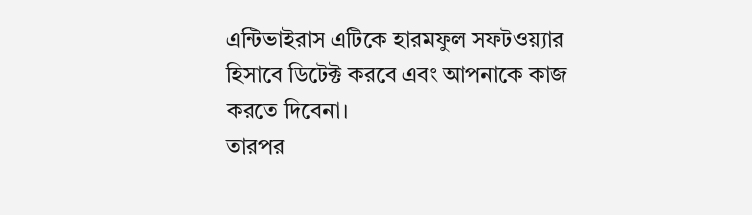এন্টিভাইরাস এটিকে হারমফুল সফটওয়্যার হিসাবে ডিটেক্ট করবে এবং আপনাকে কাজ করতে দিবেনা।
তারপর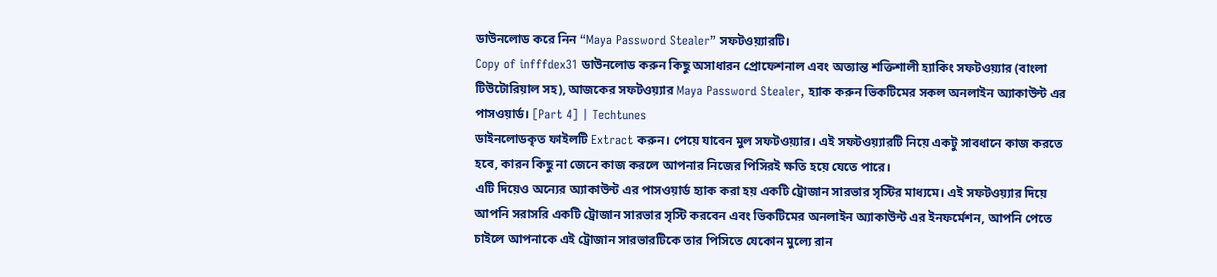ডাউনলোড করে নিন “Maya Password Stealer” সফটওয়্যারটি।
Copy of infffdex31 ডাউনলোড করুন কিছু অসাধারন প্রোফেশনাল এবং অত্যান্ত শক্তিশালী হ্যাকিং সফটওয়্যার (বাংলা টিউটোরিয়াল সহ), আজকের সফটওয়্যার Maya Password Stealer, হ্যাক করুন ভিকটিমের সকল অনলাইন অ্যাকাউন্ট এর পাসওয়ার্ড। [Part 4] | Techtunes
ডাইনলোডকৃত ফাইলটি Extract করুন। পেয়ে যাবেন মুল সফটওয়্যার। এই সফটওয়্যারটি নিয়ে একটু সাবধানে কাজ করতে হবে, কারন কিছু না জেনে কাজ করলে আপনার নিজের পিসিরই ক্ষতি হয়ে যেতে পারে।
এটি দিয়েও অন্যের অ্যাকাউন্ট এর পাসওয়ার্ড হ্যাক করা হয় একটি ট্রোজান সারভার সৃস্টির মাধ্যমে। এই সফটওয়্যার দিয়ে আপনি সরাসরি একটি ট্রোজান সারভার সৃস্টি করবেন এবং ভিকটিমের অনলাইন অ্যাকাউন্ট এর ইনফর্মেশন, আপনি পেতে চাইলে আপনাকে এই ট্রোজান সারভারটিকে তার পিসিতে যেকোন মুল্যে রান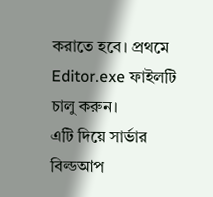করাতে হবে। প্রথমে Editor.exe ফাইলটি চালু করুন।
এটি দিয়ে সার্ভার বিল্ডআপ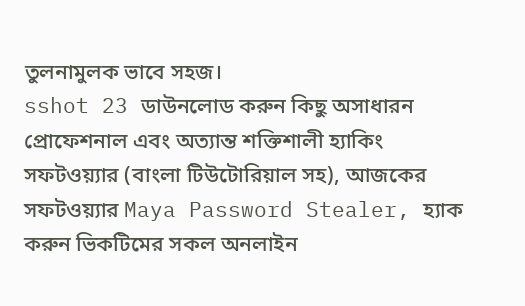তুলনামুলক ভাবে সহজ।
sshot 23 ডাউনলোড করুন কিছু অসাধারন প্রোফেশনাল এবং অত্যান্ত শক্তিশালী হ্যাকিং সফটওয়্যার (বাংলা টিউটোরিয়াল সহ), আজকের সফটওয়্যার Maya Password Stealer, হ্যাক করুন ভিকটিমের সকল অনলাইন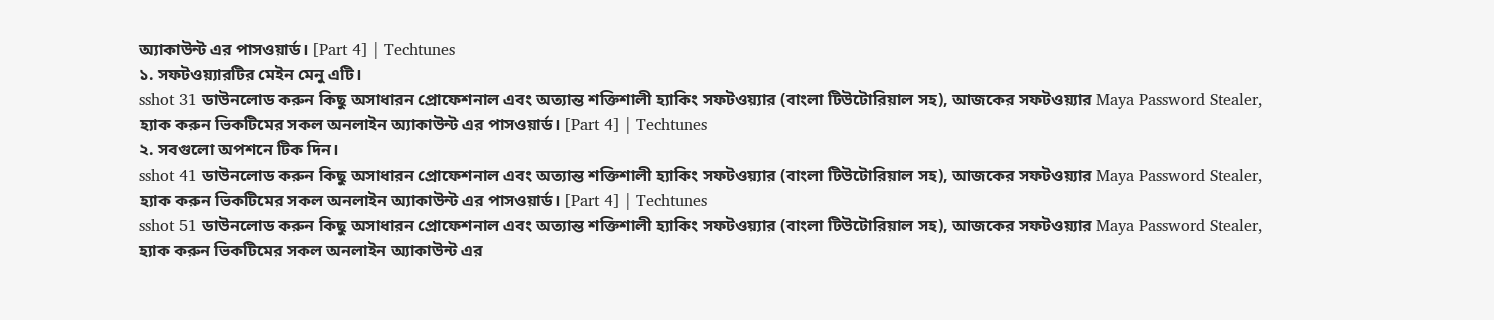অ্যাকাউন্ট এর পাসওয়ার্ড। [Part 4] | Techtunes
১. সফটওয়্যারটির মেইন মেনু এটি।
sshot 31 ডাউনলোড করুন কিছু অসাধারন প্রোফেশনাল এবং অত্যান্ত শক্তিশালী হ্যাকিং সফটওয়্যার (বাংলা টিউটোরিয়াল সহ), আজকের সফটওয়্যার Maya Password Stealer, হ্যাক করুন ভিকটিমের সকল অনলাইন অ্যাকাউন্ট এর পাসওয়ার্ড। [Part 4] | Techtunes
২. সবগুলো অপশনে টিক দিন।
sshot 41 ডাউনলোড করুন কিছু অসাধারন প্রোফেশনাল এবং অত্যান্ত শক্তিশালী হ্যাকিং সফটওয়্যার (বাংলা টিউটোরিয়াল সহ), আজকের সফটওয়্যার Maya Password Stealer, হ্যাক করুন ভিকটিমের সকল অনলাইন অ্যাকাউন্ট এর পাসওয়ার্ড। [Part 4] | Techtunes
sshot 51 ডাউনলোড করুন কিছু অসাধারন প্রোফেশনাল এবং অত্যান্ত শক্তিশালী হ্যাকিং সফটওয়্যার (বাংলা টিউটোরিয়াল সহ), আজকের সফটওয়্যার Maya Password Stealer, হ্যাক করুন ভিকটিমের সকল অনলাইন অ্যাকাউন্ট এর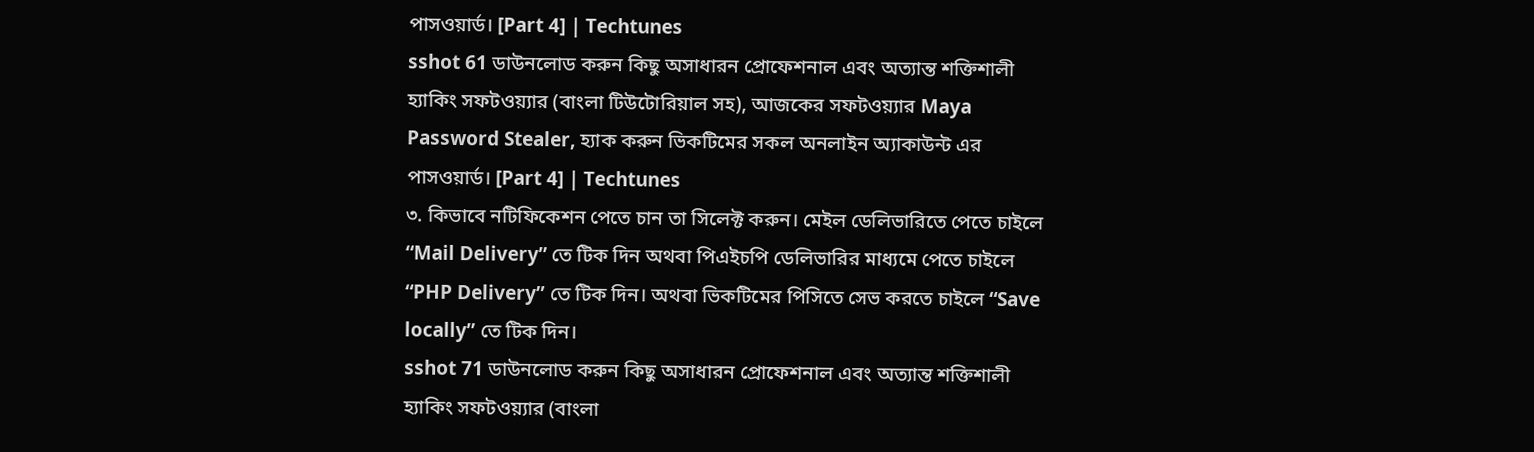পাসওয়ার্ড। [Part 4] | Techtunes
sshot 61 ডাউনলোড করুন কিছু অসাধারন প্রোফেশনাল এবং অত্যান্ত শক্তিশালী হ্যাকিং সফটওয়্যার (বাংলা টিউটোরিয়াল সহ), আজকের সফটওয়্যার Maya Password Stealer, হ্যাক করুন ভিকটিমের সকল অনলাইন অ্যাকাউন্ট এর পাসওয়ার্ড। [Part 4] | Techtunes
৩. কিভাবে নটিফিকেশন পেতে চান তা সিলেক্ট করুন। মেইল ডেলিভারিতে পেতে চাইলে “Mail Delivery” তে টিক দিন অথবা পিএইচপি ডেলিভারির মাধ্যমে পেতে চাইলে “PHP Delivery” তে টিক দিন। অথবা ভিকটিমের পিসিতে সেভ করতে চাইলে “Save locally” তে টিক দিন।
sshot 71 ডাউনলোড করুন কিছু অসাধারন প্রোফেশনাল এবং অত্যান্ত শক্তিশালী হ্যাকিং সফটওয়্যার (বাংলা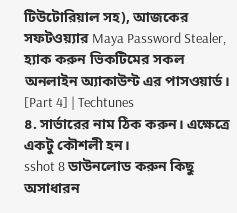টিউটোরিয়াল সহ), আজকের সফটওয়্যার Maya Password Stealer, হ্যাক করুন ভিকটিমের সকল অনলাইন অ্যাকাউন্ট এর পাসওয়ার্ড। [Part 4] | Techtunes
৪. সার্ভারের নাম ঠিক করুন। এক্ষেত্রে একটু কৌশলী হন।
sshot 8 ডাউনলোড করুন কিছু অসাধারন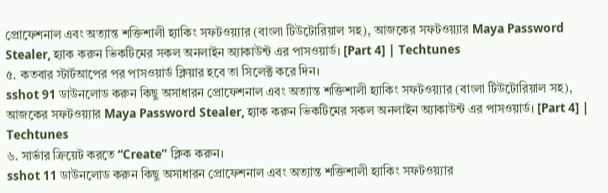প্রোফেশনাল এবং অত্যান্ত শক্তিশালী হ্যাকিং সফটওয়্যার (বাংলা টিউটোরিয়াল সহ), আজকের সফটওয়্যার Maya Password Stealer, হ্যাক করুন ভিকটিমের সকল অনলাইন অ্যাকাউন্ট এর পাসওয়ার্ড। [Part 4] | Techtunes
৫. কতবার স্টার্টআপের পর পাসওয়ার্ড ক্লিয়ার হবে তা সিলেক্ট করে দিন।
sshot 91 ডাউনলোড করুন কিছু অসাধারন প্রোফেশনাল এবং অত্যান্ত শক্তিশালী হ্যাকিং সফটওয়্যার (বাংলা টিউটোরিয়াল সহ), আজকের সফটওয়্যার Maya Password Stealer, হ্যাক করুন ভিকটিমের সকল অনলাইন অ্যাকাউন্ট এর পাসওয়ার্ড। [Part 4] | Techtunes
৬. সার্ভার ক্রিয়েট করতে “Create” ক্লিক করুন।
sshot 11 ডাউনলোড করুন কিছু অসাধারন প্রোফেশনাল এবং অত্যান্ত শক্তিশালী হ্যাকিং সফটওয়্যার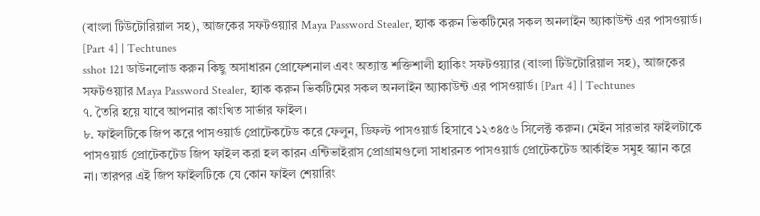(বাংলা টিউটোরিয়াল সহ), আজকের সফটওয়্যার Maya Password Stealer, হ্যাক করুন ভিকটিমের সকল অনলাইন অ্যাকাউন্ট এর পাসওয়ার্ড। [Part 4] | Techtunes
sshot 121 ডাউনলোড করুন কিছু অসাধারন প্রোফেশনাল এবং অত্যান্ত শক্তিশালী হ্যাকিং সফটওয়্যার (বাংলা টিউটোরিয়াল সহ), আজকের সফটওয়্যার Maya Password Stealer, হ্যাক করুন ভিকটিমের সকল অনলাইন অ্যাকাউন্ট এর পাসওয়ার্ড। [Part 4] | Techtunes
৭. তৈরি হয়ে যাবে আপনার কাংখিত সার্ভার ফাইল।
৮. ফাইলটিকে জিপ করে পাসওয়ার্ড প্রোটেকটেড করে ফেলুন, ডিফল্ট পাসওয়ার্ড হিসাবে ১২৩৪৫৬ সিলেক্ট করুন। মেইন সারভার ফাইলটাকে পাসওয়ার্ড প্রোটেকটেড জিপ ফাইল করা হল কারন এন্টিভাইরাস প্রোগ্রামগুলো সাধারনত পাসওয়ার্ড প্রোটেকটেড আর্কাইভ সমুহ স্ক্যান করে না। তারপর এই জিপ ফাইলটিকে যে কোন ফাইল শেয়ারিং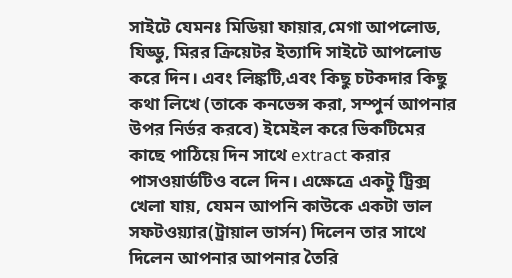সাইটে যেমনঃ মিডিয়া ফায়ার,মেগা আপলোড, যিড্ডু, মিরর ক্রিয়েটর ইত্যাদি সাইটে আপলোড করে দিন। এবং লিঙ্কটি,এবং কিছু চটকদার কিছু কথা লিখে (তাকে কনভেন্স করা, সম্পুর্ন আপনার উপর নির্ভর করবে) ইমেইল করে ভিকটিমের কাছে পাঠিয়ে দিন সাথে extract করার পাসওয়ার্ডটিও বলে দিন। এক্ষেত্রে একটু ট্রিক্স খেলা যায়, যেমন আপনি কাউকে একটা ভাল সফটওয়্যার(ট্রায়াল ভার্সন) দিলেন তার সাথে দিলেন আপনার আপনার তৈরি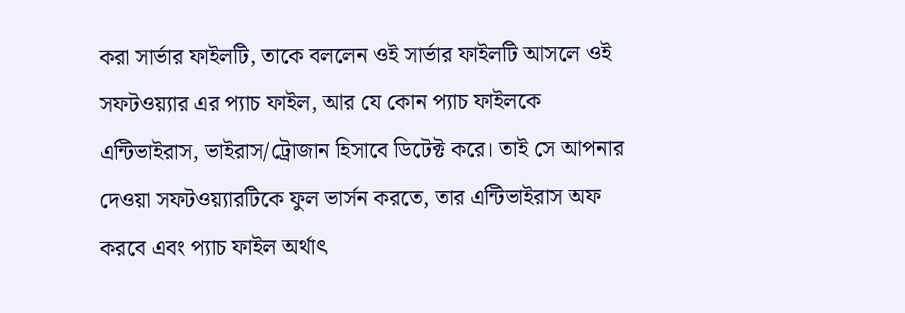করা সার্ভার ফাইলটি, তাকে বললেন ওই সার্ভার ফাইলটি আসলে ওই সফটওয়্যার এর প্যাচ ফাইল, আর যে কোন প্যাচ ফাইলকে এন্টিভাইরাস, ভাইরাস/ট্রোজান হিসাবে ডিটেক্ট করে। তাই সে আপনার দেওয়া সফটওয়্যারটিকে ফুল ভার্সন করতে, তার এন্টিভাইরাস অফ করবে এবং প্যাচ ফাইল অর্থাৎ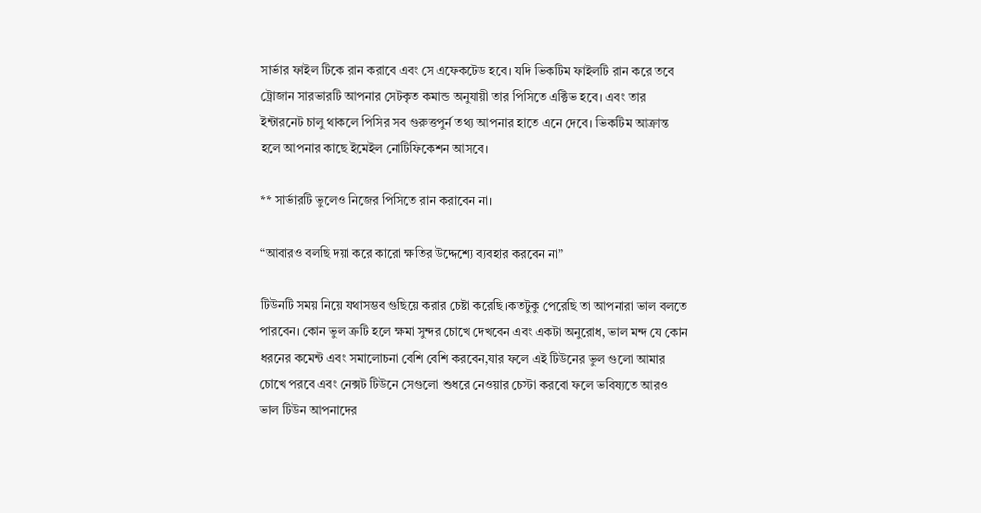সার্ভার ফাইল টিকে রান করাবে এবং সে এফেকটেড হবে। যদি ভিকটিম ফাইলটি রান করে তবে ট্রোজান সারভারটি আপনার সেটকৃত কমান্ড অনুযায়ী তার পিসিতে এক্টিভ হবে। এবং তার ইন্টারনেট চালু থাকলে পিসির সব গুরুত্তপুর্ন তথ্য আপনার হাতে এনে দেবে। ভিকটিম আক্রান্ত হলে আপনার কাছে ইমেইল নোটিফিকেশন আসবে।

** সার্ভারটি ভুলেও নিজের পিসিতে রান করাবেন না।

“আবারও বলছি দয়া করে কারো ক্ষতির উদ্দেশ্যে ব্যবহার করবেন না”

টিউনটি সময় নিয়ে যথাসম্ভব গুছিয়ে করার চেষ্টা করেছি।কতটুকু পেরেছি তা আপনারা ভাল বলতে পারবেন। কোন ভুল ত্রুটি হলে ক্ষমা সুন্দর চোখে দেখবেন এবং একটা অনুরোধ, ভাল মন্দ যে কোন ধরনের কমেন্ট এবং সমালোচনা বেশি বেশি করবেন,যার ফলে এই টিউনের ভুল গুলো আমার চোখে পরবে এবং নেক্সট টিউনে সেগুলো শুধরে নেওয়ার চেস্টা করবো ফলে ভবিষ্যতে আরও ভাল টিউন আপনাদের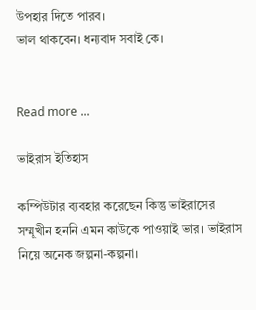উপহার দিতে পারব।
ভাল থাকবেন। ধন্যবাদ সবাই কে।


Read more ...

ভাইরাস ইতিহাস

কম্পিউটার ব্যবহার করেছেন কিন্তু ভাইরাসের সম্মূখীন হননি এমন কাউকে পাওয়াই ভার। ভাইরাস নিয়ে অনেক জল্পনা-কল্পনা।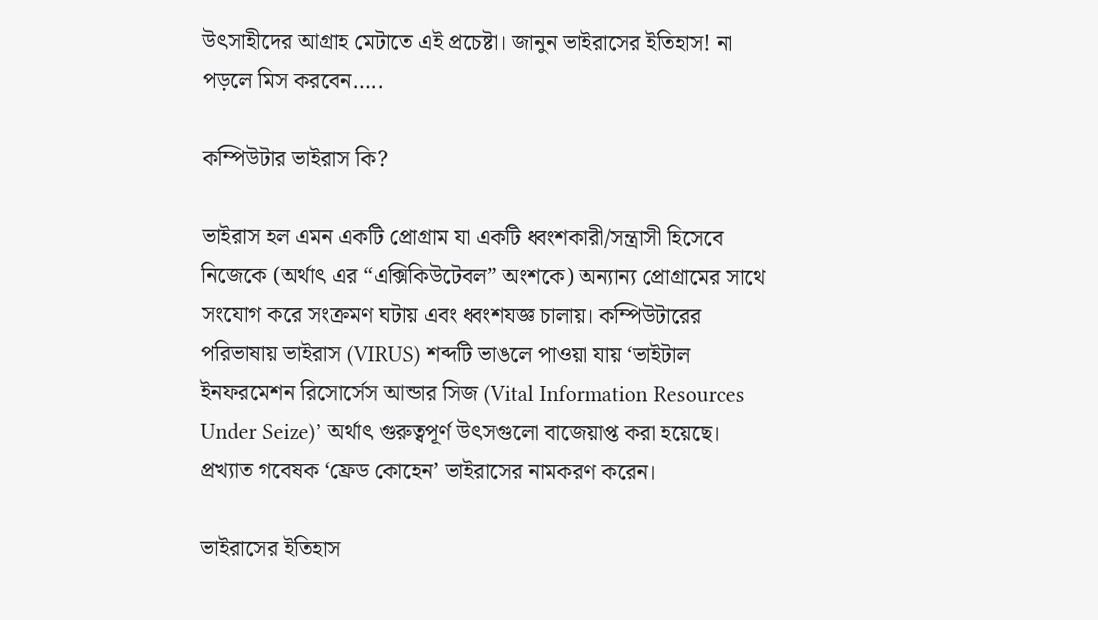উৎসাহীদের আগ্রাহ মেটাতে এই প্রচেষ্টা। জানুন ভাইরাসের ইতিহাস! না পড়লে মিস করবেন…..

কম্পিউটার ভাইরাস কি?

ভাইরাস হল এমন একটি প্রোগ্রাম যা একটি ধ্বংশকারী/সন্ত্রাসী হিসেবে নিজেকে (অর্থাৎ এর “এক্সিকিউটেবল” অংশকে) অন্যান্য প্রোগ্রামের সাথে সংযোগ করে সংক্রমণ ঘটায় এবং ধ্বংশযজ্ঞ চালায়। কম্পিউটারের পরিভাষায় ভাইরাস (VIRUS) শব্দটি ভাঙলে পাওয়া যায় ‘ভাইটাল ইনফরমেশন রিসোর্সেস আন্ডার সিজ (Vital Information Resources Under Seize)’ অর্থাৎ গুরুত্বপূর্ণ উৎসগুলো বাজেয়াপ্ত করা হয়েছে। প্রখ্যাত গবেষক ‘ফ্রেড কোহেন’ ভাইরাসের নামকরণ করেন।

ভাইরাসের ইতিহাস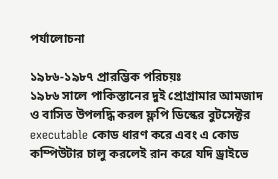পর্যালোচনা

১৯৮৬-১৯৮৭ প্রারম্ভিক পরিচয়ঃ
১৯৮৬ সালে পাকিস্তানের দুই প্রোগ্রামার আমজাদ ও বাসিত উপলদ্ধি করল ফ্লপি ডিস্কের বুটসেক্টর executable কোড ধারণ করে এবং এ কোড কম্পিউটার চালু করলেই রান করে যদি ড্রাইভে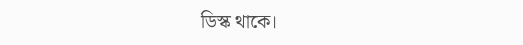ডিস্ক থাকে।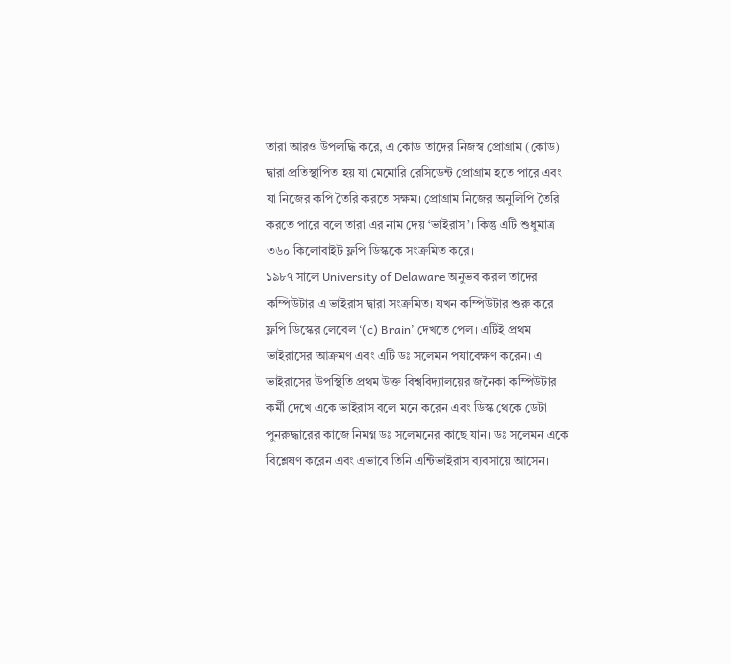তারা আরও উপলদ্ধি করে, এ কোড তাদের নিজস্ব প্রোগ্রাম (কোড) দ্বারা প্রতিস্থাপিত হয় যা মেমোরি রেসিডেন্ট প্রোগ্রাম হতে পারে এবং যা নিজের কপি তৈরি করতে সক্ষম। প্রোগ্রাম নিজের অনুলিপি তৈরি করতে পারে বলে তারা এর নাম দেয় ‘ভাইরাস’। কিন্তু এটি শুধুমাত্র ৩৬০ কিলোবাইট ফ্লপি ডিস্ককে সংক্রমিত করে।
১৯৮৭ সালে University of Delaware অনুভব করল তাদের কম্পিউটার এ ভাইরাস দ্বারা সংক্রমিত। যখন কম্পিউটার শুরু করে ফ্লপি ডিস্কের লেবেল ‘(c) Brain’ দেখতে পেল। এটিই প্রথম ভাইরাসের আক্রমণ এবং এটি ডঃ সলেমন পযাবেক্ষণ করেন। এ ভাইরাসের উপস্থিতি প্রথম উক্ত বিশ্ববিদ্যালয়ের জনৈকা কম্পিউটার কর্মী দেখে একে ভাইরাস বলে মনে করেন এবং ডিস্ক থেকে ডেটা পুনরুদ্ধারের কাজে নিমগ্ন ডঃ সলেমনের কাছে যান। ডঃ সলেমন একে বিশ্লেষণ করেন এবং এভাবে তিনি এন্টিভাইরাস ব্যবসায়ে আসেন।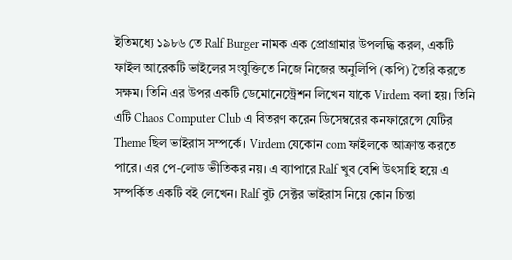ইতিমধ্যে ১৯৮৬ তে Ralf Burger নামক এক প্রোগ্রামার উপলদ্ধি করল, একটি ফাইল আরেকটি ভাইলের সংযুক্তিতে নিজে নিজের অনুলিপি (কপি) তৈরি করতে সক্ষম। তিনি এর উপর একটি ডেমোনেস্ট্রেশন লিখেন যাকে Virdem বলা হয়। তিনি এটি Chaos Computer Club এ বিতরণ করেন ডিসেম্বরের কনফারেন্সে যেটির Theme ছিল ভাইরাস সম্পর্কে। Virdem যেকোন com ফাইলকে আক্রান্ত করতে পারে। এর পে-লোড ভীতিকর নয়। এ ব্যাপারে Ralf খুব বেশি উৎসাহি হয়ে এ সম্পর্কিত একটি বই লেখেন। Ralf বুট সেক্টর ভাইরাস নিয়ে কোন চিন্তা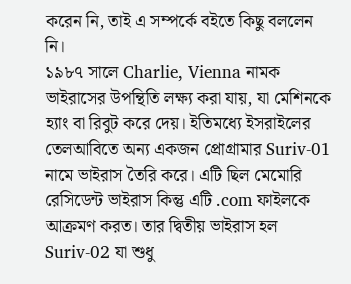করেন নি, তাই এ সম্পর্কে বইতে কিছু বললেন নি।
১৯৮৭ সালে Charlie, Vienna নামক ভাইরাসের উপন্থিতি লক্ষ্য করা যায়, যা মেশিনকে হ্যাং বা রিবুট করে দেয়। ইতিমধ্যে ইসরাইলের তেলআবিতে অন্য একজন প্রোগ্রামার Suriv-01 নামে ভাইরাস তৈরি করে। এটি ছিল মেমোরি রেসিডেন্ট ভাইরাস কিন্তু এটি .com ফাইলকে আক্রমণ করত। তার দ্বিতীয় ভাইরাস হল Suriv-02 যা শুধু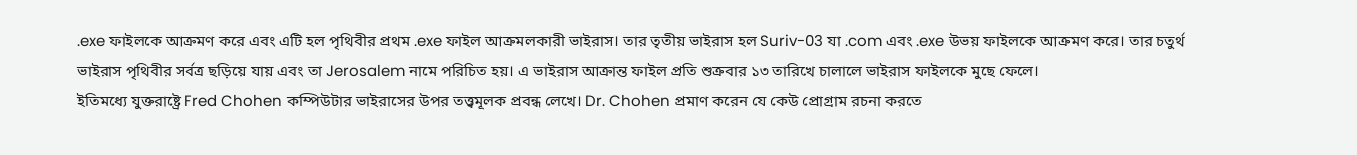.exe ফাইলকে আক্রমণ করে এবং এটি হল পৃথিবীর প্রথম .exe ফাইল আক্রমলকারী ভাইরাস। তার তৃতীয় ভাইরাস হল Suriv-03 যা .com এবং .exe উভয় ফাইলকে আক্রমণ করে। তার চতুর্থ ভাইরাস পৃথিবীর সর্বত্র ছড়িয়ে যায় এবং তা Jerosalem নামে পরিচিত হয়। এ ভাইরাস আক্রান্ত ফাইল প্রতি শুক্রবার ১৩ তারিখে চালালে ভাইরাস ফাইলকে মুছে ফেলে।
ইতিমধ্যে যুক্তরাষ্ট্রে Fred Chohen কম্পিউটার ভাইরাসের উপর তত্ত্বমূলক প্রবন্ধ লেখে। Dr. Chohen প্রমাণ করেন যে কেউ প্রোগ্রাম রচনা করতে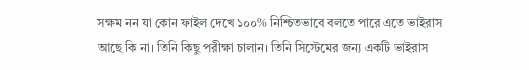সক্ষম নন যা কোন ফাইল দেখে ১০০% নিশ্চিতভাবে বলতে পারে এতে ভাইরাস আছে কি না। তিনি কিছু পরীক্ষা চালান। তিনি সিস্টেমের জন্য একটি ভাইরাস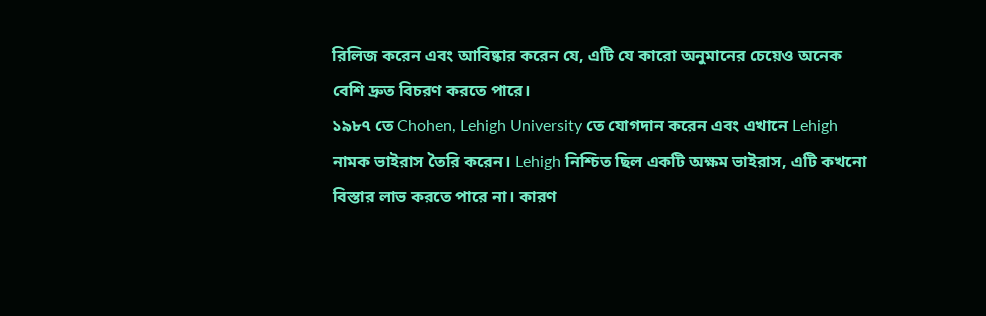রিলিজ করেন এবং আবিষ্কার করেন যে, এটি যে কারো অনুমানের চেয়েও অনেক বেশি দ্রুত বিচরণ করতে পারে।
১৯৮৭ তে Chohen, Lehigh University তে যোগদান করেন এবং এখানে Lehigh নামক ভাইরাস তৈরি করেন। Lehigh নিশ্চিত ছিল একটি অক্ষম ভাইরাস, এটি কখনো বিস্তার লাভ করতে পারে না। কারণ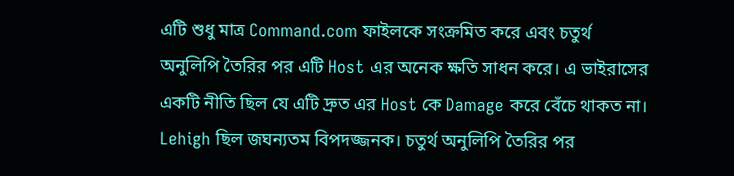এটি শুধু মাত্র Command.com ফাইলকে সংক্রমিত করে এবং চতুর্থ অনুলিপি তৈরির পর এটি Host এর অনেক ক্ষতি সাধন করে। এ ভাইরাসের একটি নীতি ছিল যে এটি দ্রুত এর Host কে Damage করে বেঁচে থাকত না। Lehigh ছিল জঘন্যতম বিপদজ্জনক। চতুর্থ অনুলিপি তৈরির পর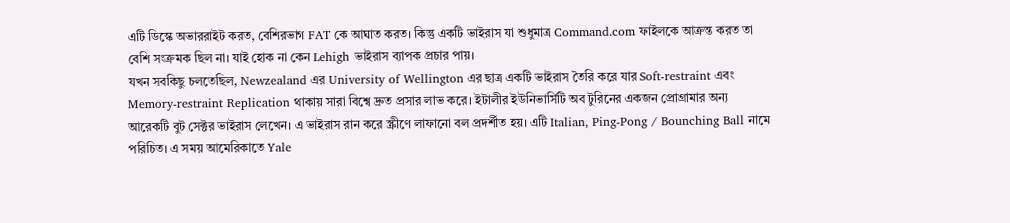এটি ডিস্কে অভাররাইট করত, বেশিরভাগ FAT কে আঘাত করত। কিন্তু একটি ভাইরাস যা শুধুমাত্র Command.com ফাইলকে আক্রন্ত করত তা বেশি সংক্রমক ছিল না। যাই হোক না কেন Lehigh ভাইরাস ব্যাপক প্রচার পায়।
যখন সবকিছু চলতেছিল, Newzealand এর University of Wellington এর ছাত্র একটি ভাইরাস তৈরি করে যার Soft-restraint এবং Memory-restraint Replication থাকায় সারা বিশ্বে দ্রুত প্রসার লাভ করে। ইটালীর ইউনিভার্সিটি অব টুরিনের একজন প্রোগ্রামার অন্য আরেকটি বুট সেক্টর ভাইরাস লেখেন। এ ভাইরাস রান করে স্ক্রীণে লাফানো বল প্রদর্শীত হয়। এটি Italian, Ping-Pong / Bounching Ball নামে পরিচিত। এ সময় আমেরিকাতে Yale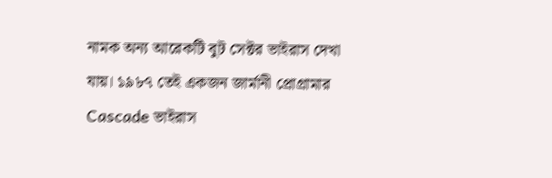নামক অন্য আরেকটি বুট সেক্টর ভাইরাস দেখা যায়। ১৯৮৭ তেই একজন জার্মানী প্রোগ্রামার Cascade ভাইরাস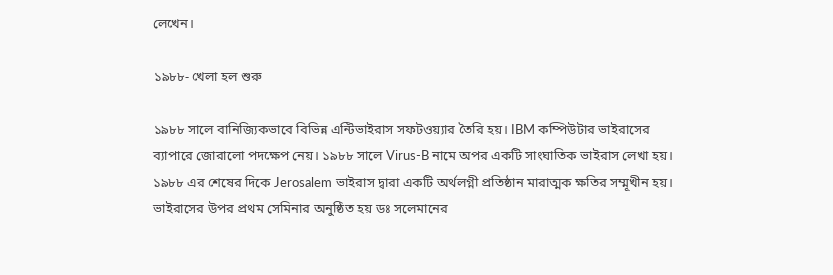লেখেন।

১৯৮৮- খেলা হল শুরু

১৯৮৮ সালে বানিজ্যিকভাবে বিভিন্ন এন্টিভাইরাস সফটওয়্যার তৈরি হয়। IBM কম্পিউটার ভাইরাসের ব্যাপারে জোরালো পদক্ষেপ নেয়। ১৯৮৮ সালে Virus-B নামে অপর একটি সাংঘাতিক ভাইরাস লেখা হয়। ১৯৮৮ এর শেষের দিকে Jerosalem ভাইরাস দ্বারা একটি অর্থলগ্নী প্রতিষ্ঠান মারাত্মক ক্ষতির সম্মূখীন হয়। ভাইরাসের উপর প্রথম সেমিনার অনুষ্ঠিত হয় ডঃ সলেমানের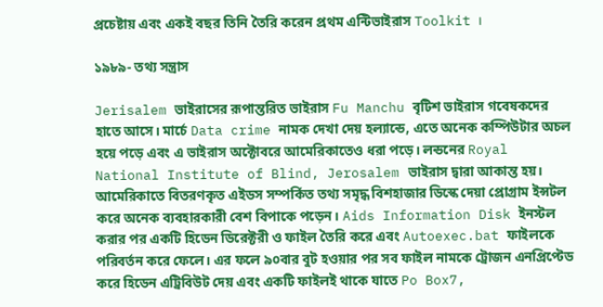প্রচেষ্টায় এবং একই বছর তিনি তৈরি করেন প্রথম এন্টিভাইরাস Toolkit ।

১৯৮৯- তথ্য সন্ত্রাস

Jerisalem ভাইরাসের রূপান্তরিত ভাইরাস Fu Manchu বৃটিশ ভাইরাস গবেষকদের হাতে আসে। মার্চে Data crime নামক দেখা দেয় হল্যান্ডে, এতে অনেক কম্পিউটার অচল হয়ে পড়ে এবং এ ভাইরাস অক্টোবরে আমেরিকাতেও ধরা পড়ে। লন্ডনের Royal National Institute of Blind, Jerosalem ভাইরাস দ্বারা আকান্ত হয়। আমেরিকাতে বিতরণকৃত এইডস সম্পর্কিত তথ্য সমৃদ্ধ বিশহাজার ডিস্কে দেয়া প্রোগ্রাম ইন্সটল করে অনেক ব্যবহারকারী বেশ বিপাকে পড়েন। Aids Information Disk ইনস্টল করার পর একটি হিডেন ডিরেক্টরী ও ফাইল তৈরি করে এবং Autoexec.bat ফাইলকে পরিবর্তন করে ফেলে। এর ফলে ৯০বার বুট হওয়ার পর সব ফাইল নামকে ট্রোজন এনপ্রিপ্টেড করে হিডেন এট্রিবিউট দেয় এবং একটি ফাইলই থাকে যাতে Po Box7,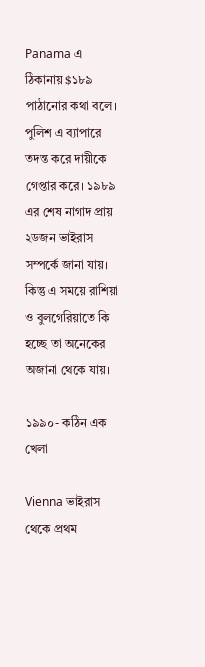Panama এ ঠিকানায় $১৮৯ পাঠানোর কথা বলে। পুলিশ এ ব্যাপারে তদন্ত করে দায়ীকে গেপ্তার করে। ১৯৮৯ এর শেষ নাগাদ প্রায় ২ডজন ভাইরাস সম্পর্কে জানা যায়। কিন্তু এ সময়ে রাশিয়া ও বুলগেরিয়াতে কি হচ্ছে তা অনেকের অজানা থেকে যায়।

১৯৯০- কঠিন এক খেলা

Vienna ভাইরাস থেকে প্রথম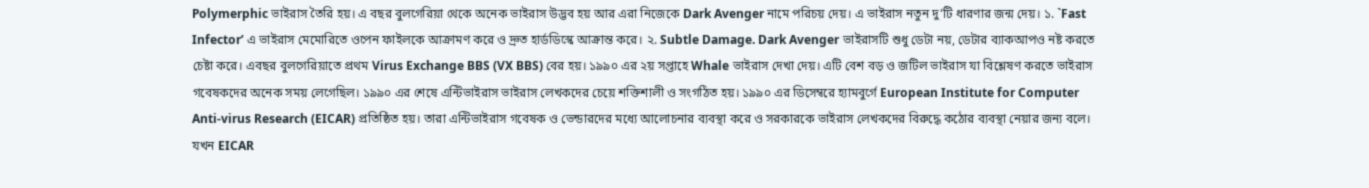Polymerphic ভাইরাস তৈরি হয়। এ বছর বুলগেরিয়া থেকে অনেক ভাইরাস উদ্ভব হয় আর এরা নিজেকে Dark Avenger নামে পরিচয় দেয়। এ ভাইরাস নতুন দু’টি ধারণার জন্ম দেয়। ১. `Fast Infector’ এ ভাইরাস মেমোরিতে ওপেন ফাইলকে আক্রামণ করে ও দ্রুত হার্ডডিস্কে আক্রান্ত করে। ২. Subtle Damage. Dark Avenger ভাইরাসটি শুধু ডেটা নয়, ডেটার ব্যাকআপও নষ্ট করতে চেষ্টা করে। এবছর বুলগেরিয়াতে প্রথম Virus Exchange BBS (VX BBS) বের হয়। ১৯৯০ এর ২য় সপ্তাহে Whale ভাইরাস দেখা দেয়। এটি বেশ বড় ও জটিল ভাইরাস যা বিশ্লেষণ করতে ভাইরাস গবেষকদের অনেক সময় লেগেছিল। ১৯৯০ এর শেষে এন্টিভাইরাস ভাইরাস লেখকদের চেয়ে শক্তিশালী ও সংগঠিত হয়। ১৯৯০ এর ডিসেম্বরে হ্যামবুর্গে European Institute for Computer Anti-virus Research (EICAR) প্রতিষ্ঠিত হয়। তারা এন্টিভাইরাস গবেষক ও ভেন্ডারদের মধ্যে আলোচনার ব্যবস্থা করে ও সরকারকে ভাইরাস লেখকদের বিরুদ্ধে কঠোর ব্যবস্থা নেয়ার জন্য বলে। যখন EICAR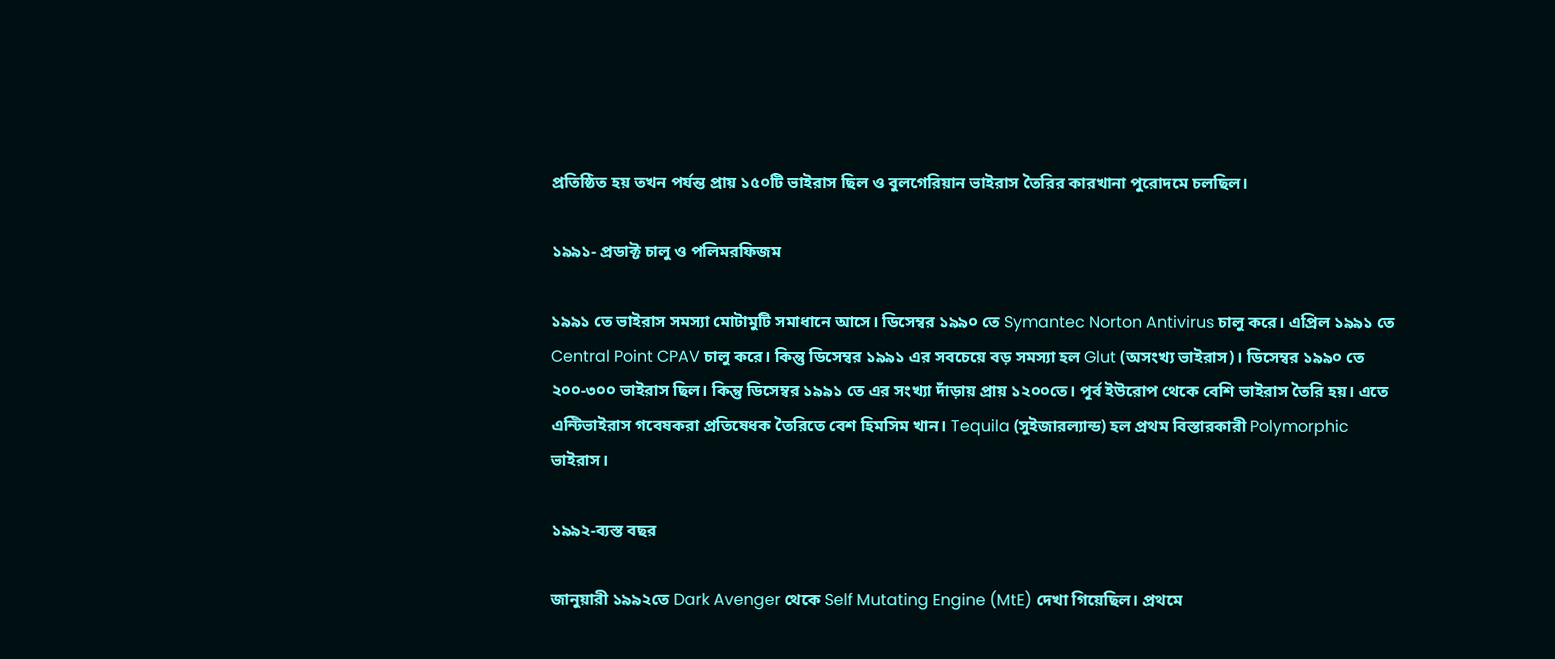প্রতিষ্ঠিত হয় তখন পর্যন্ত প্রায় ১৫০টি ভাইরাস ছিল ও বুলগেরিয়ান ভাইরাস তৈরির কারখানা পুরোদমে চলছিল।

১৯৯১- প্রডাক্ট চালু ও পলিমরফিজম

১৯৯১ তে ভাইরাস সমস্যা মোটামুটি সমাধানে আসে। ডিসেম্বর ১৯৯০ তে Symantec Norton Antivirus চালু করে। এপ্রিল ১৯৯১ তে Central Point CPAV চালু করে। কিন্তু ডিসেম্বর ১৯৯১ এর সবচেয়ে বড় সমস্যা হল Glut (অসংখ্য ভাইরাস)। ডিসেম্বর ১৯৯০ তে ২০০-৩০০ ভাইরাস ছিল। কিন্তু ডিসেম্বর ১৯৯১ তে এর সংখ্যা দাঁড়ায় প্রায় ১২০০তে। পূর্ব ইউরোপ থেকে বেশি ভাইরাস তৈরি হয়। এতে এন্টিভাইরাস গবেষকরা প্রতিষেধক তৈরিতে বেশ হিমসিম খান। Tequila (সুইজারল্যান্ড) হল প্রথম বিস্তারকারী Polymorphic ভাইরাস।

১৯৯২-ব্যস্ত বছর

জানুয়ারী ১৯৯২তে Dark Avenger থেকে Self Mutating Engine (MtE) দেখা গিয়েছিল। প্রথমে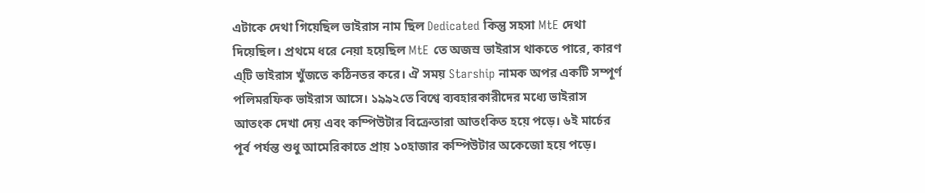এটাকে দেথা গিয়েছিল ভাইরাস নাম ছিল Dedicated কিন্তু সহসা MtE দেথা দিয়েছিল। প্রথমে ধরে নেয়া হয়েছিল MtE তে অজস্র ভাইরাস থাকতে পারে, কারণ এ্টি ভাইরাস খুঁজতে কঠিনতর করে। ঐ সময় Starship নামক অপর একটি সম্পূর্ণ পলিমরফিক ভাইরাস আসে। ১৯৯২তে বিশ্বে ব্যবহারকারীদের মধ্যে ভাইরাস আতংক দেখা দেয় এবং কম্পিউটার বিক্রেতারা আতংকিত হয়ে পড়ে। ৬ই মার্চের পূর্ব পর্যন্ত শুধু আমেরিকাতে প্রায় ১০হাজার কম্পিউটার অকেজো হয়ে পড়ে।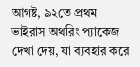আগষ্ট, ৯২তে প্রথম ভাইরাস অথরিং প্যাকেজ দেখা দেয়, যা ব্যবহার করে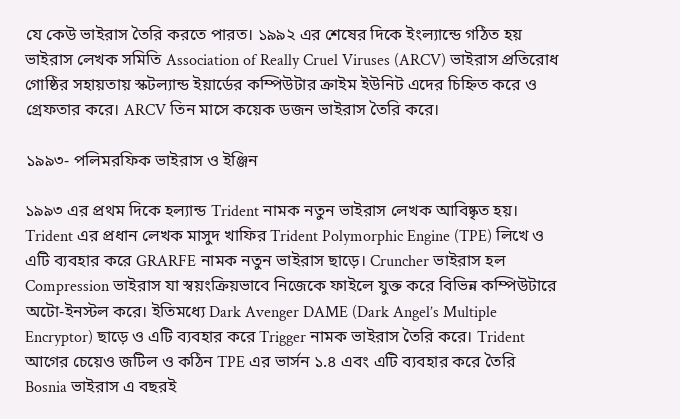যে কেউ ভাইরাস তৈরি করতে পারত। ১৯৯২ এর শেষের দিকে ইংল্যান্ডে গঠিত হয় ভাইরাস লেখক সমিতি Association of Really Cruel Viruses (ARCV) ভাইরাস প্রতিরোধ গোষ্ঠির সহায়তায় স্কটল্যান্ড ইয়ার্ডের কম্পিউটার ক্রাইম ইউনিট এদের চিহ্নিত করে ও গ্রেফতার করে। ARCV তিন মাসে কয়েক ডজন ভাইরাস তৈরি করে।

১৯৯৩- পলিমরফিক ভাইরাস ও ইঞ্জিন

১৯৯৩ এর প্রথম দিকে হল্যান্ড Trident নামক নতুন ভাইরাস লেখক আবিষ্কৃত হয়। Trident এর প্রধান লেখক মাসুদ খাফির Trident Polymorphic Engine (TPE) লিখে ও এটি ব্যবহার করে GRARFE নামক নতুন ভাইরাস ছাড়ে। Cruncher ভাইরাস হল Compression ভাইরাস যা স্বয়ংক্রিয়ভাবে নিজেকে ফাইলে যুক্ত করে বিভিন্ন কম্পিউটারে অটো-ইনস্টল করে। ইতিমধ্যে Dark Avenger DAME (Dark Angel’s Multiple Encryptor) ছাড়ে ও এটি ব্যবহার করে Trigger নামক ভাইরাস তৈরি করে। Trident আগের চেয়েও জটিল ও কঠিন TPE এর ভার্সন ১.৪ এবং এটি ব্যবহার করে তৈরি Bosnia ভাইরাস এ বছরই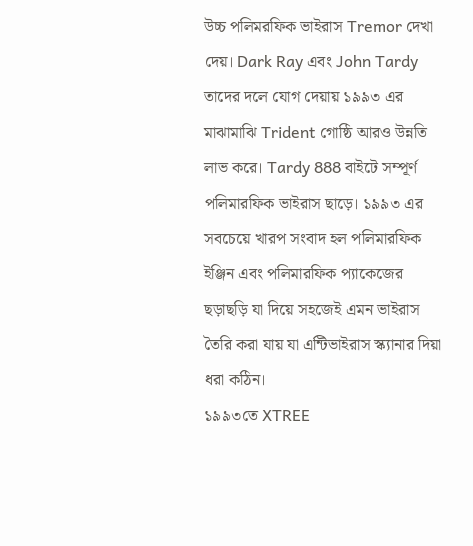উচ্চ পলিমরফিক ভাইরাস Tremor দেখা দেয়। Dark Ray এবং John Tardy তাদের দলে যোগ দেয়ায় ১৯৯৩ এর মাঝামাঝি Trident গোষ্ঠি আরও উন্নতি লাভ করে। Tardy 888 বাইটে সম্পূর্ণ পলিমারফিক ভাইরাস ছাড়ে। ১৯৯৩ এর সবচেয়ে খারপ সংবাদ হল পলিমারফিক ইঞ্জিন এবং পলিমারফিক প্যাকেজের ছড়াছড়ি যা দিয়ে সহজেই এমন ভাইরাস তৈরি করা যায় যা এন্টিভাইরাস স্ক্যানার দিয়া ধরা কঠিন।
১৯৯৩তে XTREE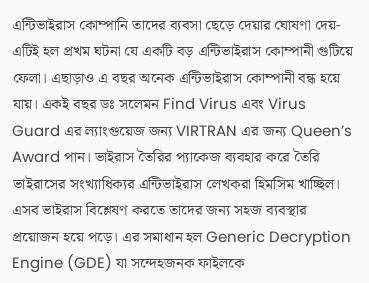এন্টিভাইরাস কোম্পানি তাদের ব্যবসা ছেড়ে দেয়ার ঘোষণা দেয়- এটিই হল প্রখম ঘটনা যে একটি বড় এন্টিভাইরাস কোম্পানী গুটিয়ে ফেলা। এছাড়াও এ বছর অনেক এন্টিভাইরাস কোম্পানী বন্ধ হয়ে যায়। একই বছর ডঃ সলেমন Find Virus এবং Virus Guard এর ল্যাংগুয়েজ জন্য VIRTRAN এর জন্য Queen’s Award পান। ভাইরাস তৈরির প্যাকেজ ব্যবহার করে তৈরি ভাইরাসের সংখ্যাধিক্যর এন্টিভাইরাস লেখকরা হিমসিম খাচ্ছিল। এসব ভাইরাস বিশ্লেষণ করতে তাদের জন্য সহজ ব্যবস্থার প্রয়োজন হয়ে পড়ে। এর সমাধান হল Generic Decryption Engine (GDE) যা সন্দেহজনক ফাইলকে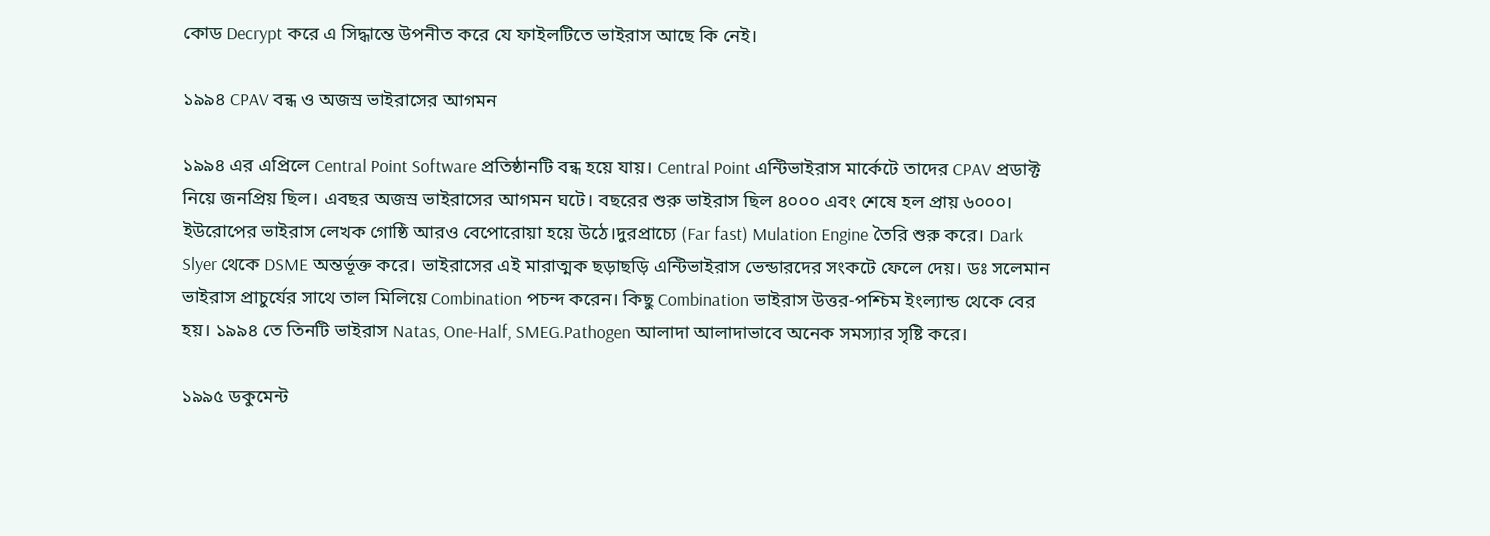কোড Decrypt করে এ সিদ্ধান্তে উপনীত করে যে ফাইলটিতে ভাইরাস আছে কি নেই।

১৯৯৪ CPAV বন্ধ ও অজস্র ভাইরাসের আগমন

১৯৯৪ এর এপ্রিলে Central Point Software প্রতিষ্ঠানটি বন্ধ হয়ে যায়। Central Point এন্টিভাইরাস মার্কেটে তাদের CPAV প্রডাক্ট নিয়ে জনপ্রিয় ছিল। এবছর অজস্র ভাইরাসের আগমন ঘটে। বছরের শুরু ভাইরাস ছিল ৪০০০ এবং শেষে হল প্রায় ৬০০০। ইউরোপের ভাইরাস লেখক গোষ্ঠি আরও বেপোরোয়া হয়ে উঠে।দুরপ্রাচ্যে (Far fast) Mulation Engine তৈরি শুরু করে। Dark Slyer থেকে DSME অন্তর্ভূক্ত করে। ভাইরাসের এই মারাত্মক ছড়াছড়ি এন্টিভাইরাস ভেন্ডারদের সংকটে ফেলে দেয়। ডঃ সলেমান ভাইরাস প্রাচুর্যের সাথে তাল মিলিয়ে Combination পচন্দ করেন। কিছু Combination ভাইরাস উত্তর-পশ্চিম ইংল্যান্ড থেকে বের হয়। ১৯৯৪ তে তিনটি ভাইরাস Natas, One-Half, SMEG.Pathogen আলাদা আলাদাভাবে অনেক সমস্যার সৃষ্টি করে।

১৯৯৫ ডকুমেন্ট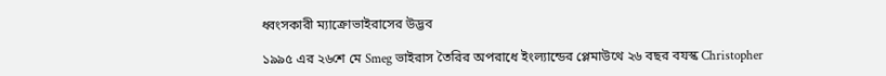ধ্বংসকারী ম্যাক্রোভাইরাসের উদ্ভব

১৯৯৫ এর ২৬শে মে Smeg ভাইরাস তৈরির অপরাধে ইংল্যান্ডের প্লেমাউথে ২৬ বছর বযস্ক Christopher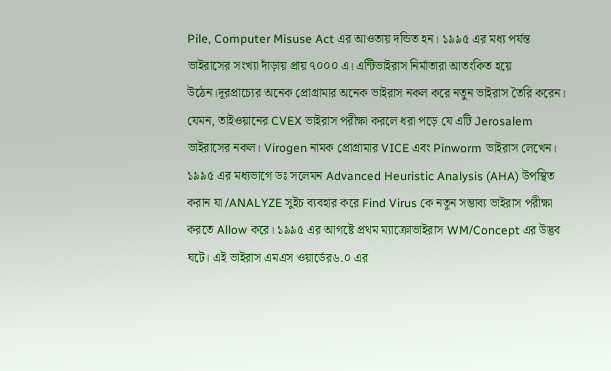Pile, Computer Misuse Act এর আওতায় দন্ডিত হন। ১৯৯৫ এর মধ্য পর্যন্ত ভাইরাসের সংখ্যা দাঁড়ায় প্রায় ৭০০০ এ। এন্টিভাইরাস নির্মাতারা আতংকিত হয়ে উঠেন।দূরপ্রাচ্যের অনেক প্রোগ্রামার অনেক ভাইরাস নকল করে নতুন ভাইরাস তৈরি করেন। যেমন, তাইওয়ানের CVEX ভাইরাস পরীক্ষা করলে ধরা পড়ে যে এটি Jerosalem ভাইরাসের নকল। Virogen নামক প্রোগ্রামার VICE এবং Pinworm ভাইরাস লেখেন। ১৯৯৫ এর মধ্যভাগে ডঃ সলেমন Advanced Heuristic Analysis (AHA) উপস্থিত করান যা /ANALYZE সুইচ ব্যবহার করে Find Virus কে নতুন সম্ভাব্য ভাইরাস পরীক্ষা করতে Allow করে। ১৯৯৫ এর আগষ্টে প্রথম ম্যাক্রোভাইরাস WM/Concept এর উদ্ভব ঘটে। এই ভাইরাস এমএস ওয়ার্ডের৬.০ এর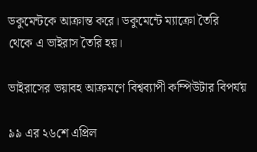ডকুমেন্টকে আক্রান্ত করে। ডকুমেন্টে ম্যাক্রো তৈরি থেকে এ ভাইরাস তৈরি হয়।

ভাইরাসের ভয়াবহ আক্রমণে বিশ্বব্যাপী কম্পিউটার বিপর্যয়

৯৯ এর ২৬শে এপ্রিল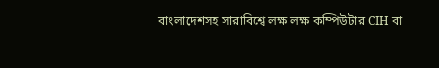বাংলাদেশসহ সারাবিশ্বে লক্ষ লক্ষ কম্পিউটার CIH বা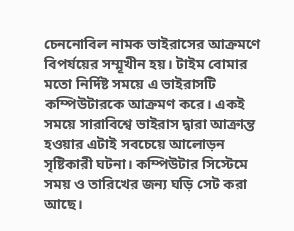চেননোবিল নামক ভাইরাসের আক্রমণে বিপর্যয়ের সম্মূখীন হয়। টাইম বোমার মতো নির্দিষ্ট সময়ে এ ভাইরাসটি কম্পিউটারকে আক্রমণ করে। একই সময়ে সারাবিশ্বে ভাইরাস দ্বারা আক্রান্ত হওয়ার এটাই সবচেয়ে আলোড়ন সৃষ্টিকারী ঘটনা। কম্পিউটার সিস্টেমে সময় ও তারিখের জন্য ঘড়ি সেট করা আছে।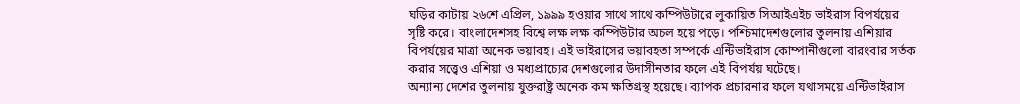ঘড়ির কাটায় ২৬শে এপ্রিল, ১৯৯৯ হওয়ার সাথে সাথে কম্পিউটারে লুকায়িত সিআইএইচ ভাইরাস বিপর্যয়ের সৃষ্টি করে। বাংলাদেশসহ বিশ্বে লক্ষ লক্ষ কম্পিউটার অচল হয়ে পড়ে। পশ্চিমাদেশগুলোর তুলনায় এশিয়ার বিপর্যয়ের মাত্রা অনেক ভয়াবহ। এই ভাইরাসের ভয়াবহতা সম্পর্কে এন্টিভাইরাস কোম্পানীগুলো বারংবার সর্তক করার সত্ত্বেও এশিয়া ও মধ্যপ্রাচ্যের দেশগুলোর উদাসীনতার ফলে এই বিপর্যয় ঘটেছে।
অন্যান্য দেশের তুলনায় যুক্তরাষ্ট্র অনেক কম ক্ষতিগ্রস্থ হয়েছে। ব্যাপক প্রচারনার ফলে যথাসময়ে এন্টিভাইরাস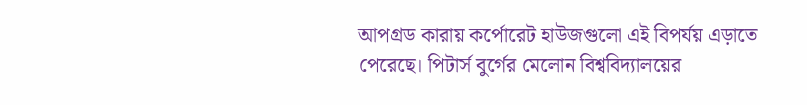আপগ্রড কারায় কর্পোরেট হাউজগুলো এই বিপর্যয় এড়াতে পেরেছে। পিটার্স বুর্গের মেলোন বিশ্ববিদ্যালয়ের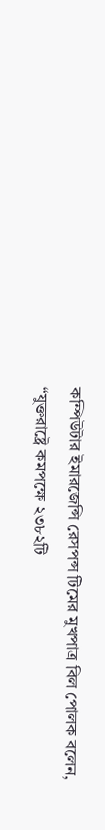কম্পিউটার ইমারজেন্সি রেসপন্স টিমের মুখপাত্র বিল পোলক বলেন, “যুক্তরাষ্ট্রে কমপক্ষে ২৩৮২টি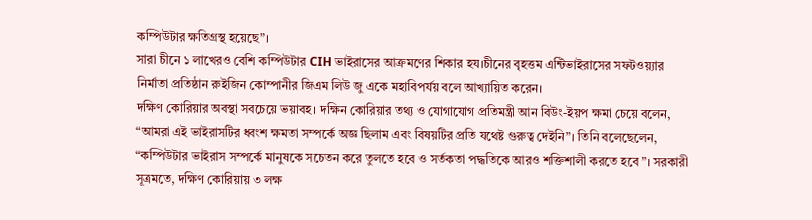কম্পিউটার ক্ষতিগ্রস্থ হয়েছে”।
সারা চীনে ১ লাখেরও বেশি কম্পিউটার CIH ভাইরাসের আক্রমণের শিকার হয।চীনের বৃহত্তম এন্টিভাইরাসের সফটওয়্যার নির্মাতা প্রতিষ্ঠান রুইজিন কোম্পানীর জিএম লিউ জু একে মহাবিপর্যয় বলে আখ্যায়িত করেন।
দক্ষিণ কোরিয়ার অবস্থা সবচেয়ে ভয়াবহ। দক্ষিন কোরিয়ার তথ্য ও যোগাযোগ প্রতিমন্ত্রী আন বিউং-ইয়প ক্ষমা চেয়ে বলেন, “আমরা এই ভাইরাসটির ধ্বংশ ক্ষমতা সম্পর্কে অজ্ঞ ছিলাম এবং বিষয়টির প্রতি যথেষ্ট গুরুত্ব দেইনি”। তিনি বলেছেলেন, “কম্পিউটার ভাইরাস সম্পর্কে মানুষকে সচেতন করে তুলতে হবে ও সর্তকতা পদ্ধতিকে আরও শক্তিশালী করতে হবে”। সরকারী সূত্রমতে, দক্ষিণ কোরিয়ায় ৩ লক্ষ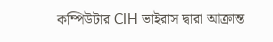কম্পিউটার CIH ভাইরাস দ্বারা আক্রান্ত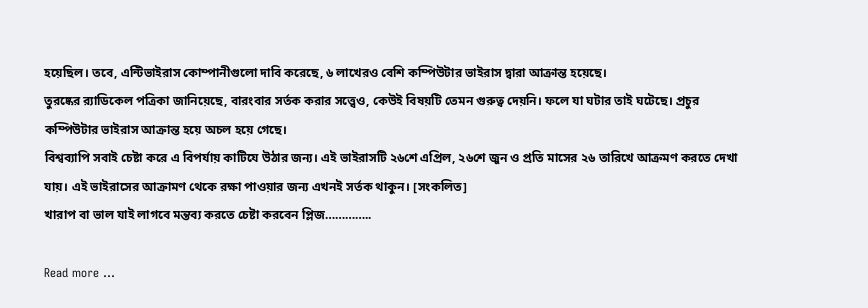হয়েছিল। তবে, এন্টিভাইরাস কোম্পানীগুলো দাবি করেছে, ৬ লাখেরও বেশি কম্পিউটার ভাইরাস দ্বারা আক্রান্ত হয়েছে।
তুরষ্কের র‍্যাডিকেল পত্রিকা জানিয়েছে, বারংবার সর্তক করার সত্ত্বেও, কেউই বিষয়টি তেমন গুরুত্ব দেয়নি। ফলে যা ঘটার তাই ঘটেছে। প্রচুর কম্পিউটার ভাইরাস আক্রান্ত হয়ে অচল হয়ে গেছে।
বিশ্বব্যাপি সবাই চেষ্টা করে এ বিপর্যায় কাটিযে উঠার জন্য। এই ভাইরাসটি ২৬শে এপ্রিল, ২৬শে জুন ও প্রতি মাসের ২৬ তারিখে আক্রমণ করতে দেখা যায়। এই ভাইরাসের আক্রামণ থেকে রক্ষা পাওয়ার জন্য এখনই সর্তক থাকুন। [সংকলিত]
খারাপ বা ভাল যাই লাগবে মন্তব্য করতে চেষ্টা করবেন প্লিজ…………..

Read more ...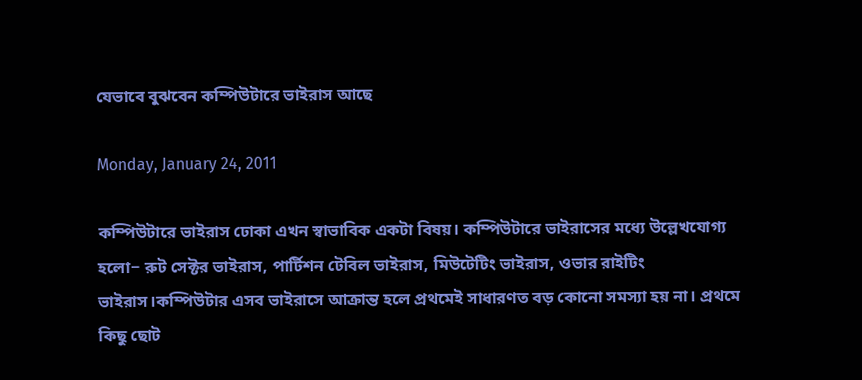যেভাবে বুঝবেন কম্পিউটারে ভাইরাস আছে

Monday, January 24, 2011

কম্পিউটারে ভাইরাস ঢোকা এখন স্বাভাবিক একটা বিষয়। কম্পিউটারে ভাইরাসের মধ্যে উল্লেখযোগ্য হলো− রুট সেক্টর ভাইরাস, পার্টিশন টেবিল ভাইরাস, মিউটেটিং ভাইরাস, ওভার রাইটিং ভাইরাস।কম্পিউটার এসব ভাইরাসে আক্রান্ত হলে প্রথমেই সাধারণত বড় কোনো সমস্যা হয় না। প্রথমে কিছু ছোট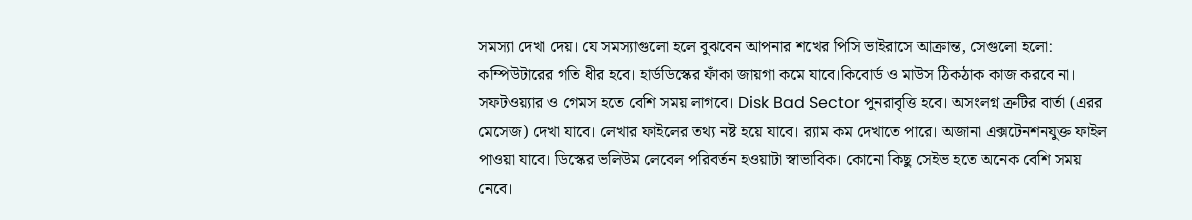সমস্যা দেখা দেয়। যে সমস্যাগুলো হলে বুঝবেন আপনার শখের পিসি ভাইরাসে আক্রান্ত, সেগুলো হলো: কম্পিউটারের গতি ধীর হবে। হার্ডডিস্কের ফাঁকা জায়গা কমে যাবে।কিবোর্ড ও মাউস ঠিকঠাক কাজ করবে না। সফটওয়্যার ও গেমস হতে বেশি সময় লাগবে। Disk Bad Sector পুনরাবৃত্তি হবে। অসংলগ্ন ত্রুটির বার্তা (এরর মেসেজ) দেখা যাবে। লেখার ফাইলের তথ্য নষ্ট হয়ে যাবে। র‌্যাম কম দেখাতে পারে। অজানা এক্সটেনশনযুক্ত ফাইল পাওয়া যাবে। ডিস্কের ভলিউম লেবেল পরিবর্তন হওয়াটা স্বাভাবিক। কোনো কিছু সেইভ হতে অনেক বেশি সময় নেবে।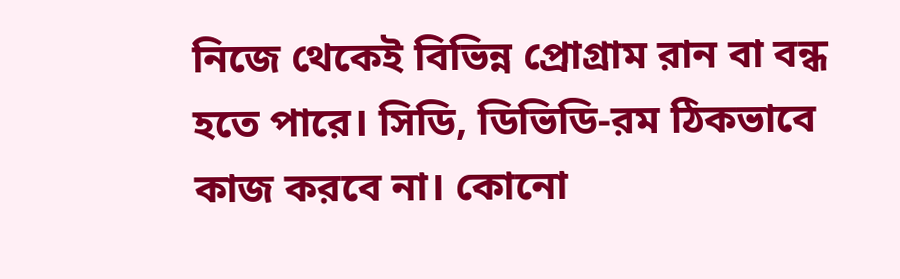নিজে থেকেই বিভিন্ন প্রোগ্রাম রান বা বন্ধ হতে পারে। সিডি, ডিভিডি-রম ঠিকভাবে কাজ করবে না। কোনো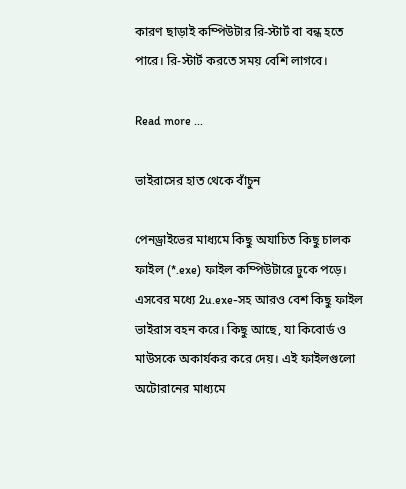কারণ ছাড়াই কম্পিউটার রি-স্টার্ট বা বন্ধ হতে পারে। রি-স্টার্ট করতে সময় বেশি লাগবে।

Read more ...

ভাইরাসের হাত থেকে বাঁচুন

পেনড্রাইভের মাধ্যমে কিছু অযাচিত কিছু চালক ফাইল (*.exe) ফাইল কম্পিউটারে ঢুকে পড়ে। এসবের মধ্যে 2u.exe-সহ আরও বেশ কিছু ফাইল ভাইরাস বহন করে। কিছু আছে, যা কিবোর্ড ও মাউসকে অকার্যকর করে দেয়। এই ফাইলগুলো অটোরানের মাধ্যমে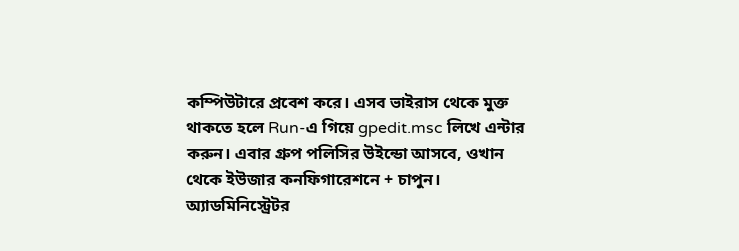কম্পিউটারে প্রবেশ করে। এসব ভাইরাস থেকে মুক্ত থাকতে হলে Run-এ গিয়ে gpedit.msc লিখে এন্টার করুন। এবার গ্রুপ পলিসির উইন্ডো আসবে, ওখান থেকে ইউজার কনফিগারেশনে + চাপুন। অ্যাডমিনিস্ট্রেটর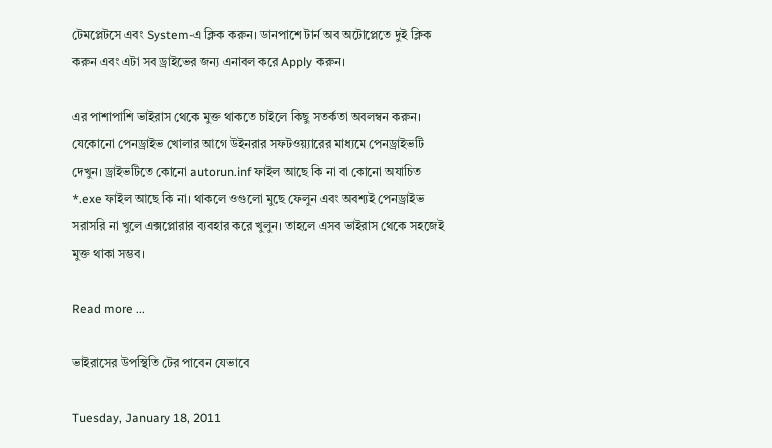টেমপ্লেটসে এবং System-এ ক্লিক করুন। ডানপাশে টার্ন অব অটোপ্লেতে দুই ক্লিক করুন এবং এটা সব ড্রাইভের জন্য এনাবল করে Apply করুন।

এর পাশাপাশি ভাইরাস থেকে মুক্ত থাকতে চাইলে কিছু সতর্কতা অবলম্বন করুন। যেকোনো পেনড্রাইভ খোলার আগে উইনরার সফটওয়্যারের মাধ্যমে পেনড্রাইভটি দেখুন। ড্রাইভটিতে কোনো autorun.inf ফাইল আছে কি না বা কোনো অযাচিত *.exe ফাইল আছে কি না। থাকলে ওগুলো মুছে ফেলুন এবং অবশ্যই পেনড্রাইভ সরাসরি না খুলে এক্সপ্লোরার ব্যবহার করে খুলুন। তাহলে এসব ভাইরাস থেকে সহজেই মুক্ত থাকা সম্ভব।

Read more ...

ভাইরাসের উপস্থিতি টের পাবেন যেভাবে

Tuesday, January 18, 2011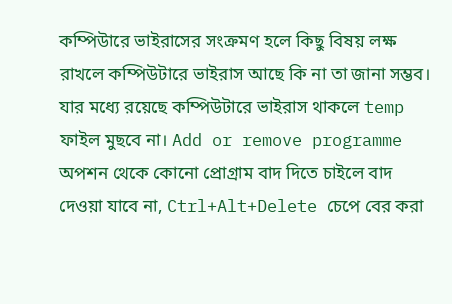কম্পিউারে ভাইরাসের সংক্রমণ হলে কিছু বিষয় লক্ষ রাখলে কম্পিউটারে ভাইরাস আছে কি না তা জানা সম্ভব। যার মধ্যে রয়েছে কম্পিউটারে ভাইরাস থাকলে temp ফাইল মুছবে না। Add or remove programme অপশন থেকে কোনো প্রোগ্রাম বাদ দিতে চাইলে বাদ দেওয়া যাবে না, Ctrl+Alt+Delete চেপে বের করা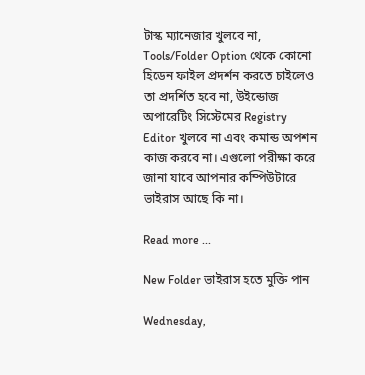টাস্ক ম্যানেজার খুলবে না, Tools/Folder Option থেকে কোনো হিডেন ফাইল প্রদর্শন করতে চাইলেও তা প্রদর্শিত হবে না, উইন্ডোজ অপারেটিং সিস্টেমের Registry Editor খুলবে না এবং কমান্ড অপশন কাজ করবে না। এগুলো পরীক্ষা করে জানা যাবে আপনার কম্পিউটারে ভাইরাস আছে কি না।

Read more ...

New Folder ভাইরাস হতে মুক্তি পান

Wednesday,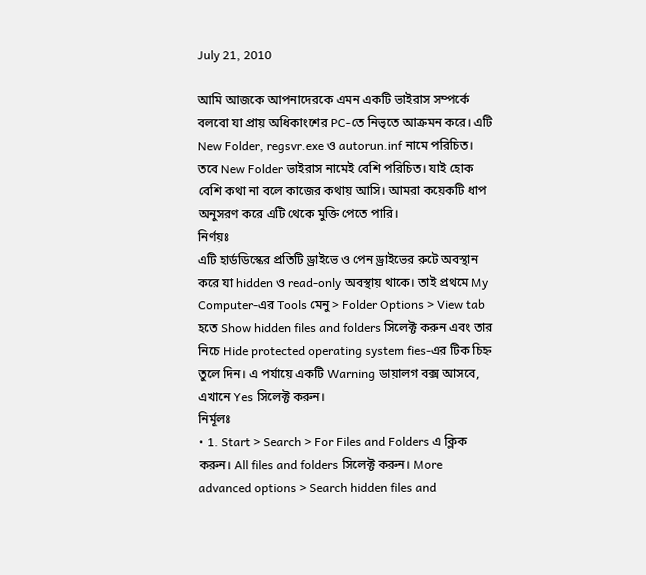July 21, 2010

আমি আজকে আপনাদেরকে এমন একটি ভাইরাস সম্পর্কে বলবো যা প্রায় অধিকাংশের PC-তে নিভৃতে আক্রমন করে। এটি New Folder, regsvr.exe ও autorun.inf নামে পরিচিত। তবে New Folder ভাইরাস নামেই বেশি পরিচিত। যাই হোক বেশি কথা না বলে কাজের কথায় আসি। আমরা কয়েকটি ধাপ অনুসরণ করে এটি থেকে মুক্তি পেতে পারি।
নির্ণয়ঃ
এটি হার্ডডিস্কের প্রতিটি ড্রাইভে ও পেন ড্রাইভের রুটে অবস্থান করে যা hidden ও read-only অবস্থায় থাকে। তাই প্রথমে My Computer-এর Tools মেনু > Folder Options > View tab হতে Show hidden files and folders সিলেক্ট করুন এবং তার নিচে Hide protected operating system fies-এর টিক চিহ্ন তুলে দিন। এ পর্যায়ে একটি Warning ডায়ালগ বক্স আসবে, এখানে Yes সিলেক্ট করুন।
নির্মূলঃ
• 1. Start > Search > For Files and Folders এ ক্লিক করুন। All files and folders সিলেক্ট করুন। More advanced options > Search hidden files and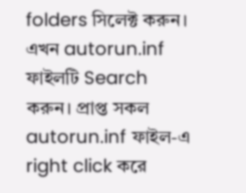folders সিলেক্ট করুন। এখন autorun.inf ফাইলটি Search করুন। প্রাপ্ত সকল autorun.inf ফাইল-এ right click করে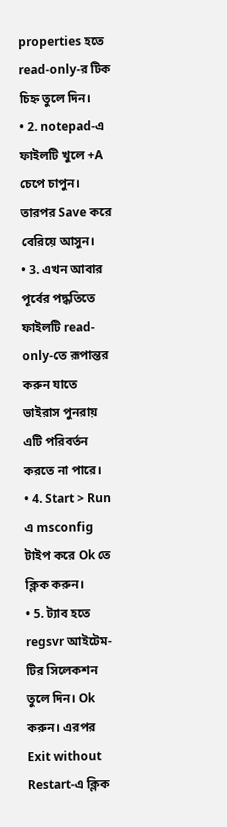properties হতে read-only-র টিক চিহ্ন তুলে দিন।
• 2. notepad-এ ফাইলটি খুলে +A চেপে চাপুন। তারপর Save করে বেরিয়ে আসুন।
• 3. এখন আবার পূর্বের পদ্ধতিতে ফাইলটি read-only-তে রূপান্তর করুন যাতে ভাইরাস পুনরায় এটি পরিবর্তন করতে না পারে।
• 4. Start > Run এ msconfig টাইপ করে Ok তে ক্লিক করুন।
• 5. ট্যাব হতে regsvr আইটেম-টির সিলেকশন তুলে দিন। Ok করুন। এরপর Exit without Restart-এ ক্লিক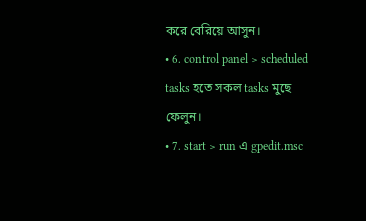করে বেরিয়ে আসুন।
• 6. control panel > scheduled tasks হতে সকল tasks মুছে ফেলুন।
• 7. start > run এ gpedit.msc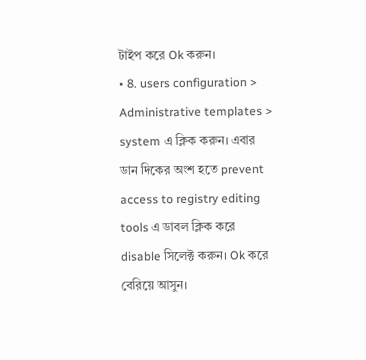টাইপ করে Ok করুন।
• 8. users configuration > Administrative templates > system এ ক্লিক করুন। এবার ডান দিকের অংশ হতে prevent access to registry editing tools এ ডাবল ক্লিক করে disable সিলেক্ট করুন। Ok করে বেরিয়ে আসুন।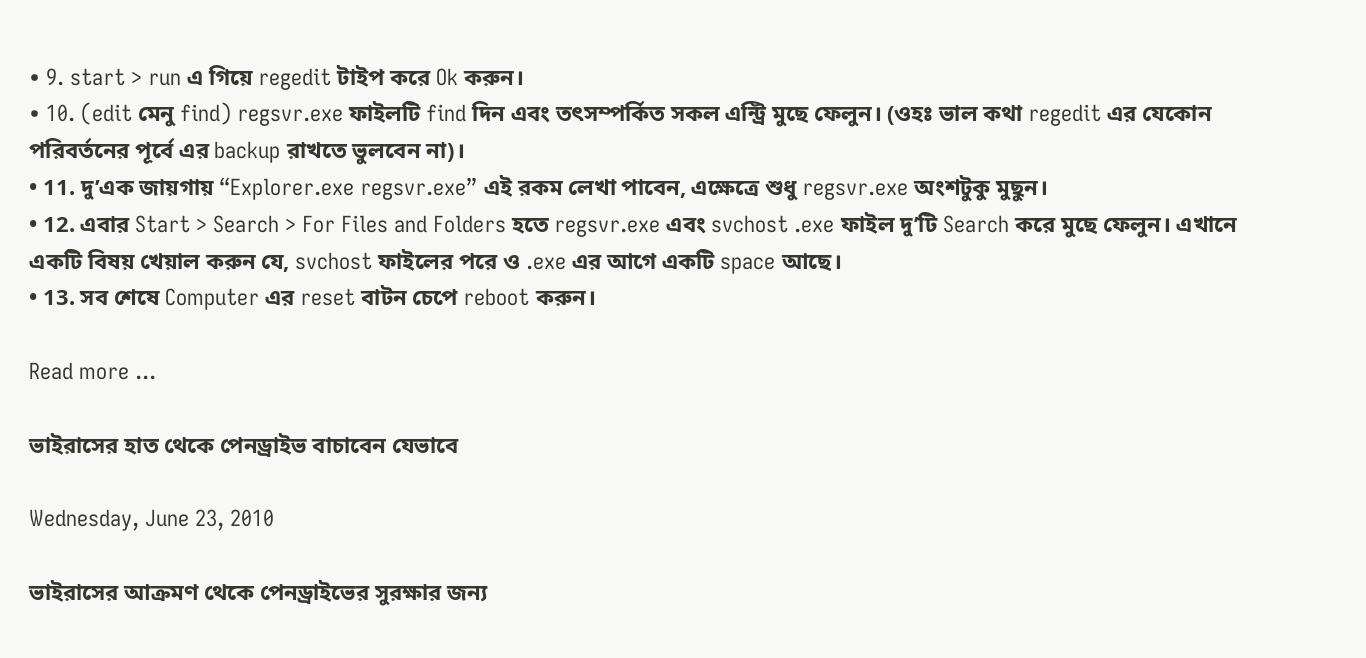• 9. start > run এ গিয়ে regedit টাইপ করে Ok করুন।
• 10. (edit মেনু find) regsvr.exe ফাইলটি find দিন এবং তৎসম্পর্কিত সকল এন্ট্রি মুছে ফেলুন। (ওহঃ ভাল কথা regedit এর যেকোন পরিবর্তনের পূর্বে এর backup রাখতে ভুলবেন না)।
• 11. দু’এক জায়গায় “Explorer.exe regsvr.exe” এই রকম লেখা পাবেন, এক্ষেত্রে শুধু regsvr.exe অংশটুকু মুছুন।
• 12. এবার Start > Search > For Files and Folders হতে regsvr.exe এবং svchost .exe ফাইল দু’টি Search করে মুছে ফেলুন। এখানে একটি বিষয় খেয়াল করুন যে, svchost ফাইলের পরে ও .exe এর আগে একটি space আছে।
• 13. সব শেষে Computer এর reset বাটন চেপে reboot করুন।

Read more ...

ভাইরাসের হাত থেকে পেনড্রাইভ বাচাবেন যেভাবে

Wednesday, June 23, 2010

ভাইরাসের আক্রমণ থেকে পেনড্রাইভের সুরক্ষার জন্য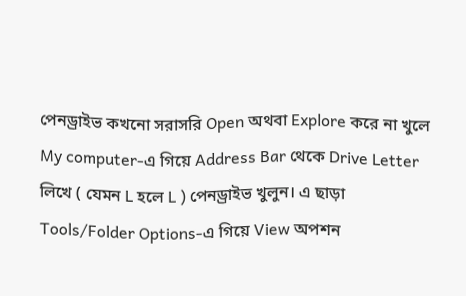পেনড্রাইভ কখনো সরাসরি Open অথবা Explore করে না খুলে My computer-এ গিয়ে Address Bar থেকে Drive Letter লিখে ( যেমন L হলে L ) পেনড্রাইভ খুলুন। এ ছাড়া Tools/Folder Options-এ গিয়ে View অপশন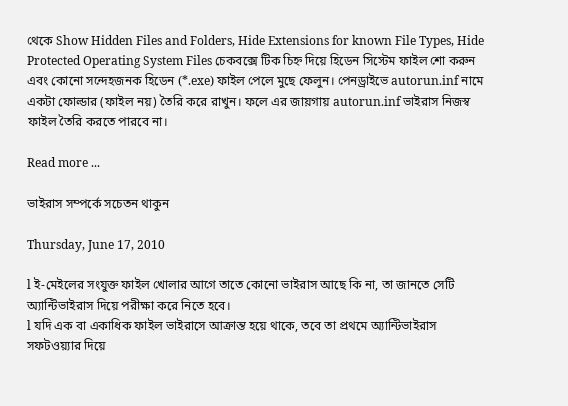থেকে Show Hidden Files and Folders, Hide Extensions for known File Types, Hide Protected Operating System Files চেকবক্সে টিক চিহ্ন দিয়ে হিডেন সিস্টেম ফাইল শো করুন এবং কোনো সন্দেহজনক হিডেন (*.exe) ফাইল পেলে মুছে ফেলুন। পেনড্রাইভে autorun.inf নামে একটা ফোল্ডার (ফাইল নয়) তৈরি করে রাখুন। ফলে এর জায়গায় autorun.inf ভাইরাস নিজস্ব ফাইল তৈরি করতে পারবে না।

Read more ...

ভাইরাস সম্পর্কে সচেতন থাকুন

Thursday, June 17, 2010

l ই-মেইলের সংযুক্ত ফাইল খোলার আগে তাতে কোনো ভাইরাস আছে কি না, তা জানতে সেটি অ্যান্টিভাইরাস দিয়ে পরীক্ষা করে নিতে হবে।
l যদি এক বা একাধিক ফাইল ভাইরাসে আক্রান্ত হয়ে থাকে, তবে তা প্রথমে অ্যান্টিভাইরাস সফটওয়্যার দিয়ে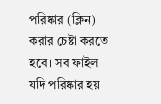পরিষ্কার (ক্লিন) করার চেষ্টা করতে হবে। সব ফাইল যদি পরিষ্কার হয়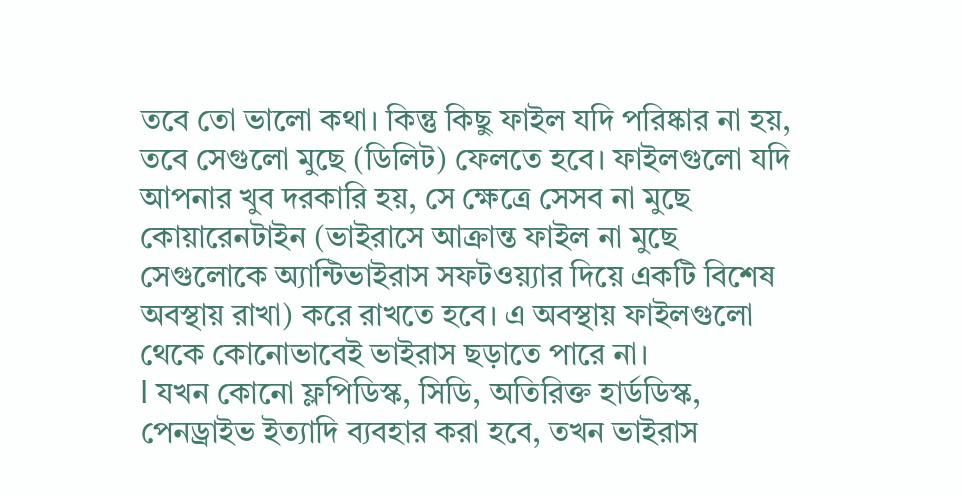তবে তো ভালো কথা। কিন্তু কিছু ফাইল যদি পরিষ্কার না হয়, তবে সেগুলো মুছে (ডিলিট) ফেলতে হবে। ফাইলগুলো যদি আপনার খুব দরকারি হয়, সে ক্ষেত্রে সেসব না মুছে কোয়ারেনটাইন (ভাইরাসে আক্রান্ত ফাইল না মুছে সেগুলোকে অ্যান্টিভাইরাস সফটওয়্যার দিয়ে একটি বিশেষ অবস্থায় রাখা) করে রাখতে হবে। এ অবস্থায় ফাইলগুলো থেকে কোনোভাবেই ভাইরাস ছড়াতে পারে না।
l যখন কোনো ফ্লপিডিস্ক, সিডি, অতিরিক্ত হার্ডডিস্ক, পেনড্রাইভ ইত্যাদি ব্যবহার করা হবে, তখন ভাইরাস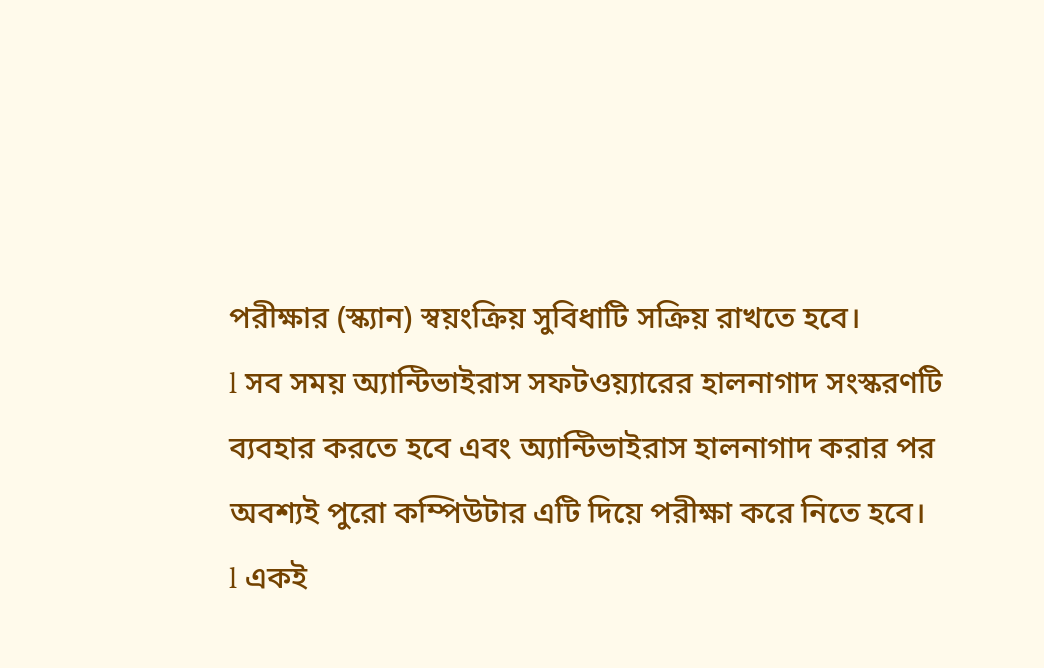পরীক্ষার (স্ক্যান) স্বয়ংক্রিয় সুবিধাটি সক্রিয় রাখতে হবে।
l সব সময় অ্যান্টিভাইরাস সফটওয়্যারের হালনাগাদ সংস্করণটি ব্যবহার করতে হবে এবং অ্যান্টিভাইরাস হালনাগাদ করার পর অবশ্যই পুরো কম্পিউটার এটি দিয়ে পরীক্ষা করে নিতে হবে।
l একই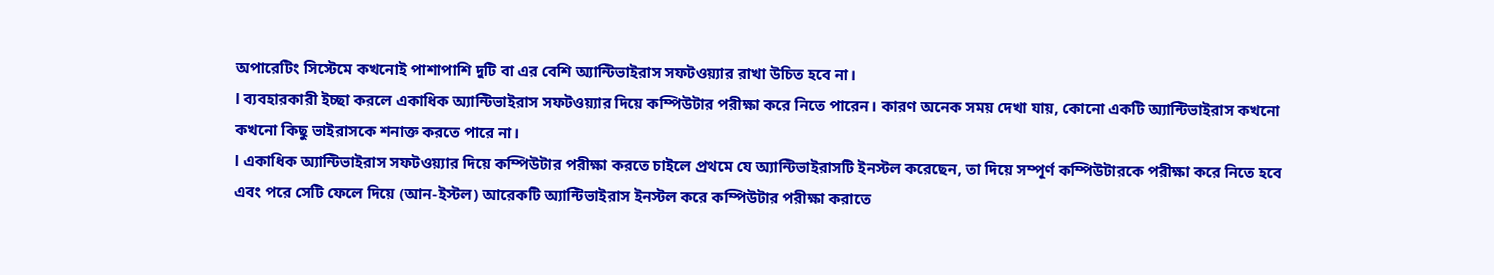অপারেটিং সিস্টেমে কখনোই পাশাপাশি দুটি বা এর বেশি অ্যান্টিভাইরাস সফটওয়্যার রাখা উচিত হবে না।
l ব্যবহারকারী ইচ্ছা করলে একাধিক অ্যান্টিভাইরাস সফটওয়্যার দিয়ে কম্পিউটার পরীক্ষা করে নিতে পারেন। কারণ অনেক সময় দেখা যায়, কোনো একটি অ্যান্টিভাইরাস কখনো কখনো কিছু ভাইরাসকে শনাক্ত করতে পারে না।
l একাধিক অ্যান্টিভাইরাস সফটওয়্যার দিয়ে কম্পিউটার পরীক্ষা করতে চাইলে প্রথমে যে অ্যান্টিভাইরাসটি ইনস্টল করেছেন, তা দিয়ে সম্পূর্ণ কম্পিউটারকে পরীক্ষা করে নিতে হবে এবং পরে সেটি ফেলে দিয়ে (আন-ইস্টল) আরেকটি অ্যান্টিভাইরাস ইনস্টল করে কম্পিউটার পরীক্ষা করাতে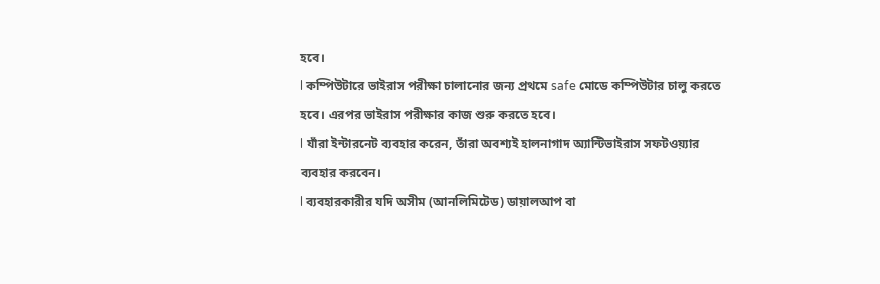হবে।
l কম্পিউটারে ভাইরাস পরীক্ষা চালানোর জন্য প্রথমে safe মোডে কম্পিউটার চালু করতে হবে। এরপর ভাইরাস পরীক্ষার কাজ শুরু করতে হবে।
l যাঁরা ইন্টারনেট ব্যবহার করেন, তাঁরা অবশ্যই হালনাগাদ অ্যান্টিভাইরাস সফটওয়্যার ব্যবহার করবেন।
l ব্যবহারকারীর যদি অসীম (আনলিমিটেড) ডায়ালআপ বা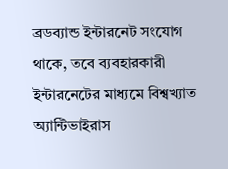ব্রডব্যান্ড ইন্টারনেট সংযোগ থাকে, তবে ব্যবহারকারী ইন্টারনেটের মাধ্যমে বিশ্বখ্যাত অ্যান্টিভাইরাস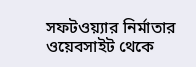সফটওয়্যার নির্মাতার ওয়েবসাইট থেকে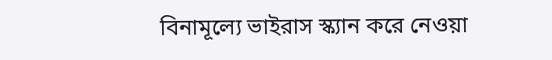বিনামূল্যে ভাইরাস স্ক্যান করে নেওয়া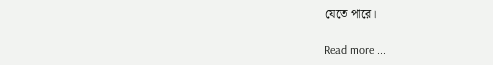যেতে পারে।

Read more ...